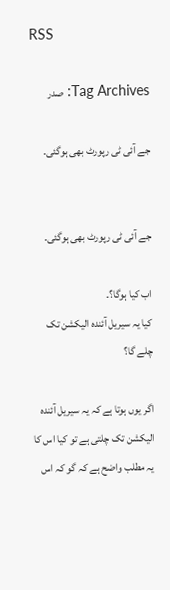RSS

Tag Archives: صدر

جے آئی ٹی رپورٹ بھی ہوگئی۔


جے آئی ٹی رپورٹ بھی ہوگئی۔

اب کیا ہوگا؟۔
کیا یہ سیریل آئندہ الیکشن تک چلے گا؟

اگر یوں ہوتا ہے کہ یہ سیریل آئندہ الیکشن تک چلتی ہے تو کیا اس کا یہ مطلب واضح ہے کہ گو کہ اس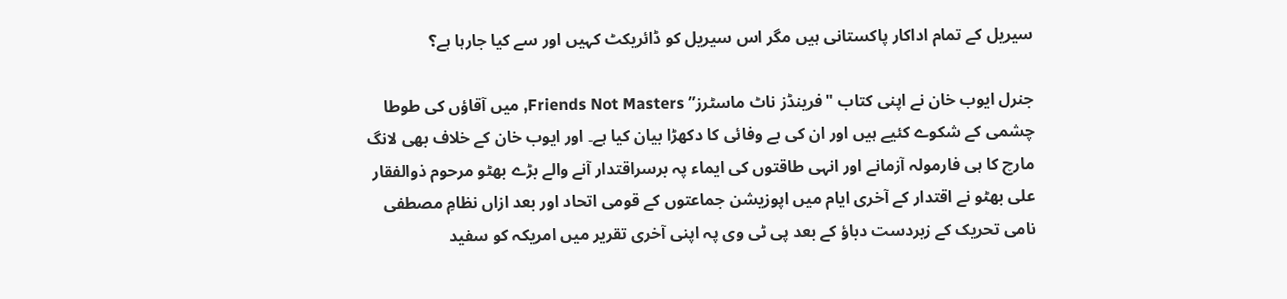سیریل کے تمام اداکار پاکستانی ہیں مگر اس سیریل کو ڈائریکٹ کہیں اور سے کیا جارہا ہے؟

جنرل ایوب خان نے اپنی کتاب "فرینڈز ناٹ ماسٹرز” Friends Not Masters, میں آقاؤں کی طوطا چشمی کے شکوے کئیے ہیں اور ان کی بے وفائی کا دکھڑا بیان کیا ہے۔ اور ایوب خان کے خلاف بھی لانگ مارچ کا ہی فارمولہ آزمانے اور انہی طاقتوں کی ایماء پہ برسراقتدار آنے والے بڑے بھٹو مرحوم ذوالفقار علی بھٹو نے اقتدار کے آخری ایام میں اپوزیشن جماعتوں کے قومی اتحاد اور بعد ازاں نظامِ مصطفی نامی تحریک کے زبردست دباؤ کے بعد پی ٹی وی پہ اپنی آخری تقریر میں امریکہ کو سفید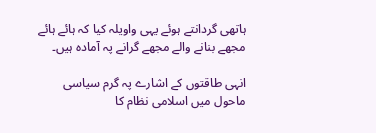ہاتھی گردانتے ہوئے یہی واویلہ کیا کہ ہائے ہائے مجھے بنانے والے مجھے گرانے پہ آمادہ ہیں۔

انہی طاقتوں کے اشارے پہ گرم سیاسی ماحول میں اسلامی نظام کا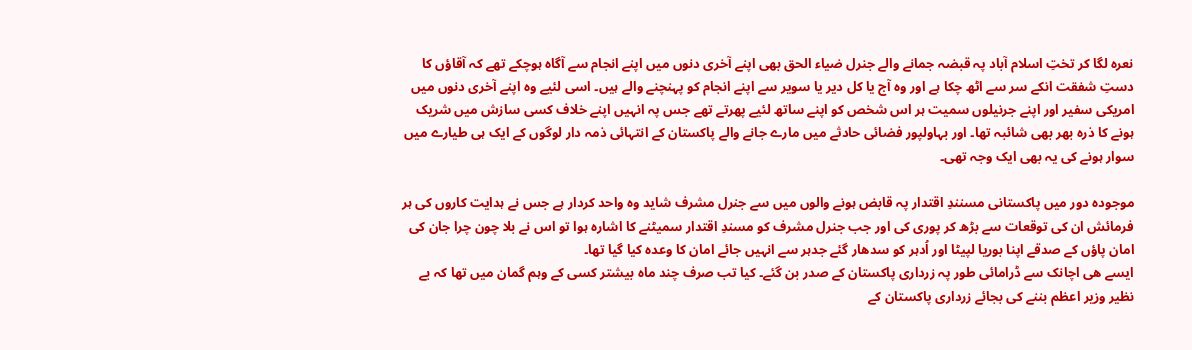نعرہ لگا کر تختِ اسلام آباد پہ قبضہ جمانے والے جنرل ضیاء الحق بھی اپنے آخری دنوں میں اپنے انجام سے آگاہ ہوچکے تھے کہ آقاؤں کا دستِ شفقت انکے سر سے اٹھ چکا ہے اور وہ آج یا کل دیر یا سویر سے اپنے انجام کو پہنچنے والے ہیں۔ اسی لئیے وہ اپنے آخری دنوں میں امریکی سفیر اور اپنے جرنیلوں سمیت ہر اس شخص کو اپنے ساتھ لئیے پھرتے تھے جس پہ انہیں اپنے خلاف کسی سازش میں شریک ہونے کا ذرہ بھر بھی شائبہ تھا۔ اور بہاولپور فضائی حادثے میں مارے جانے والے پاکستان کے انتہائی ذمہ دار لوگوں کے ایک ہی طیارے میں سوار ہونے کی یہ بھی ایک وجہ تھی۔

موجودہ دور میں پاکستانی مسنندِ اقتدار پہ قابض ہونے والوں میں سے جنرل مشرف شاید وہ واحد کردار ہے جس نے ہدایت کاروں کی ہر فرمائش ان کی توقعات سے بڑھ کر پوری کی اور جب جنرل مشرف کو مسندِ اقتدار سمیٹنے کا اشارہ ہوا تو اس نے بلا چون چرا جان کی امان پاؤں کے صدقے اپنا بوریا لپیٹا اور اُدہر کو سدھار گئے جدہر سے انہیں جائے امان کا وعدہ کیا گیا تھا۔
ایسے ھی اچانک سے ڈرامائی طور پہ زرداری پاکستان کے صدر بن گئے۔ کیا تب صرف چند ماہ بیشتر کسی کے وہم گمان میں تھا کہ بے نظیر وزیر اعظم بننے کی بجائے زرداری پاکستان کے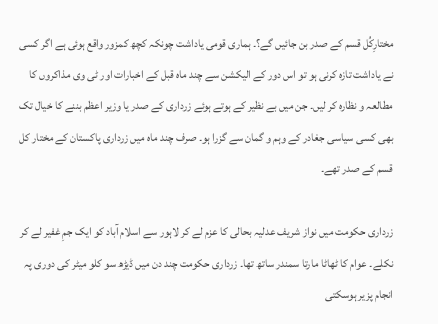مختارِکُل قسم کے صدر بن جائیں گے؟۔ ہماری قومی یاداشت چونکہ کچھ کمزور واقع ہوئی ہے اگر کسی نے یاداشت تازہ کرنی ہو تو اس دور کے الیکشن سے چند ماہ قبل کے اخبارات اور ٹی وی مذاکروں کا مطالعہ و نظارہ کر لیں۔ جن میں بے نظیر کے ہوتے ہوئے زرداری کے صدر یا وزیر اعظم بننے کا خیال تک بھی کسی سیاسی جغادر کے وہم و گمان سے گزرا ہو۔ صرف چند ماہ میں زرداری پاکستان کے مختار کل قسم کے صدر تھے۔

زرداری حکومت میں نواز شریف عدلیہ بحالی کا عزم لے کر لاہور سے اسلام آباد کو ایک جمِ غفیر لے کر نکلے۔ عوام کا ٹھاٹا مارتا سمندر ساتھ تھا۔ زرداری حکومت چند دن میں ڈیڑھ سو کلو میٹر کی دوری پہ انجام پزیر ہوسکتی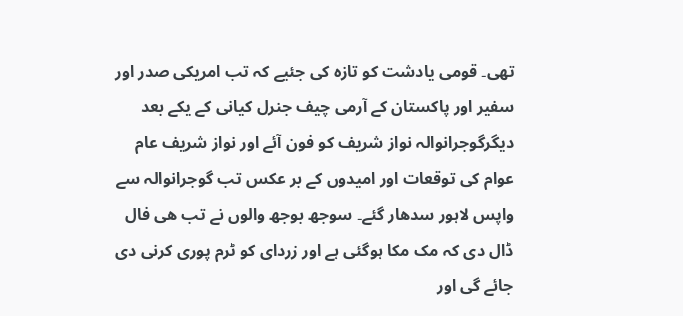تھی۔ قومی یادشت کو تازہ کی جئیے کہ تب امریکی صدر اور سفیر اور پاکستان کے آرمی چیف جنرل کیانی کے یکے بعد دیگرگوجرانوالہ نواز شریف کو فون آئے اور نواز شریف عام عوام کی توقعات اور امیدوں کے بر عکس تب گوجرانوالہ سے واپس لاہور سدھار گئے۔ سوجھ بوجھ والوں نے تب ھی فال ڈال دی کہ مک مکا ہوگئی ہے اور زردای کو ٹرم پوری کرنی دی جائے گی اور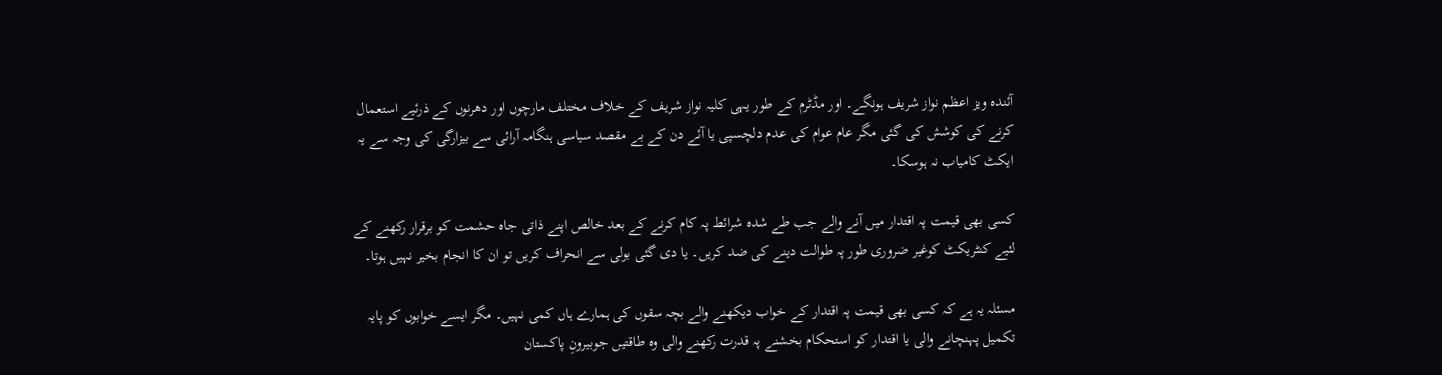آئندہ ویز اعظم نواز شریف ہونگے۔ اور مڈٹرم کے طور یہی کلیہ نواز شریف کے خلاف مختلف مارچوں اور دھرنوں کے ذرئیے استعمال کرنے کی کوشش کی گئی مگر عام عوام کی عدم دلچسپی یا آئے دن کے بے مقصد سیاسی ہنگامہ آرائی سے بیزارگی کی وجہ سے یہ ایکٹ کامیاب نہ ہوسکا۔

کسی بھی قیمت پہ اقتدار میں آنے والے جب طے شدہ شرائط پہ کام کرنے کے بعد خالص اپنے ذاتی جاہ حشمت کو برقرار رکھنے کے لئیے کنٹریکٹ کوغیر ضروری طور پہ طوالت دینے کی ضد کریں۔ یا دی گئی بولی سے انحراف کریں تو ان کا انجام بخیر نہیں ہوتا۔

مسئلہ یہ ہے کہ کسی بھی قیمت پہ اقتدار کے خواب دیکھنے والے بچہ سقوں کی ہمارے ہاں کمی نہیں۔ مگر ایسے خوابوں کو پایہ تکمیل پہنچانے والی یا اقتدار کو استحکام بخشنے پہ قدرت رکھنے والی وہ طاقتیں جوبیرونِ پاکستان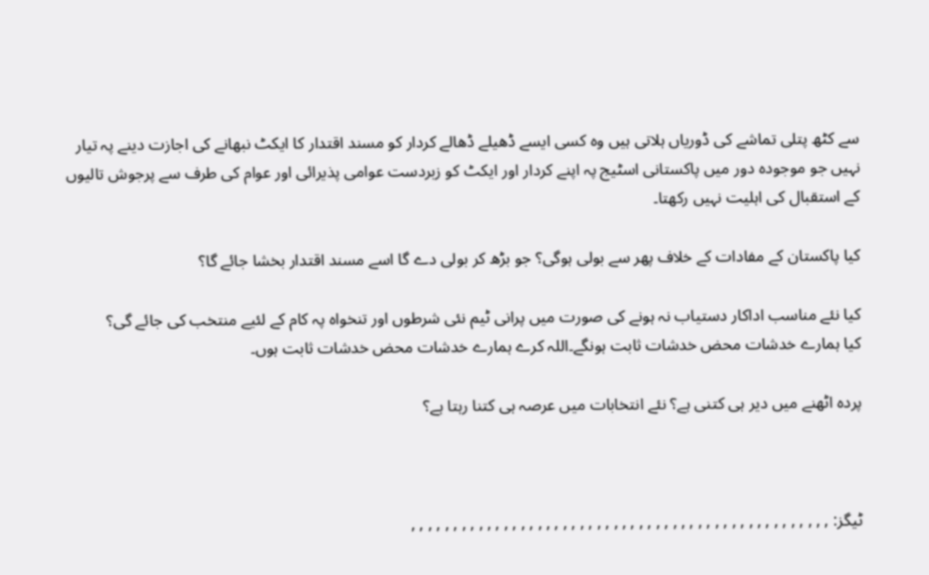سے کٹھ پتلی تماشے کی ڈوریاں ہلاتی ہیں وہ کسی ایسے ڈھیلے ڈھالے کردار کو مسند اقتدار کا ایکٹ نبھانے کی اجازت دینے پہ تیار نہیں جو موجودہ دور میں پاکستانی اسٹیج پہ اپنے کردار اور ایکٹ کو زبردست عوامی پذیرائی اور عوام کی طرف سے پرجوش تالیوں کے استقبال کی اہلیت نہیں رکھتا۔

کیا پاکستان کے مفادات کے خلاف پھر سے بولی ہوگی؟ جو بڑھ کر بولی دے گا اسے مسند اقتدار بخشا جائے گا؟

کیا نئے مناسب اداکار دستیاب نہ ہونے کی صورت میں پرانی ٹیم نئی شرطوں اور تنخواہ پہ کام کے لئیے منتخب کی جائے گی؟
کیا ہمارے خدشات محض خدشات ثابت ہونگے۔اللہ کرے ہمارے خدشات محض خدشات ثابت ہوں۔

پردہ اٹھنے میں دیر ہی کتنی ہے؟ نئے انتخابات میں عرصہ ہی کتنا رہتا ہے؟



ٹیگز: , , , , , , , , , , , , , , , , , , , , , , , , , , , , , , , , , , , , , , , , , , , , , , , , , ,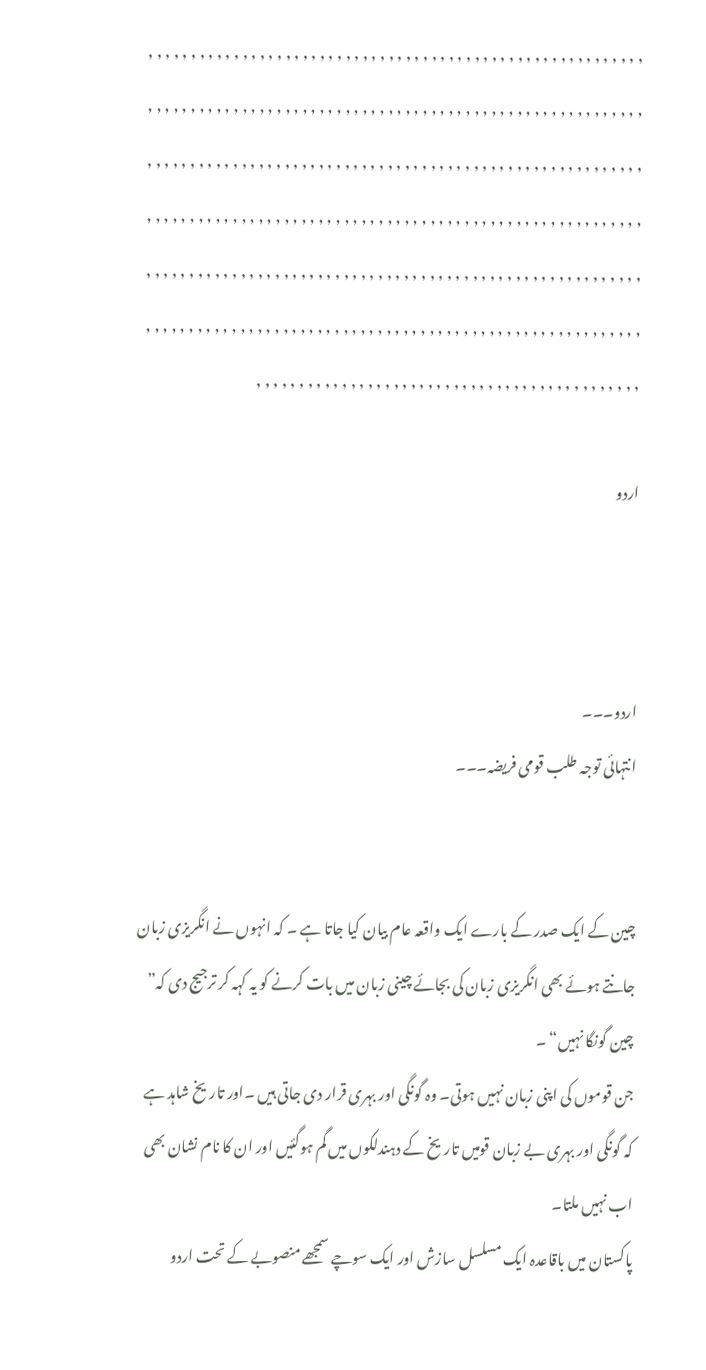, , , , , , , , , , , , , , , , , , , , , , , , , , , , , , , , , , , , , , , , , , , , , , , , , , , , , , , , , , , , , , , , , , , , , , , , , , , , , , , , , , , , , , , , , , , , , , , , , , , , , , , , , , , , , , , , , , , , , , , , , , , , , , , , , , , , , , , , , , , , , , , , , , , , , , , , , , , , , , , , , , , , , , , , , , , , , , , , , , , , , , , , , , , , , , , , , , , , , , , , , , , , , , , , , , , , , , , , , , , , , , , , , , , , , , , , , , , , , , , , , , , , , , , , , , , , , , , , , , , , , , , , , , , , , , , , , , , , , , , , , , , , , , , , , , , , , , , , , , , , , , , , , , , , , , , , , , , , , , , , , , , , , , , , , , , , , , , , , , , , , , , , , , , , , , , , , , , , , , , , , , , , , , , , , , , , , , , , , , , , , , , , , , , , , , , , ,

اردو



اردو۔۔۔
انتہائی توجہ طلب قومی فریضہ۔۔۔


چین کے ایک صدر کے بارے ایک واقعہ عام بیان کیا جاتا ہے ۔ کہ انہوں نے انگریزی زبان جانتے ہوئے بھی انگریزی زبان کی بجائے چینی زبان میں بات کرنے کو یہ کہہ کر ترجیج دی کہ” چین گونگا نہیں“ ۔
جن قوموں کی اپنی زبان نہیں ہوتی۔ وہ گونگی اور بہری قرار دی جاتی ہیں ۔اور تاریخ شاہد ہے کہ گونگی اور بہری بے زبان قومیں تاریخ کے دہندلکوں میں گم ہوگئیں اور ان کا نام نشان بھی اب نہیں ملتا۔
پاکستان میں باقاعدہ ایک مسلسل سازش اور ایک سوچے سمجھے منصوبے کے تحت اردو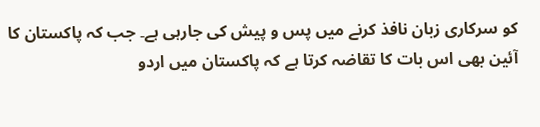کو سرکاری زبان نافذ کرنے میں پس و پیش کی جارہی ہے۔ جب کہ پاکستان کا آئین بھی اس بات کا تقاضہ کرتا ہے کہ پاکستان میں اردو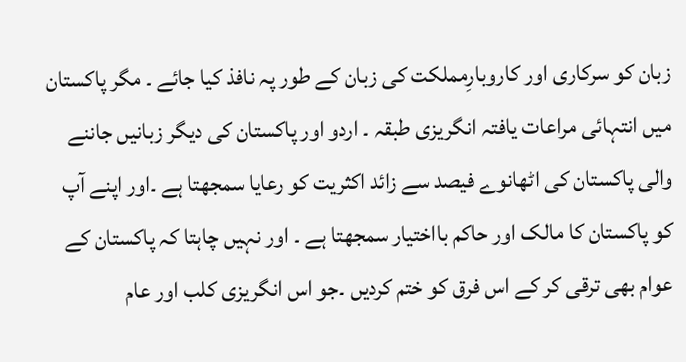زبان کو سرکاری اور کاروبارِمملکت کی زبان کے طور پہ نافذ کیا جائے ۔ مگر پاکستان میں انتہائی مراعات یافتہ انگریزی طبقہ ۔ اردو اور پاکستان کی دیگر زبانیں جاننے والی پاکستان کی اٹھانوے فیصد سے زائد اکثریت کو رعایا سمجھتا ہے ۔اور اپنے آپ کو پاکستان کا مالک اور حاکم بااختیار سمجھتا ہے ۔ اور نہیں چاہتا کہ پاکستان کے عوام بھی ترقی کر کے اس فرق کو ختم کردیں ۔جو اس انگریزی کلب اور عام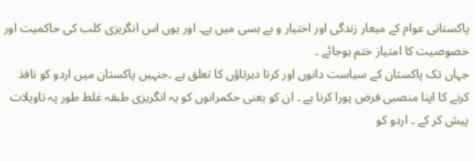پاکستانی عوام کے میعار زندگی اور اختیار و بے بسی میں ہے۔ اور یوں اس انگریزی کلب کی حاکمیت اور خصوصیت کا امتیاز ختم ہوجائے ۔
جہاں تک پاکستان کے سیاست دانوں اور کرتا دہرتاؤں کا تعلق ہے ۔جنہیں پاکستان میں اردو کو نافذ کرنے کا اپنا منصبی فرض پورا کرنا ہے ۔ ان کو یعنی حکمرانوں کو یہ انگریزی طبقہ غلط طور پہ تاویلات پیش کر کے ۔ اردو کو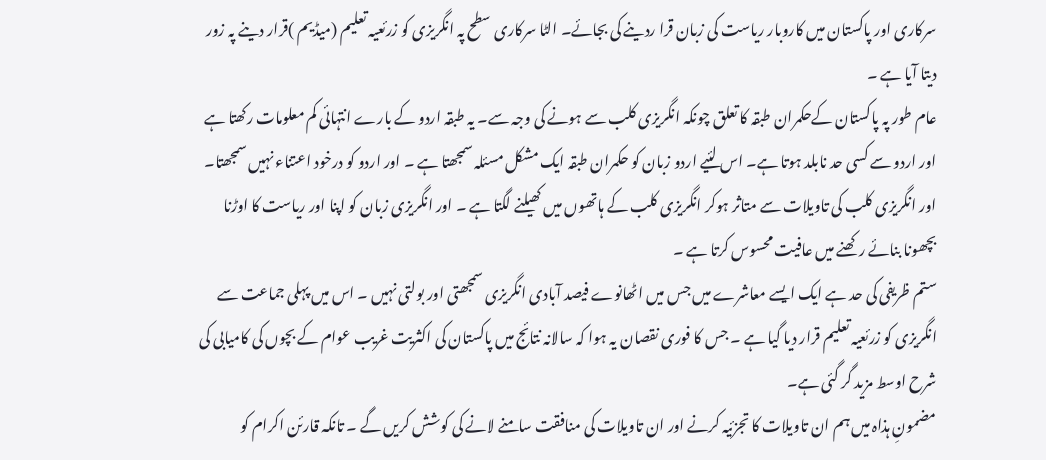سرکاری اور پاکستان میں کاروبار ریاست کی زبان قرا ردینے کی بجائے۔ الٹا سرکاری سطح پہ انگریزی کو زرئعیہ تعلیم (میڈیم )قرار دینے پہ زور دیتا آیا ہے ۔
عام طور پہ پاکستان کےحکمران طبقہ کا تعلق چونکہ انگریزی کلب سے ہونے کی وجہ سے۔ یہ طبقہ اردو کے بارے انتہائی کم معلومات رکھتا ہے اور اردو سے کسی حد نابلد ہوتا ہے۔ اس لئیے اردو زبان کو حکمران طبقہ ایک مشکل مسئلہ سمجھتا ہے ۔ اور اردو کو درخود اعتناء نہیں سمجھتا۔ اور انگریزی کلب کی تاویلات سے متاثر ہوکر انگریزی کلب کے ہاتھوں میں کھیلنے لگتا ہے ۔ اور انگریزی زبان کو اپنا اور ریاست کا اوڑنا بچھونا بنائے رکھنے میں عافیت محسوس کرتا ہے ۔
ستم ظریفی کی حد ہے ایک ایسے معاشرے میں جس میں اٹھانوے فیصد آبادی انگریزی سمجھتی اور بولتی نہیں ۔ اس میں پہلی جماعت سے انگریزی کو زرئعیہ تعلیم قرار دیا گیا ہے ۔ جس کا فوری نقصان یہ ہوا کہ سالانہ نتائج میں پاکستان کی اکثریت غریب عوام کے بچوں کی کامیابی کی شرح اوسط مزید گر گئی ہے۔
مضمونِ ہذاہ میں ہم ان تاویلات کا تجزئیہ کرنے اور ان تاویلات کی منافقت سامنے لانے کی کوشش کریں گے ۔ تانکہ قارئن اکرام کو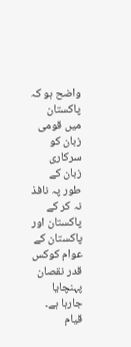واضح ہو کہ پاکستان میں قومی زبان کو سرکاری زبان کے طور پہ نافذ نہ کر کے پاکستان اور پاکستان کے عوام کوکس قدر نقصان پہنچایا جارہا ہے۔
قیام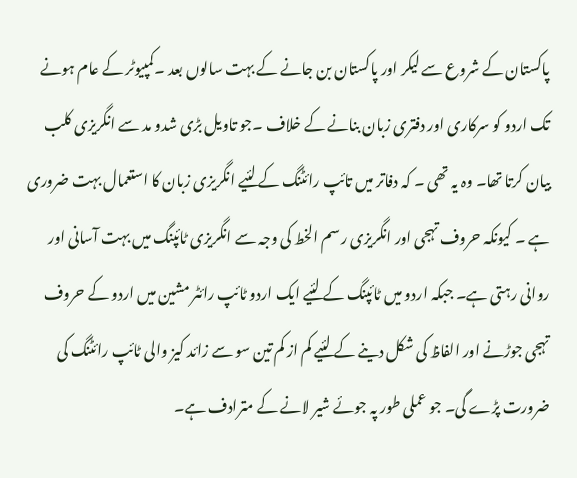پاکستان کے شروع سے لیکر اور پاکستان بن جانے کے بہت سالوں بعد ۔کمپیوٹر کے عام ہونے تک اردو کو سرکاری اور دفتری زبان بنانے کے خلاف ۔جو تاویل بڑی شدو مد سے انگریزی کلب بیان کرتا تھا۔ وہ یہ تھی ۔ کہ دفاتر میں تائپ رائٹنگ کے لئیے انگریزی زبان کا استعمال بہت ضروری ہے ۔ کیونکہ حروف تہجی اور انگریزی رسم الخط کی وجہ سے انگریزی ٹائپنگ میں بہت آسانی اور روانی رہتی ہے۔ جبکہ اردو میں ٹائپنگ کے لئیے ایک اردو ٹائپ رائٹر مشین میں اردو کے حروف تہجی جوڑنے اور الفاظ کی شکل دینے کے لئیے کم از کم تین سو سے زائد کیز والی ٹائپ رائٹنگ کی ضرورت پڑے گی۔ جو عملی طور پہ جوئے شیر لانے کے مترادف ہے۔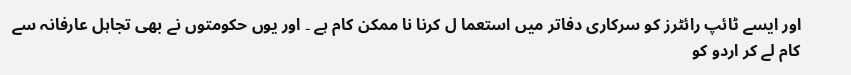اور ایسے ٹائپ رائٹرز کو سرکاری دفاتر میں استعما ل کرنا نا ممکن کام ہے ۔ اور یوں حکومتوں نے بھی تجاہل عارفانہ سے کام لے کر اردو کو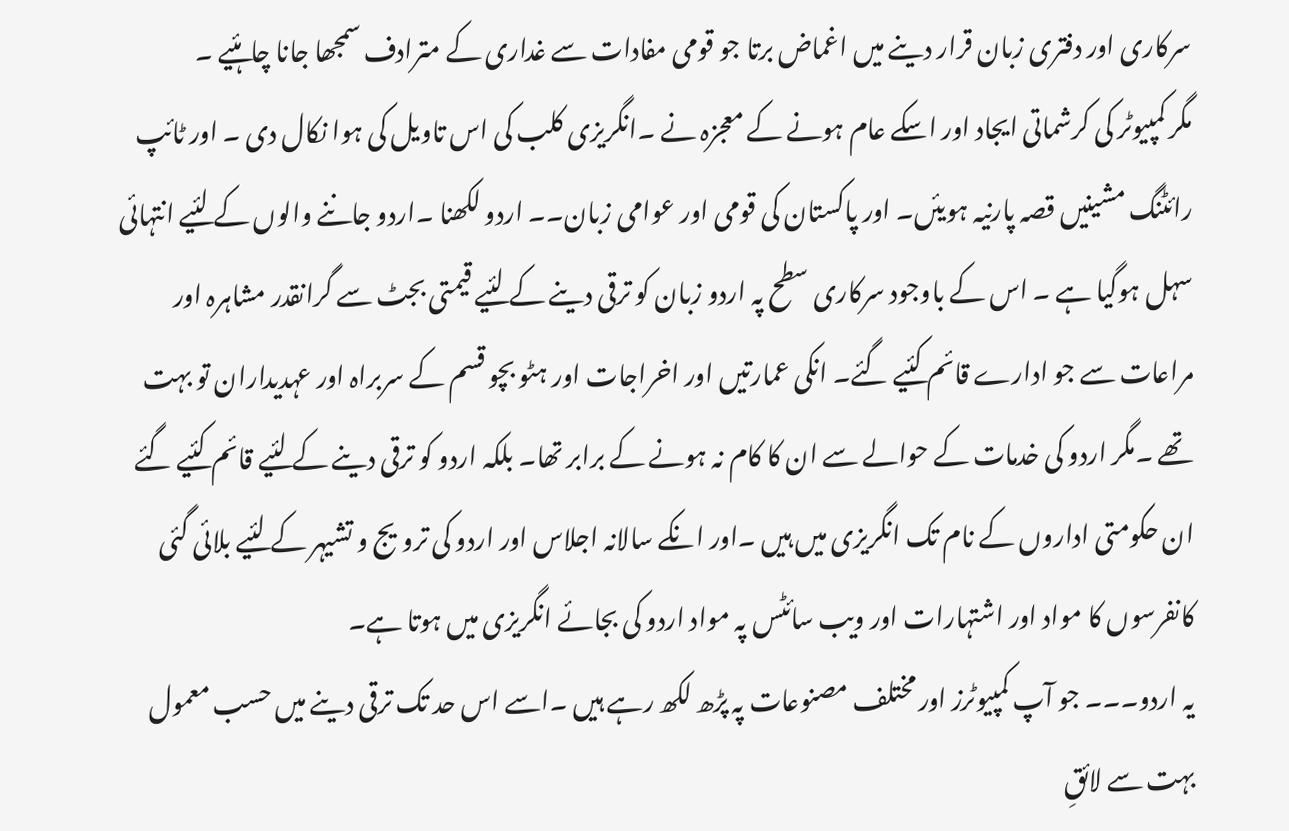سرکاری اور دفتری زبان قرار دینے میں اغماض برتا جو قومی مفادات سے غداری کے مترادف سمجھا جانا چاہئیے ۔
مگر کمپیوٹر کی کرشماتی ایجاد اور اسکے عام ہونے کے معجزہ نے ۔انگریزی کلب کی اس تاویل کی ہوا نکال دی ۔ اور ٹائپ رائٹنگ مشینیں قصہ پارنیہ ہویئں۔ اور پاکستان کی قومی اور عوامی زبان۔۔ اردو لکھنا ۔اردو جاننے والوں کے لئیے انتہائی سہل ہوگیا ہے ۔ اس کے باوجود سرکاری سطح پہ اردو زبان کو ترقی دینے کے لئیے قیمتی بجٹ سے گرانقدر مشاہرہ اور مراعات سے جو ادارے قائم کئیے گئے۔ انکی عمارتیں اور اخراجات اور ہٹو بچو قسم کے سربراہ اور عہدیداران تو بہت تھے ۔مگر اردو کی خدمات کے حوالے سے ان کا کام نہ ہونے کے برابر تھا۔ بلکہ اردو کو ترقی دینے کے لئیے قائم کئیے گئے ان حکومتی اداروں کے نام تک انگریزی میں ہیں ۔اور انکے سالانہ اجلاس اور اردو کی ترویج و تشیہر کے لئیے بلائی گئی کانفرسوں کا مواد اور اشتہارات اور ویب سائٹس پہ مواد اردو کی بجائے انگریزی میں ہوتا ہے۔
یہ اردو۔۔۔ جو آپ کمپیوٹرز اور مختلف مصنوعات پہ پڑھ لکھ رہے ہیں ۔اسے اس حد تک ترقی دینے میں حسب معمول بہت سے لائقِ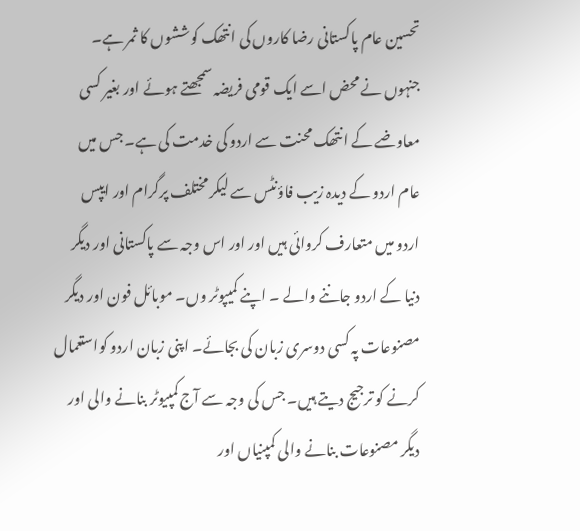تحسین عام پاکستانی رضا کاروں کی انتھک کوششوں کا ثمر ہے۔ جنہوں نے محض اسے ایک قومی فریضہ سمجھتے ہوئے اور بغیر کسی معاوضے کے انتھک محنت سے اردو کی خدمت کی ہے۔ جس میں عام اردو کے دیدہ زیب فاؤنٹس سے لیکر مختلف پرگرام اور ایپس اردو میں متعارف کروائی ہیں اور اور اس وجہ سے پاکستانی اور دیگر دنیا کے اردو جاننے والے ۔ اپنے کمیپوٹر وں۔ موبائل فون اور دیگر مصنوعات پہ کسی دوسری زبان کی بجائے۔ اپنی زبان اردو کواستعمال کرنے کو ترجیج دیتے ہیں۔ جس کی وجہ سے آج کمپیوٹر بنانے والی اور دیگر مصنوعات بنانے والی کمپنیاں اور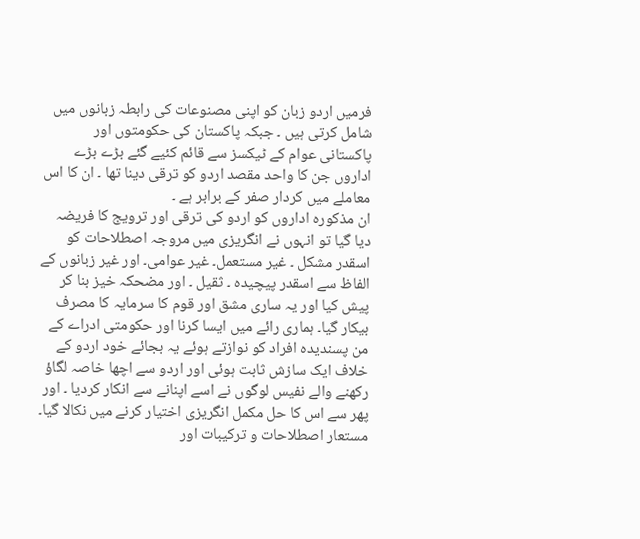فرمیں اردو زبان کو اپنی مصنوعات کی رابطہ زبانوں میں شامل کرتی ہیں ۔ جبکہ پاکستان کی حکومتوں اور پاکستانی عوام کے ٹیکسز سے قائم کئیے گئے بڑے بڑے اداروں جن کا واحد مقصد اردو کو ترقی دینا تھا ۔ ان کا اس معاملے میں کردار صفر کے برابر ہے ۔
ان مذکورہ اداروں کو اردو کی ترقی اور ترویج کا فریضہ دیا گیا تو انہوں نے انگریزی میں مروجہ اصطلاحات کو اسقدر مشکل ۔ غیر مستعمل۔ غیر عوامی۔ اور غیر زبانوں کے الفاظ سے اسقدر پیچیدہ ۔ ثقیل ۔ اور مضحکہ خیز بنا کر پیش کیا اور یہ ساری مشق اور قوم کا سرمایہ کا مصرف بیکار گیا۔ ہماری رائے میں ایسا کرنا اور حکومتی ادراے کے من پسندیدہ افراد کو نوازتے ہوئے یہ بجائے خود اردو کے خلاف ایک سازش ثابت ہوئی اور اردو سے اچھا خاصہ لگاؤ رکھنے والے نفیس لوگوں نے اسے اپنانے سے انکار کردیا ۔ اور پھر سے اس کا حل مکمل انگریزی اختیار کرنے میں نکالا گیا۔
مستعار اصطلاحات و ترکیبات اور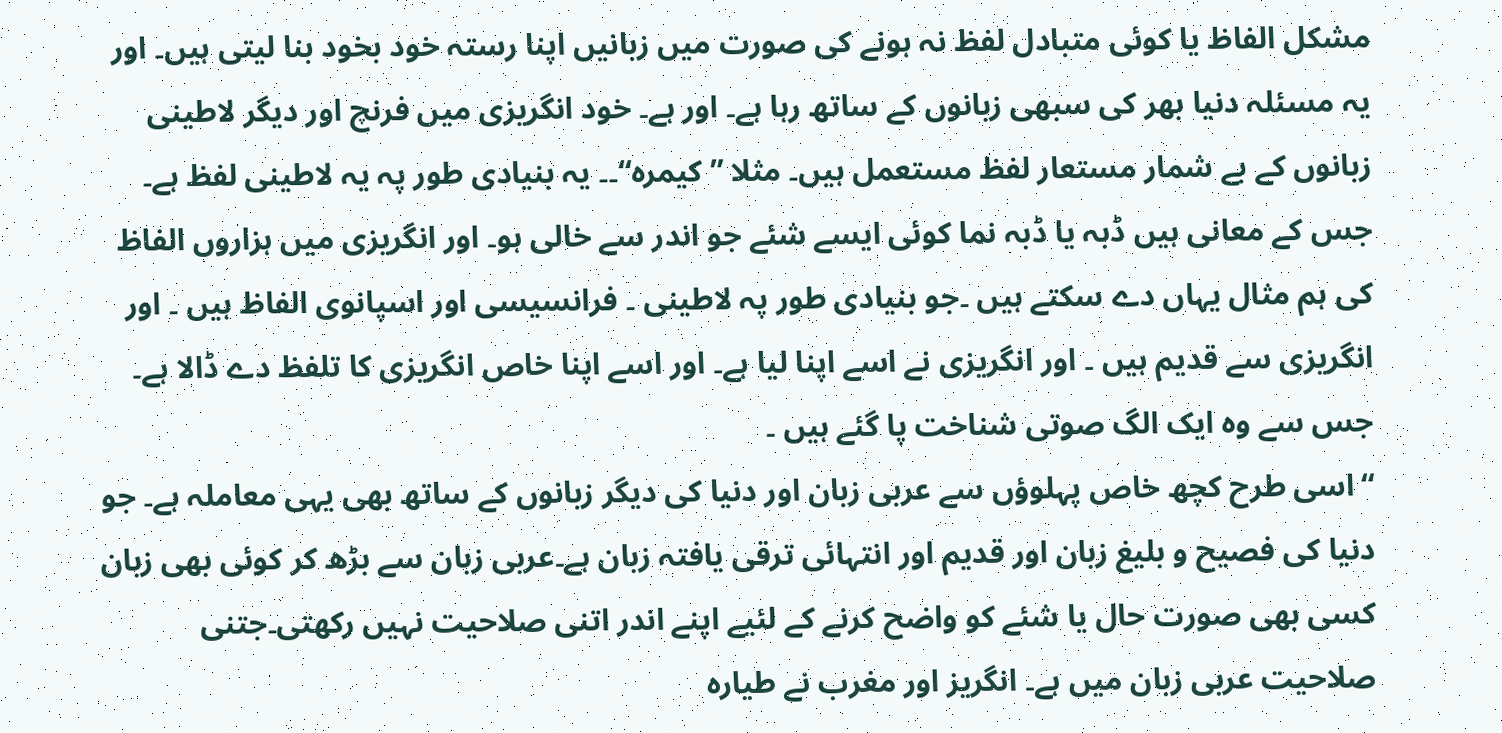مشکل الفاظ یا کوئی متبادل لفظ نہ ہونے کی صورت میں زبانیں اپنا رستہ خود بخود بنا لیتی ہیں۔ اور یہ مسئلہ دنیا بھر کی سبھی زبانوں کے ساتھ رہا ہے۔ اور ہے۔ خود انگریزی میں فرنچ اور دیگر لاطینی زبانوں کے بے شمار مستعار لفظ مستعمل ہیں۔ مثلا ”کیمرہ“۔۔ یہ بنیادی طور پہ یہ لاطینی لفظ ہے۔ جس کے معانی ہیں ڈبہ یا ڈبہ نما کوئی ایسے شئے جو اندر سے خالی ہو۔ اور انگریزی میں ہزاروں الفاظ کی ہم مثال یہاں دے سکتے ہیں ۔جو بنیادی طور پہ لاطینی ۔ فرانسیسی اور اسپانوی الفاظ ہیں ۔ اور انگریزی سے قدیم ہیں ۔ اور انگریزی نے اسے اپنا لیا ہے۔ اور اسے اپنا خاص انگریزی کا تلفظ دے ڈالا ہے۔ جس سے وہ ایک الگ صوتی شناخت پا گئے ہیں ۔
“اسی طرح کچھ خاص پہلوؤں سے عربی زبان اور دنیا کی دیگر زبانوں کے ساتھ بھی یہی معاملہ ہے۔ جو دنیا کی فصیح و بلیغ زبان اور قدیم اور انتہائی ترقی یافتہ زبان ہے۔عربی زبان سے بڑھ کر کوئی بھی زبان کسی بھی صورت حال یا شئے کو واضح کرنے کے لئیے اپنے اندر اتنی صلاحیت نہیں رکھتی۔جتنی صلاحیت عربی زبان میں ہے۔ انگریز اور مغرب نے طیارہ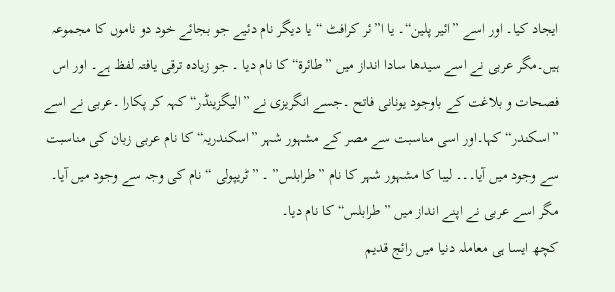ایجاد کیا۔ اور اسے ”ائیر پلین“۔ یا ا”ئر کرافٹ “یا دیگر نام دئیے جو بجائے خود دو ناموں کا مجموعہ ہیں۔مگر عربی نے اسے سیدھا سادا انداز میں ”طائرۃ“ کا نام دیا ۔ جو زیادہ ترقی یافتہ لفظ ہے۔ اور اس فصحات و بلاغت کے باوجود یونانی فاتح ۔جسے انگریزی نے ”الیگزینڈر“ کہہ کر پکارا ۔عربی نے اسے ”اسکندر“ کہا۔اور اسی مناسبت سے مصر کے مشہور شہر ”اسکندریہ“ کا نام عربی زبان کی مناسبت سے وجود میں آیا۔۔۔ لیبا کا مشہور شہر کا نام ”طرابلس” ۔ ”ٹریپولی “ نام کی وجہ سے وجود میں آیا۔ مگر اسے عربی نے اپنے انداز میں ”طرابلس“ کا نام دیا۔
کچھ ایسا ہی معاملہ دنیا میں رائج قدیم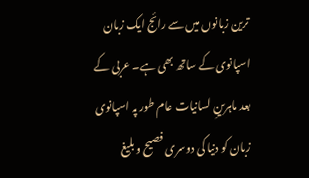ترین زبانوں میں سے رائج ایک زبان اسپانوی کے ساتھ بھی ہے۔ عربی کے بعد ماہرینِ لسانیات عام طور پہ اسپانوی زبان کو دنیا کی دوسری فصیح و بلیغ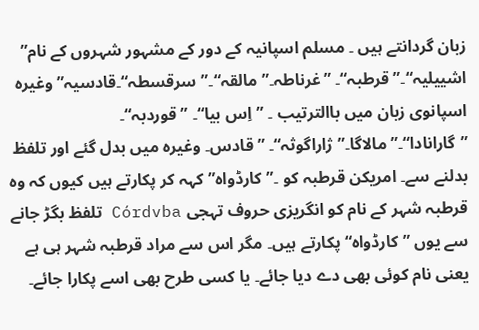زبان گردانتے ہیں ۔ مسلم اسپانیہ کے دور کے مشہور شہروں کے نام” اشییلیہ“۔”قرطبہ“۔ ”غرناطہ۔” مالقہ“۔”سرقسطہ“۔قادسیہ” وغیرہ اسپانوی زبان میں باالترتیب ۔ ”اِس بیا“۔ ”قوردبہ“۔ ”گارانادا“۔”مالاگا۔”ژاراگوثہ“۔ ”قادس۔ وغیرہ میں بدل گئے اور تلفظ بدلنے سے۔ امریکن قرطبہ کو ۔”کارڈواہ” کہہ کر پکارتے ہیں کیوں کہ وہ قرطبہ شہر کے نام کو انگریزی حروف تہجی Córdvba تلفظ بگڑ جانے سے یوں ”کارڈواہ“ پکارتے ہیں۔ مگر اس سے مراد قرطبہ شہر ہی ہے یعنی نام کوئی بھی دے دیا جائے۔ یا کسی طرح بھی اسے پکارا جائے۔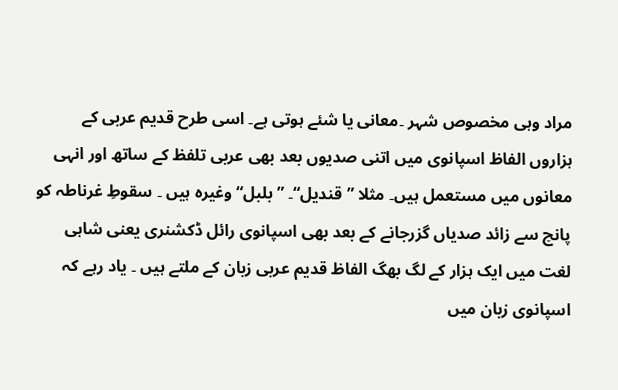مراد وہی مخصوص شہر ۔معانی یا شئے ہوتی ہے۔ اسی طرح قدیم عربی کے ہزاروں الفاظ اسپانوی میں اتنی صدیوں بعد بھی عربی تلفظ کے ساتھ اور انہی معانوں میں مستعمل ہیں۔ مثلا ”قندیل“۔ ”بلبل“ وغیرہ ہیں ۔ سقوطِ غرناطہ کو پانچ سے زائد صدیاں گزرجانے کے بعد بھی اسپانوی رائل ڈکشنری یعنی شاہی لغت میں ایک ہزار کے لگ بھگ الفاظ قدیم عربی زبان کے ملتے ہیں ۔ یاد رہے کہ اسپانوی زبان میں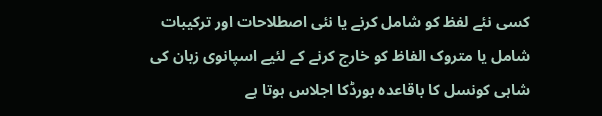کسی نئے لفظ کو شامل کرنے یا نئی اصطلاحات اور ترکیبات شامل یا متروک الفاظ کو خارج کرنے کے لئیے اسپانوی زبان کی شاہی کونسل کا باقاعدہ بورڈکا اجلاس ہوتا ہے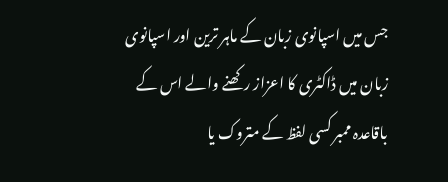جس میں اسپانوی زبان کے ماہر ترین اور اسپانوی زبان میں ڈاکٹری کا اعزاز رکھنے والے اس کے باقاعدہ ممبر کسی لفظ کے متروک یا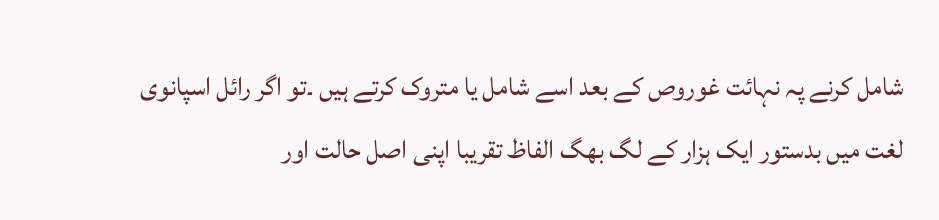شامل کرنے پہ نہائت غوروص کے بعد اسے شامل یا متروک کرتے ہیں ۔تو اگر رائل اسپانوی لغت میں بدستور ایک ہزار کے لگ بھگ الفاظ تقریبا اپنی اصل حالت اور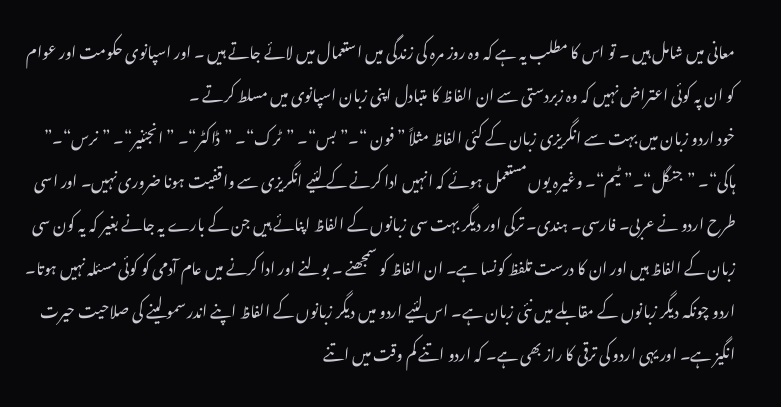معانی میں شامل ہیں ۔ تو اس کا مطلب یہ ہے کہ وہ روز مرہ کی زندگی میں استعمال میں لائے جاتے ہیں ۔ اور اسپانوی حکومت اور عوام کو ان پہ کوئی اعتراض نہیں کہ وہ زبردستی سے ان الفاظ کا متبادل اپنی زبان اسپانوی میں مسلط کرتے ۔
خود اردو زبان میں بہت سے انگریزی زبان کے کئی الفاظ مثلاً ”فون “۔”بس“۔ ”ٹرک“۔ ”ڈاکٹر“۔ ”انجئنیر“۔ ”نرس“۔” ہاکی“۔ ”جنگل“۔”ٹیم“۔ وغیرہ یوں مستعمل ہوئے کہ انہیں ادا کرنے کے لئیے انگریزی سے واقفیت ہونا ضروری نہیں۔ اور اسی طرح اردو نے عربی۔ فارسی۔ ہندی۔ ترکی اور دیگر بہت سی زبانوں کے الفاظ اپنائے ہیں جن کے بارے یہ جانے بغیر کہ یہ کون سی زبان کے الفاظ ہیں اور ان کا درست تلفظ کونسا ہے۔ ان الفاظ کو سمجھنے ۔ بولنے اور ادا کرنے میں عام آدمی کو کوئی مسئلہ نہیں ہوتا۔
اردو چونکہ دیگر زبانوں کے مقابلے میں نئی زبان ہے۔ اس لئیے اردو میں دیگر زبانوں کے الفاظ اپنے اندر سمو لینے کی صلاحیت حیرت انگیز ہے۔ اور یہی اردو کی ترقی کا راز بھی ہے۔ کہ اردو اتنے کم وقت میں اتنے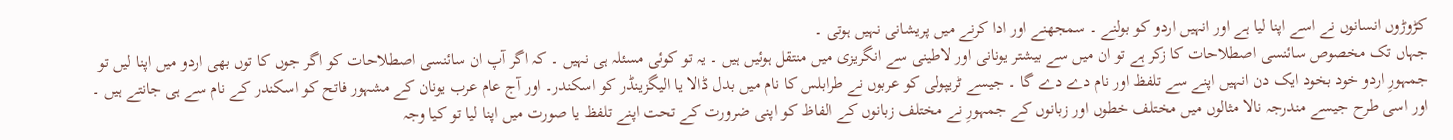کڑوڑوں انسانوں نے اسے اپنا لیا ہے اور انہیں اردو کو بولنے ۔ سمجھنے اور ادا کرنے میں پریشانی نہیں ہوتی ۔
جہاں تک مخصوص سائنسی اصطلاحات کا زکر ہے تو ان میں سے بیشتر یونانی اور لاطینی سے انگریزی میں منتقل ہوئیں ہیں ۔ یہ تو کوئی مسئلہ ہی نہیں ۔ کہ اگر آپ ان سائنسی اصطلاحات کو اگر جوں کا توں بھی اردو میں اپنا لیں تو جمہورِ اردو خود بخود ایک دن انہیں اپنے سے تلفظ اور نام دے دے گا ۔ جیسے ٹریپولی کو عربوں نے طرابلس کا نام میں بدل ڈالا یا الیگزینڈر کو اسکندر۔ اور آج عام عرب یونان کے مشہور فاتح کو اسکندر کے نام سے ہی جانتے ہیں ۔ اور اسی طرح جیسے مندرجہ نالا مثالوں میں مختلف خطوں اور زبانوں کے جمہورِ نے مختلف زبانوں کے الفاظ کو اپنی ضرورت کے تحت اپنے تلفظ یا صورت میں اپنا لیا تو کیا وجہ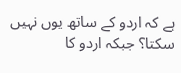ہے کہ اردو کے ساتھ یوں نہیں سکتا؟ جبکہ اردو کا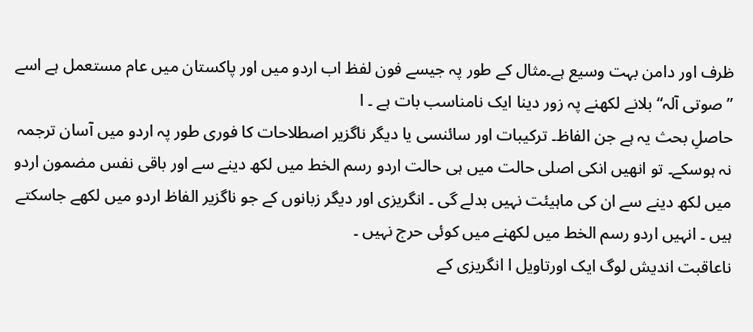ظرف اور دامن بہت وسیع ہے۔مثال کے طور پہ جیسے فون لفظ اب اردو میں اور پاکستان میں عام مستعمل ہے اسے ” صوتی آلہ“ بلانے لکھنے پہ زور دینا ایک نامناسب بات ہے ۔ ا
حاصلِ بحث یہ ہے جن الفاظ۔ ترکیبات اور سائنسی یا دیگر ناگزیر اصطلاحات کا فوری طور پہ اردو میں آسان ترجمہ نہ ہوسکے۔ تو انھیں انکی اصلی حالت میں ہی حالت اردو رسم الخط میں لکھ دینے سے اور باقی نفس مضمون اردو میں لکھ دینے سے ان کی ماہیئت نہیں بدلے گی ۔ انگریزی اور دیگر زبانوں کے جو ناگزیر الفاظ اردو میں لکھے جاسکتے ہیں ۔ انہیں اردو رسم الخط میں لکھنے میں کوئی حرج نہیں ۔
ناعاقبت اندیش لوگ ایک اورتاویل ا انگریزی کے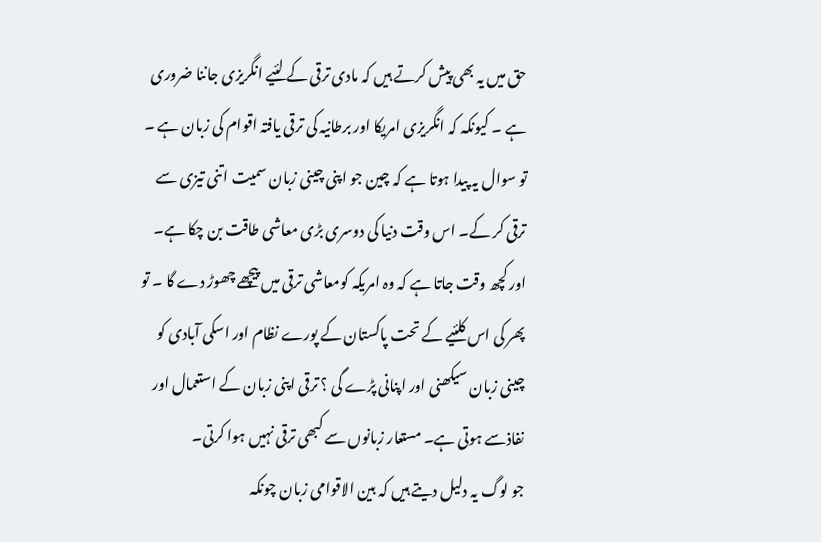حق میں یہ بھی پیش کرتے ہیں کہ مادی ترقی کے لئیے انگریزی جاننا ضروری ہے ۔ کیونکہ کہ انگریزی امریکا اور برطانیہ کی ترقی یافتہ اقوام کی زبان ہے ۔ تو سوال یہ پیدا ہوتا ہے کہ چین جو اپنی چینی زبان سمیت اتنی تیزی سے ترقی کر کے۔ اس وقت دنیا کی دوسری بڑی معاشی طاقت بن چکا ہے۔ اور کچھ وقت جاتا ہے کہ وہ امریکہ کومعاشی ترقی میں پیچھے چھوڑ دے گا ۔ تو پھر کی اس کلئیے کے تحت پاکستان کے پورے نظام اور اسکی آبادی کو چینی زبان سیکھنی اور اپنانی پڑے گی ؟ ترقی اپنی زبان کے استعمال اور نفاذسے ہوتی ہے۔ مستعار زبانوں سے کبھی ترقی نہیں ہوا کرتی۔
جو لوگ یہ دلیل دیتے ہیں کہ بین الاقوامی زبان چونکہ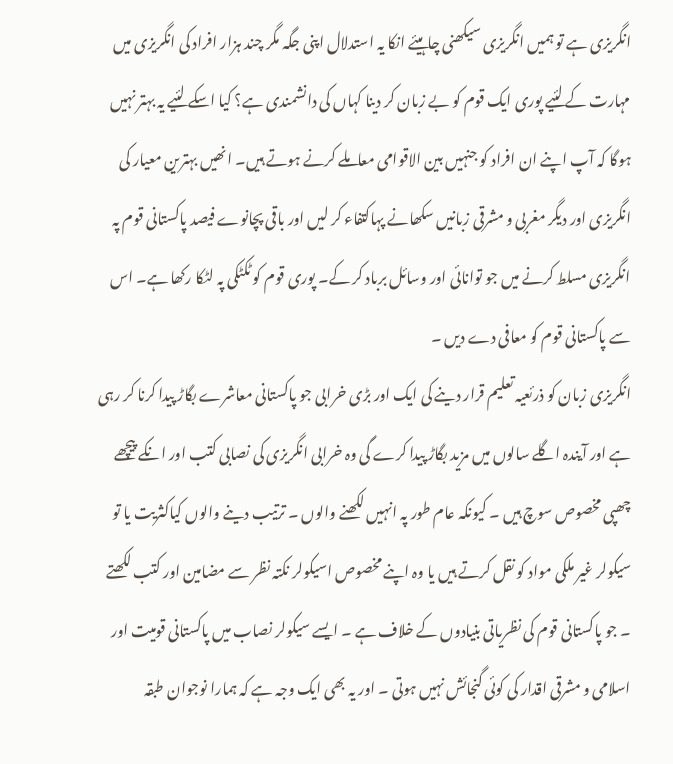انگریزی ہے تو ہمیں انگریزی سیکھنی چاہیئے انکا یہ استدلال اپنی جگہ مگر چند ہزار افراد کی انگریزی میں مہارت کے لئیے پوری ایک قوم کو بے زبان کر دینا کہاں کی دانشمندی ہے؟ کیا اسکے لئیے یہ بہتر نہیں ہوگا کہ آپ اپنے ان افراد کو جنہیں بین الاقوامی معاملے کرنے ہوتے ہیں۔ انھیں بہترین معیار کی انگریزی اور دیگر مغربی و مشرقی زبانیں سکھانے پہاکتفاء کر لیں اور باقی پچانوے فیصد پاکستانی قوم پہ انگریزی مسلط کرنے میں جو توانائی اور وسائل برباد کر کے۔ پوری قوم کو ٹکٹکی پہ لٹکا رکھا ہے۔ اس سے پاکستانی قوم کو معافی دے دیں ۔
انگریزی زبان کو ذرئعیہ تعلیم قرار دینے کی ایک اور بڑی خرابی جو پاکستانی معاشرے بگاڑ پیدا کرنا کر رہی ہے اور آیندہ اگلے سالوں میں مزید بگاڑ پیدا کرے گی وہ خرابی انگریزی کی نصابی کتب اور انکے پیچھے چھپی مخصوص سوچ ہیں ۔ کیونکہ عام طور پہ انہیں لکھنے والوں ۔ ترتیب دینے والوں کیاکثریت یا تو سیکولر غیر ملکی مواد کو نقل کرتے ہیں یا وہ اپنے مخصوص اسیکولر نکتہ نظر سے مضامین اور کتب لکھتے ۔ جو پاکستانی قوم کی نظریاتی بنیادوں کے خلاف ہے ۔ ایسے سیکولر نصاب میں پاکستانی قومیت اور اسلامی و مشرقی اقدار کی کوئی گنجائش نہیں ہوتی ۔ اور یہ بھی ایک وجہ ہے کہ ہمارا نوجوان طبقہ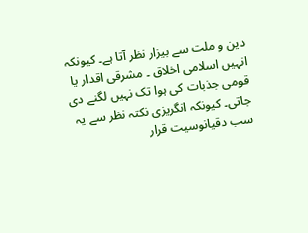دین و ملت سے بیزار نظر آتا ہے۔ کیونکہ انہیں اسلامی اخلاق ۔ مشرقی اقدار یا قومی جذبات کی ہوا تک نہیں لگنے دی جاتی۔ کیونکہ انگریزی نکتہ نظر سے یہ سب دقیانوسیت قرار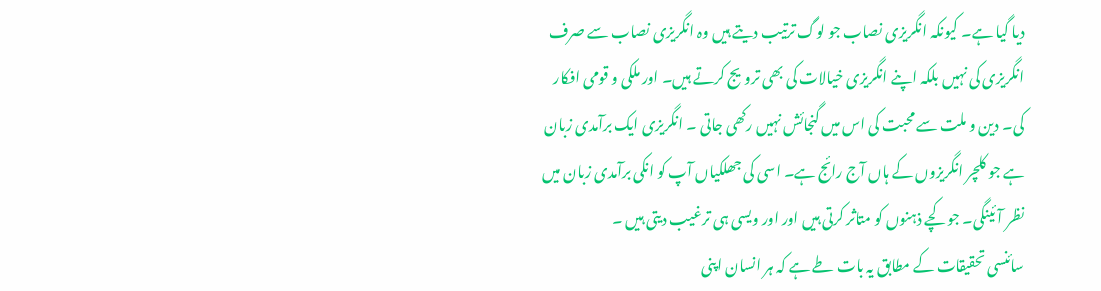دیا گیا ہے۔ کیونکہ انگریزی نصاب جو لوگ ترتیب دیتے ہیں وہ انگریزی نصاب سے صرف انگریزی کی نہیں بلکہ اپنے انگریزی خیالات کی بھی ترویج کرتے ہیں۔ اور ملکی و قومی افکار کی۔ دین و ملت سے محبت کی اس میں گنجائش نہیں رکھی جاتی ۔ انگریزی ایک برآمدی زبان ہے جو کلچر انگریزوں کے ہاں آج رائج ہے۔ اسی کی جھلکیاں آپ کو انکی برآمدی زبان میں نظر آئینگی۔ جو کچے ذہنوں کو متاثر کرتی ہیں اور اور ویسی ہی ترغیب دیتی ہیں ۔
سائنسی تحقیقات کے مطابق یہ بات طے ہے کہ ہر انسان اپنی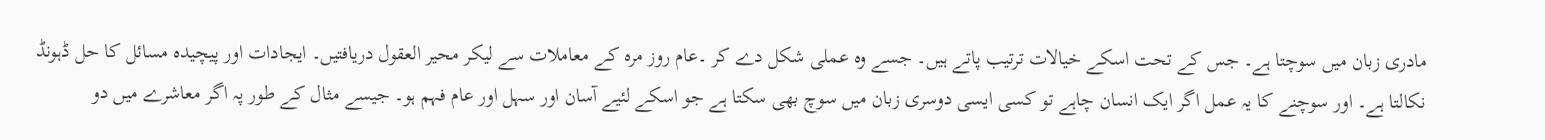مادری زبان میں سوچتا ہے۔ جس کے تحت اسکے خیالات ترتیب پاتے ہیں۔ جسے وہ عملی شکل دے کر ۔عام روز مرہ کے معاملات سے لیکر محیر العقول دریافتیں۔ ایجادات اور پیچیدہ مسائل کا حل ڈہونڈ نکالتا ہے۔ اور سوچنے کا یہ عمل اگر ایک انسان چاہے تو کسی ایسی دوسری زبان میں سوچ بھی سکتا ہے جو اسکے لئیے آسان اور سہل اور عام فہم ہو۔ جیسے مثال کے طور پہ اگر معاشرے میں دو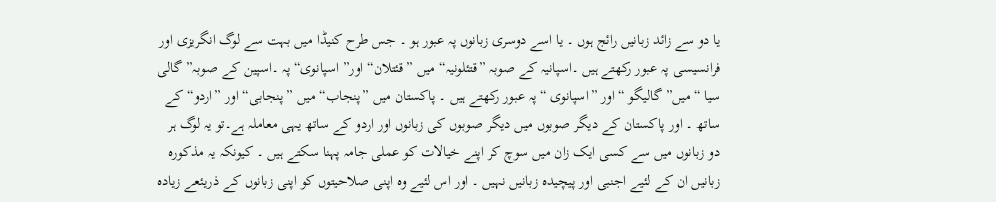یا دو سے زائد زبانیں رائج ہوں ۔ یا اسے دوسری زبانوں پہ عبور ہو ۔ جس طرح کنیڈا میں بہت سے لوگ انگریزی اور فرانسیسی پہ عبور رکھتے ہیں ۔اسپانیہ کے صوبہ ”قتئلونیہ“ میں ”قئتلان“ اور” اسپانوی“ پہ ۔اسپین کے صوبہ” گالی سیا “میں” گالیگو “اور ”اسپانوی “پہ عبور رکھتے ہیں ۔ پاکستان میں ”پنجاب“ میں ”پنجابی“ اور ”اردو“ کے ساتھ ۔ اور پاکستان کے دیگر صوبوں میں دیگر صوبوں کی زبانوں اور اردو کے ساتھ یہی معاملہ ہے۔تو یہ لوگ ہر دو زبانوں میں سے کسی ایک زان میں سوچ کر اپنے خیالات کو عملی جامہ پہنا سکتے ہیں ۔ کیونکہ یہ مذکورہ زبانیں ان کے لئیے اجنبی اور پیچیدہ زبانیں نہیں ۔ اور اس لئیے وہ اپنی صلاحیتوں کو اپنی زبانوں کے ذریئعے زیادہ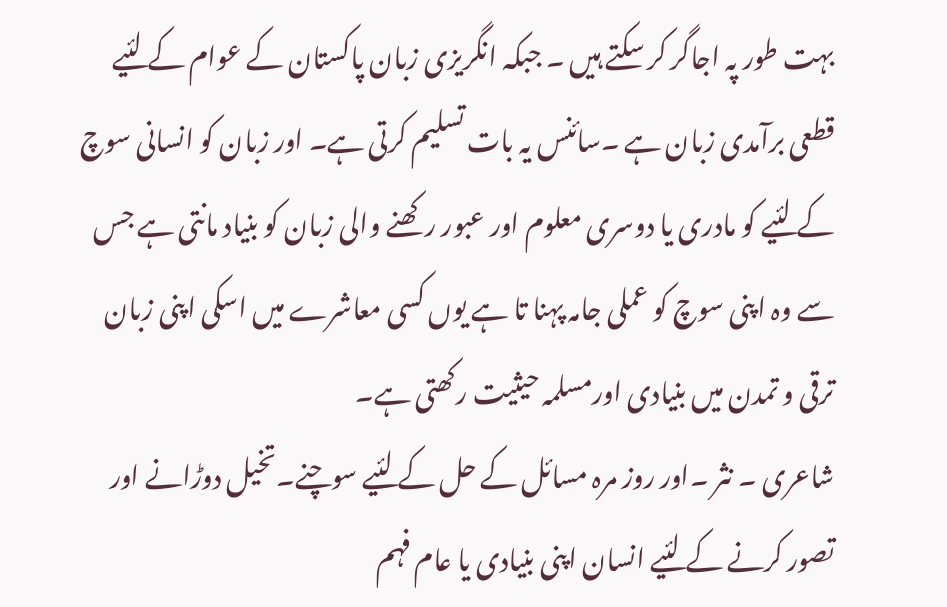بہت طور پہ اجاگر کر سکتے ہیں ۔ جبکہ انگریزی زبان پاکستان کے عوام کے لئیے قطعی برآمدی زبان ہے ۔سائنس یہ بات تسلیم کرتی ہے۔ اور زبان کو انسانی سوچ کے لئیے کو مادری یا دوسری معلوم اور عبور رکھنے والی زبان کو بنیاد مانتی ہے جس سے وہ اپنی سوچ کو عملی جامہ پہنا تا ہے یوں کسی معاشرے میں اسکی اپنی زبان ترقی و تمدن میں بنیادی اورمسلمہ حیثیت رکھتی ہے۔
شاعری ۔ نثر ۔اور روز مرہ مسائل کے حل کے لئیے سوچنے۔تخیل دوڑانے اور تصور کرنے کے لئیے انسان اپنی بنیادی یا عام فہم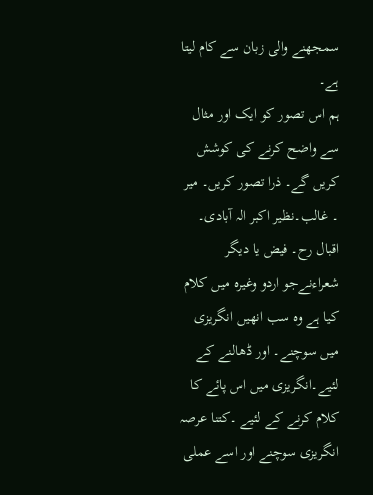سمجھنے والی زبان سے کام لیتا ہے۔
ہم اس تصور کو ایک اور مثال سے واضح کرنے کی کوشش کریں گے۔ ذرا تصور کریں۔ میر ۔ غالب۔نظیر اکبر الہ آبادی۔ اقبال رح۔ فیض یا دیگر شعراءنےجو اردو وغیرہ میں کلام کیا ہے وہ سب انھیں انگریزی میں سوچنے۔ اور ڈھالنے کے لئیے۔انگریزی میں اس پائے کا کلام کرنے کے لئیے ۔کتنا عرصہ انگریزی سوچنے اور اسے عملی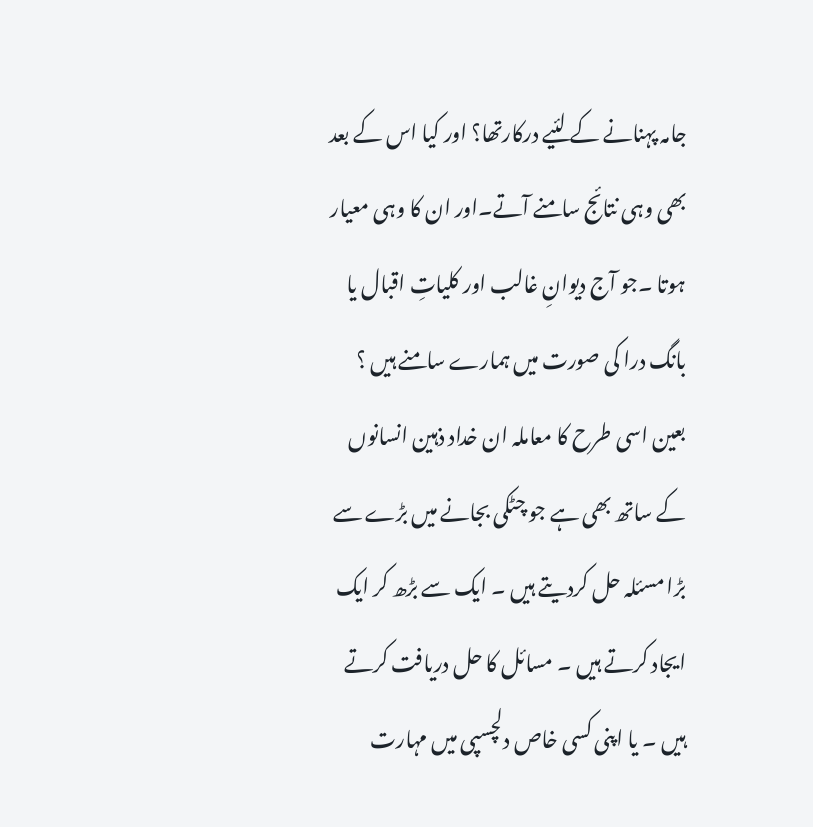جامہ پہنانے کے لئیے درکارتھا؟ اور کیا اس کے بعد بھی وہی نتائج سامنے آتے۔اور ان کا وہی معیار ہوتا ۔جو آج دیوانِ غالب اور کلیاتِ اقبال یا بانگ درا کی صورت میں ہمارے سامنے ہیں ؟ بعین اسی طرح کا معاملہ ان خداد ذہین انسانوں کے ساتھ بھی ہے جو چٹکی بجانے میں بڑے سے بڑا مسئلہ حل کردیتے ہیں ۔ ایک سے بڑھ کر ایک ایجاد کرتے ہیں ۔ مسائل کا حل دریافت کرتے ہیں ۔ یا اپنی کسی خاص دلچسپی میں مہارت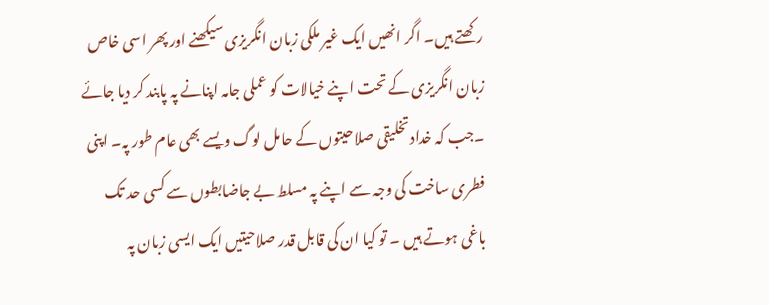رکھتے ہیں۔ اگر انھیں ایک غیر ملکی زبان انگریزی سیکھنے اور پھر اسی خاص زبان انگریزی کے تحت اپنے خیالات کو عملی جامہ اپنانے پہ پابند کر دیا جائے ۔جب کہ خداد تخلیقی صلاحیتوں کے حامل لوگ ویسے بھی عام طور پہ۔ اپنی فطری ساخت کی وجہ سے اپنے پہ مسلط بے جاضابطوں سے کسی حد تک باغی ہوتے ہیں ۔ تو کیا ان کی قابل قدر صلاحیتیں ایک ایسی زبان پہ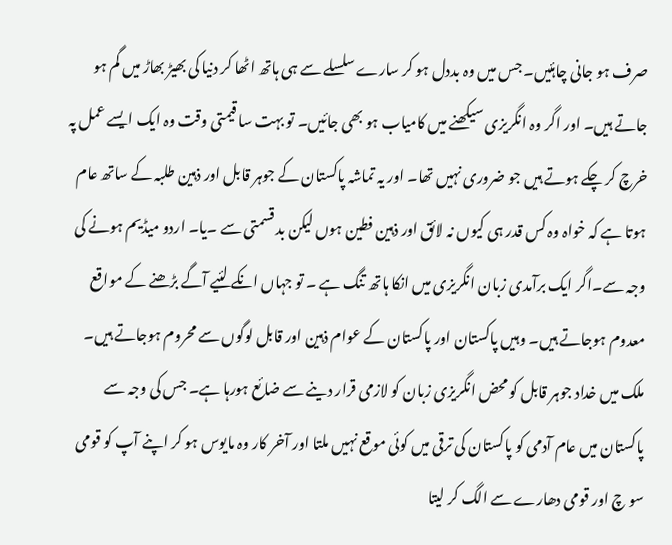صرف ہو جانی چاہئیں۔ جس میں وہ بددل ہو کر سارے سلسلے سے ہی ہاتھ اٹھا کر دنیا کی بھیڑ بھاڑ میں گم ہو جاتے ہیں۔ اور اگر وہ انگریزی سیکھنے میں کامیاب ہو بھی جائیں۔ تو بہت سا قیمتی وقت وہ ایک ایسے عمل پہ خرچ کر چکے ہوتے ہیں جو ضروری نہیں تھا۔ اور یہ تماشہ پاکستان کے جوہر قابل اور ذہین طلبہ کے ساتھ عام ہوتا ہے کہ خواہ وہ کس قدر ہی کیوں نہ لائق اور ذہین فطین ہوں لیکن بد قسمتی سے ۔یا۔ اردو میڈیم ہونے کی وجہ سے۔اگر ایک برآمدی زبان انگریزی میں انکا ہاتھ تنگ ہے ۔ تو جہاں انکے لئیے آگے بڑھنے کے مواقع معدوم ہوجاتے ہیں۔ وہیں پاکستان اور پاکستان کے عوام ذہین اور قابل لوگوں سے محروم ہوجاتے ہیں۔
ملک میں خداد جوہر قابل کو محض انگریزی زبان کو لازمی قرار دینے سے ضائع ہورہا ہے۔ جس کی وجہ سے پاکستان میں عام آدمی کو پاکستان کی ترقی میں کوئی موقع نہیں ملتا اور آخر کار وہ مایوس ہو کر اپنے آپ کو قومی سو چ اور قومی دھارے سے الگ کر لیتا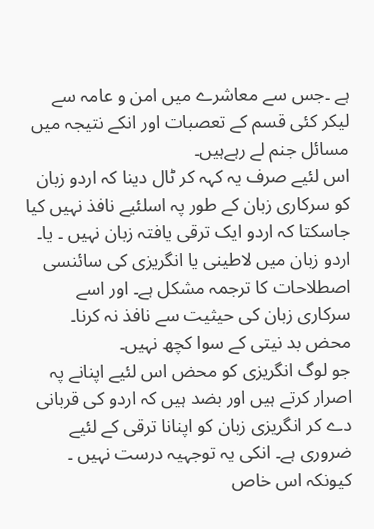ہے ۔جس سے معاشرے میں امن و عامہ سے لیکر کئی قسم کے تعصبات اور انکے نتیجہ میں مسائل جنم لے رہےہیں۔
اس لئیے صرف یہ کہہ کر ٹال دینا کہ اردو زبان کو سرکاری زبان کے طور پہ اسلئیے نافذ نہیں کیا جاسکتا کہ اردو ایک ترقی یافتہ زبان نہیں ۔ یا۔ اردو زبان میں لاطینی یا انگریزی کی سائنسی اصطلاحات کا ترجمہ مشکل ہے۔ اور اسے سرکاری زبان کی حیثیت سے نافذ نہ کرنا۔ محض بد نیتی کے سوا کچھ نہیں۔
جو لوگ انگریزی کو محض اس لئیے اپنانے پہ اصرار کرتے ہیں اور بضد ہیں کہ اردو کی قربانی دے کر انگریزی زبان کو اپنانا ترقی کے لئیے ضروری ہے۔ انکی یہ توجہیہ درست نہیں ۔ کیونکہ اس خاص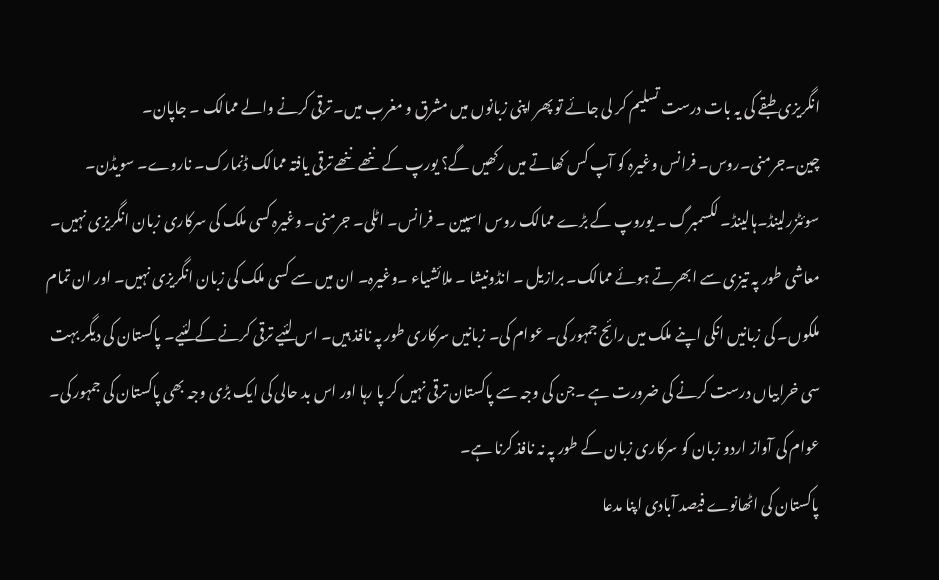انگریزی طبقے کی یہ بات درست تسلیم کر لی جائے تو پھر اپنی زبانوں میں مشرق و مغرب میں۔ ترقی کرنے والے ممالک ۔ جاپان۔ چین۔جرمنی۔روس۔ فرانس وغیرہ کو آپ کس کھاتے میں رکھیں گے؟ یورپ کے ننھے ننھے ترقی یافتہ ممالک ڈنمارک۔ ناروے۔ سویڈن۔ سوئٹزرلینڈ۔ہالینڈ۔ لکسمبرگ ۔ یوروپ کے بڑے ممالک روس اسپین ۔ فرانس۔ اٹلی۔ جرمنی۔ وغیرہ کسی ملک کی سرکاری زبان انگریزی نہیں۔ معاشی طور پہ تیزی سے ابھرتے ہوئے ممالک۔ برازیل ۔ انڈونیشا ۔ ملائشیاء ۔وغیرہ۔ ان میں سے کسی ملک کی زبان انگریزی نہیں۔ اور ان تمام ملکوں۔ کی زبانیں انکی اپنے ملک میں رائج جمہور کی۔ عوام کی۔ زبانیں سرکاری طور پہ نافذ ہیں۔ اس لئیے ترقی کرنے کے لئیے۔ پاکستان کی دیگر بہت سی خرابیاں درست کرنے کی ضرورت ہے ۔جن کی وجہ سے پاکستان ترقی نہیں کر پا رہا اور اس بد حالی کی ایک بڑی وجہ بھی پاکستان کی جمہور کی۔ عوام کی آواز اردو زبان کو سرکاری زبان کے طور پہ نہ نافذ کرنا ہے۔
پاکستان کی اٹھانوے فیصد آبادی اپنا مدعا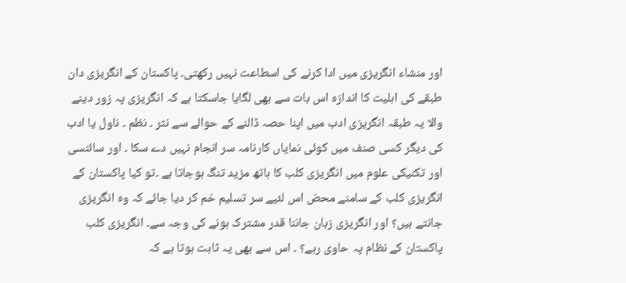اور منشاء انگریزی میں ادا کرنے کی اسطاعت نہیں رکھتی۔ پاکستان کے انگریزی دان طبقے کی اہلیت کا اندازہ اس بات سے بھی لگایا جاسکتا ہے کہ انگریزی پہ زور دینے والا یہ طبقہ انگریزی ادب میں اپنا حصہ ڈالنے کے حوالے سے نثر ۔ نظم ۔ ناول یا ادب کی دیگر کسی صنف میں کوئی نمایاں کارنامہ سر انجام نہیں دے سکا ۔ اور سائنسی اور تکنیکی علوم میں انگریزی کلب کا ہاتھ مزید تنگ ہوجاتا ہے ۔تو کیا پاکستان کے انگریزی کلب کے سامنے محض اس لئیے سر تسلیم خم کر دیا جائے کہ وہ انگریزی جانتے ہیں؟ اور انگریزی زبان جاننا قدر مشترک ہونے کی وجہ سے۔ انگریزی کلب پاکستان کے نظام پہ حاوی رہے؟ ۔ اس سے بھی یہ ثابت ہوتا ہے کہ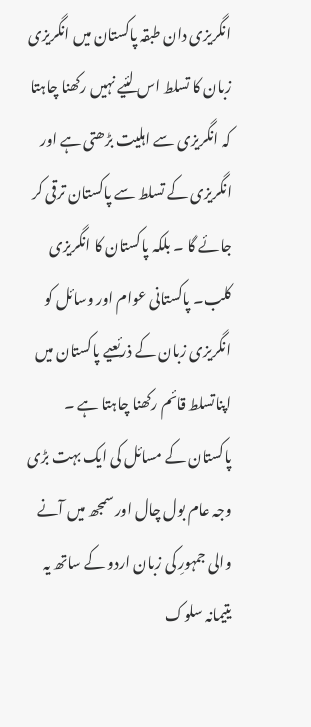انگریزی دان طبقہ پاکستان میں انگریزی زبان کا تسلط اس لئیے نہیں رکھنا چاہتا کہ انگریزی سے اہلیت بڑھتی ہے اور انگریزی کے تسلط سے پاکستان ترقی کر جائے گا ۔ بلکہ پاکستان کا انگریزی کلب۔ پاکستانی عوام اور وسائل کو انگریزی زبان کے ذرئعیے پاکستان میں اپناتسلط قائم رکھنا چاہتا ہے ۔
پاکستان کے مسائل کی ایک بہت بڑی وجہ عام بول چال اور سمجھ میں آنے والی جمہورِ کی زبان اردو کے ساتھ یہ یتیمانہ سلوک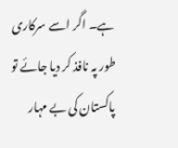ہے۔ اگر اسے سرکاری طور پہ نافذ کر دیا جائے تو پاکستان کی بے مہار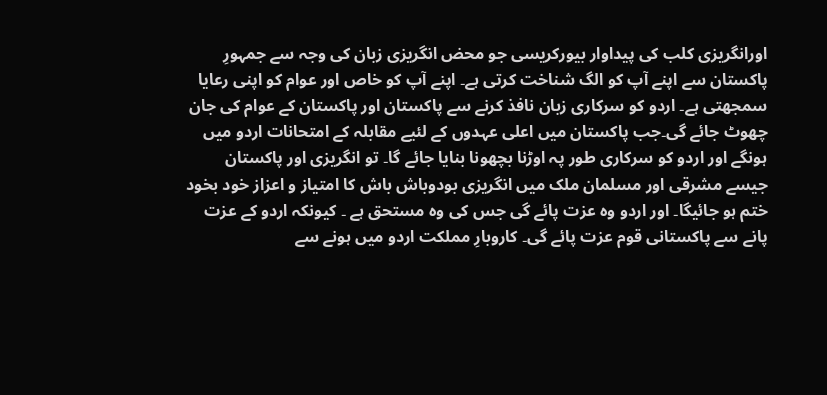اورانگریزی کلب کی پیداوار بیورکریسی جو محض انگریزی زبان کی وجہ سے جمہورِ پاکستان سے اپنے آپ کو الگ شناخت کرتی ہے۔ اپنے آپ کو خاص اور عوام کو اپنی رعایا سمجھتی ہے۔ اردو کو سرکاری زبان نافذ کرنے سے پاکستان اور پاکستان کے عوام کی جان چھوٹ جائے گی۔جب پاکستان میں اعلی عہدوں کے لئیے مقابلہ کے امتحانات اردو میں ہونگے اور اردو کو سرکاری طور پہ اوڑنا بچھونا بنایا جائے گا۔ تو انگریزی اور پاکستان جیسے مشرقی اور مسلمان ملک میں انگریزی بودوباش باش کا امتیاز و اعزاز خود بخود ختم ہو جائیگا۔ اور اردو وہ عزت پائے گی جس کی وہ مستحق ہے ۔ کیونکہ اردو کے عزت پانے سے پاکستانی قوم عزت پائے گی۔ کاروبارِ مملکت اردو میں ہونے سے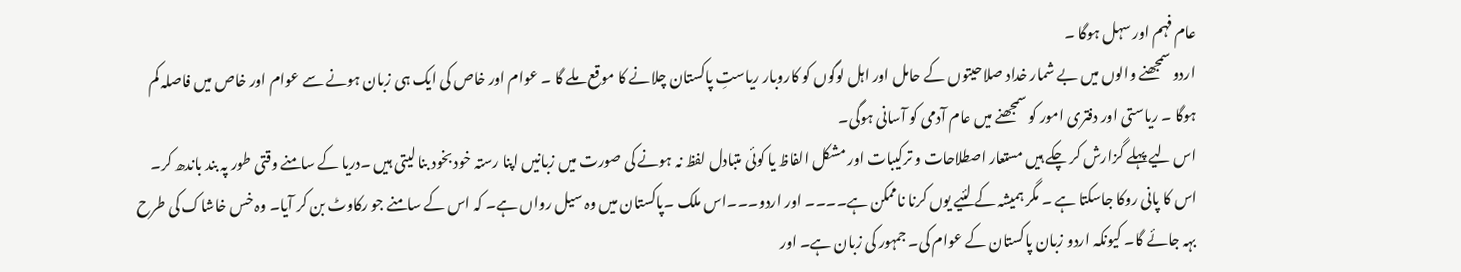عام فہم اور سہل ہوگا ۔
اردو سمجھنے والوں میں بے شمار خداد صلاحیتوں کے حامل اور اہل لوگوں کو کاروبار ریاستِ پاکستان چلانے کا موقع ملے گا ۔ عوام اور خاص کی ایک ہی زبان ہونے سے عوام اور خاص میں فاصلہ کم ہوگا ۔ ریاستی اور دفتری امور کو سمجھنے میں عام آدمی کو آسانی ہوگی۔
اس لیے پہلے گزارش کر چکے ہیں مستعار اصطلاحات و ترکیبات اور مشکل الفاظ یا کوئی متبادل لفظ نہ ہونے کی صورت میں زبانیں اپنا رستہ خود بخود بنا لیتی ہیں ۔دریا کے سامنے وقتی طور پہ بند باندھ کر۔ اس کا پانی روکا جاسکتا ہے ۔ مگر ہمیشہ کے لئیے یوں کرنا ناممکن ہے۔۔۔۔ اور اردو۔۔۔اس ملک ۔پاکستان میں وہ سیل رواں ہے۔ کہ اس کے سامنے جو رکاوٹ بن کر آیا۔ وہ خس خاشاک کی طرح بہہ جائے گا۔ کیونکہ اردو زبان پاکستان کے عوام کی۔ جمہور کی زبان ہے۔ اور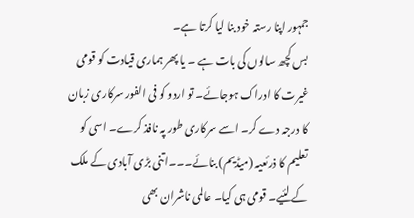جمہور اپنا رستہ خود بنا لیا کرتا ہے۔
بس کچھ سالوں کی بات ہے ۔ یا پھر ہماری قیادت کو قومی غیرت کا ادراک ہوجائے۔ تو اردو کو فی الفور سرکاری زبان کا درجہ دے کر۔ اسے سرکاری طور پہ نافذ کرے۔ اسی کو تعلیم کا ذرئعیہ (میڈیم) بنائے۔۔۔اتنی بڑی آبادی کے ملک کے لئیے۔ قومی ہی کیا۔ عالمی ناشران بھی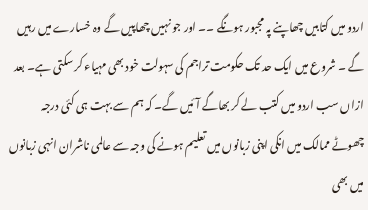اردو میں کتابیں چھاپنے پہ مجبور ہونگے ۔۔ اور جو نہیں چھاپیں گے وہ خسارے میں رہیں گے ۔ شروع میں ایک حد تک حکومت تراجم کی سہولت خود بھی مہیاء کر سکتی ہے۔ بعد ازاں سب اردو میں کتب لے کر بھاگے آئیں گے۔ کہ ہم سے بہت ہی کئی درجہ چھوٹے ممالک میں انکی اپنی زبانوں میں تعلیم ہونے کی وجہ سے عالمی ناشران انہی زبانوں میں بھی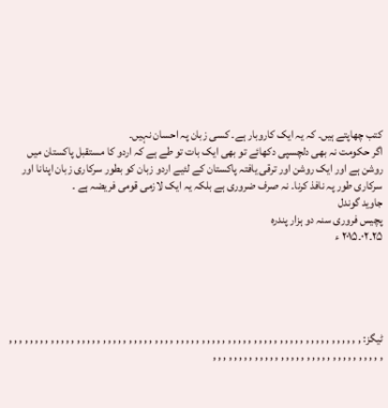کتب چھاپتے ہیں۔ کہ یہ ایک کاروبار ہے۔ کسی زبان پہ احسان نہیں۔
اگر حکومت نہ بھی دلچسپی دکھائے تو بھی ایک بات تو طے ہے کہ اردو کا مستقبل پاکستان میں روشن ہے اور ایک روشن اور ترقی یافتہ پاکستان کے لئیے اردو زبان کو بطور سرکاری زبان اپنانا اور سرکاری طور پہ نافذ کرنا۔ نہ صرف ضروری ہے بلکہ یہ ایک لازمی قومی فریضہ ہے ۔
جاوید گوندل
پچیس فروری سنہ دو ہزار پندرہ
۲۵۔۰۲۔۲۰۱۵ ء





ٹیگز: , , , , , , , , , , , , , , , , , , , , , , , , , , , , , , , , , , , , , , , , , , , , , , , , , , , , , , , , , , , , , , , , , , , , , , , , , , , , , , , , , , , , , , , , , , , , , , , , , , , , ,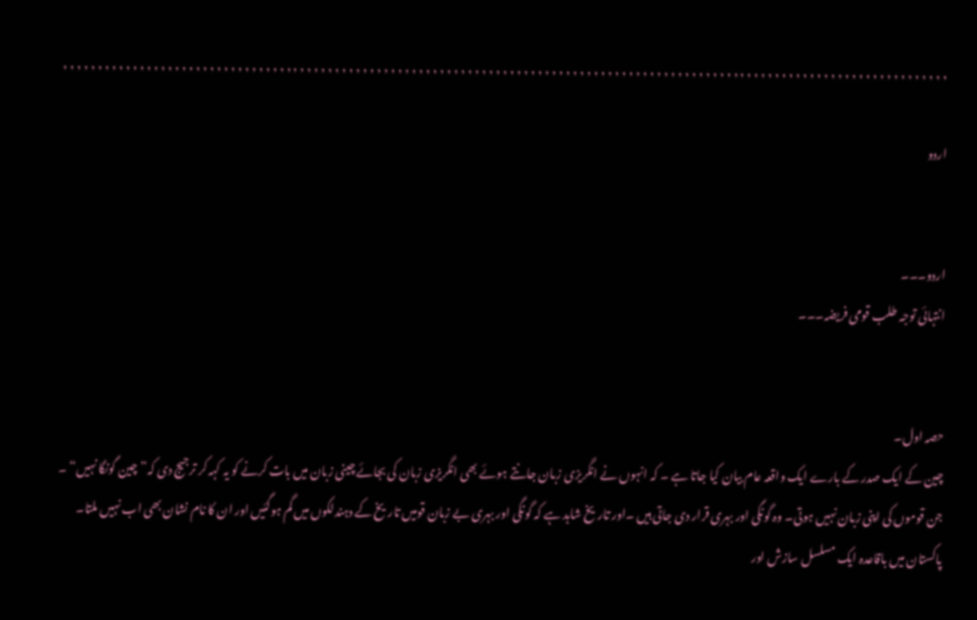, , , , , , , , , , , , , , , , , , , , , , , , , , , , , , , , , , , , , , , , , , , , , , , , , , , , , , , , , , , , , , , , , , , , , , , , , , , , , , , , , , , , , , , , , , , , , , , , , , , , , , , , , , , , , , , , , , , , , , , , , , , , , , ,

اردو


اردو۔۔۔
انتہائی توجہ طلب قومی فریضہ۔۔۔


حصہ اول۔
چین کے ایک صدر کے بارے ایک واقعہ عام بیان کیا جاتا ہے ۔ کہ انہوں نے انگریزی زبان جانتے ہوئے بھی انگریزی زبان کی بجائے چینی زبان میں بات کرنے کو یہ کہہ کر ترجیج دی کہ” چین گونگا نہیں“ ۔
جن قوموں کی اپنی زبان نہیں ہوتی۔ وہ گونگی اور بہری قرار دی جاتی ہیں ۔اور تاریخ شاہد ہے کہ گونگی اور بہری بے زبان قومیں تاریخ کے دہندلکوں میں گم ہوگئیں اور ان کا نام نشان بھی اب نہیں ملتا۔
پاکستان میں باقاعدہ ایک مسلسل سازش اور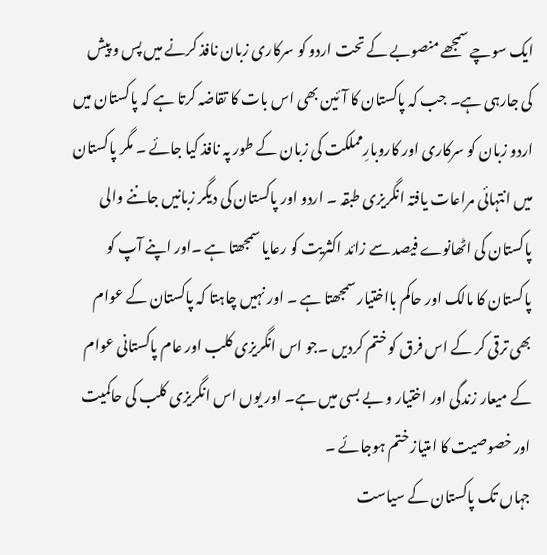ایک سوچے سمجھے منصوبے کے تحت اردو کو سرکاری زبان نافذ کرنے میں پس و پیش کی جارہی ہے۔ جب کہ پاکستان کا آئین بھی اس بات کا تقاضہ کرتا ہے کہ پاکستان میں اردو زبان کو سرکاری اور کاروبارِمملکت کی زبان کے طور پہ نافذ کیا جائے ۔ مگر پاکستان میں انتہائی مراعات یافتہ انگریزی طبقہ ۔ اردو اور پاکستان کی دیگر زبانیں جاننے والی پاکستان کی اٹھانوے فیصد سے زائد اکثریت کو رعایا سمجھتا ہے ۔اور اپنے آپ کو پاکستان کا مالک اور حاکم بااختیار سمجھتا ہے ۔ اور نہیں چاہتا کہ پاکستان کے عوام بھی ترقی کر کے اس فرق کو ختم کردیں ۔جو اس انگریزی کلب اور عام پاکستانی عوام کے میعار زندگی اور اختیار و بے بسی میں ہے۔ اور یوں اس انگریزی کلب کی حاکمیت اور خصوصیت کا امتیاز ختم ہوجائے ۔
جہاں تک پاکستان کے سیاست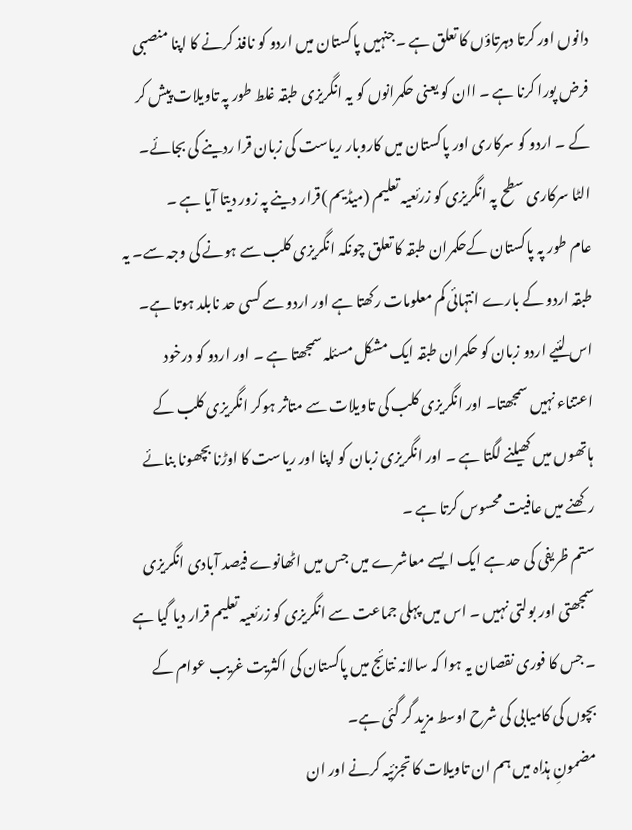دانوں اور کرتا دہرتاؤں کا تعلق ہے ۔جنہیں پاکستان میں اردو کو نافذ کرنے کا اپنا منصبی فرض پورا کرنا ہے ۔ اان کو یعنی حکمرانوں کو یہ انگریزی طبقہ غلط طور پہ تاویلات پیش کر کے ۔ اردو کو سرکاری اور پاکستان میں کاروبار ریاست کی زبان قرا ردینے کی بجائے۔ الٹا سرکاری سطح پہ انگریزی کو زرئعیہ تعلیم (میڈیم )قرار دینے پہ زور دیتا آیا ہے ۔
عام طور پہ پاکستان کےحکمران طبقہ کا تعلق چونکہ انگریزی کلب سے ہونے کی وجہ سے۔ یہ طبقہ اردو کے بارے انتہائی کم معلومات رکھتا ہے اور اردو سے کسی حد نابلد ہوتا ہے۔ اس لئیے اردو زبان کو حکمران طبقہ ایک مشکل مسئلہ سمجھتا ہے ۔ اور اردو کو درخود اعتناء نہیں سمجھتا۔ اور انگریزی کلب کی تاویلات سے متاثر ہوکر انگریزی کلب کے ہاتھوں میں کھیلنے لگتا ہے ۔ اور انگریزی زبان کو اپنا اور ریاست کا اوڑنا بچھونا بنائے رکھنے میں عافیت محسوس کرتا ہے ۔
ستم ظریفی کی حد ہے ایک ایسے معاشرے میں جس میں اٹھانوے فیصد آبادی انگریزی سمجھتی اور بولتی نہیں ۔ اس میں پہلی جماعت سے انگریزی کو زرئعیہ تعلیم قرار دیا گیا ہے ۔ جس کا فوری نقصان یہ ہوا کہ سالانہ نتائج میں پاکستان کی اکثریت غریب عوام کے بچوں کی کامیابی کی شرح اوسط مزید گر گئی ہے۔
مضمونِ ہذاہ میں ہم ان تاویلات کا تجزئیہ کرنے اور ان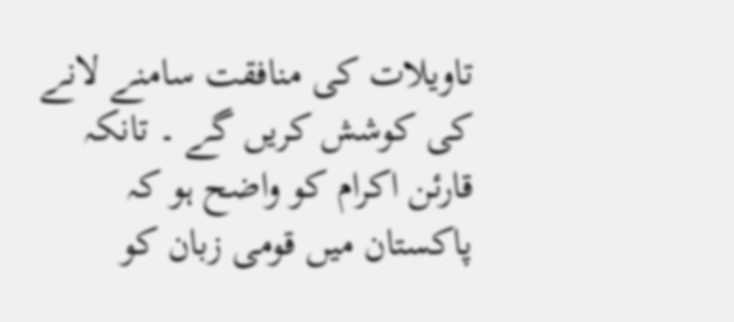تاویلات کی منافقت سامنے لانے کی کوشش کریں گے ۔ تانکہ قارئن اکرام کو واضح ہو کہ پاکستان میں قومی زبان کو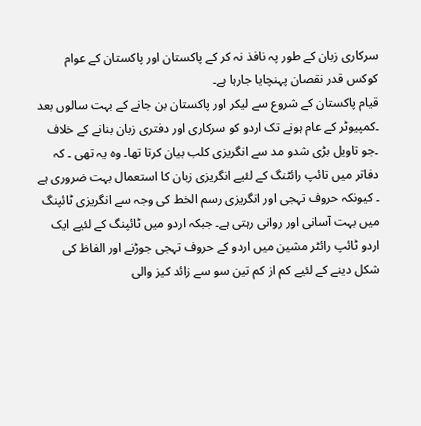سرکاری زبان کے طور پہ نافذ نہ کر کے پاکستان اور پاکستان کے عوام کوکس قدر نقصان پہنچایا جارہا ہے۔
قیام پاکستان کے شروع سے لیکر اور پاکستان بن جانے کے بہت سالوں بعد ۔کمپیوٹر کے عام ہونے تک اردو کو سرکاری اور دفتری زبان بنانے کے خلاف ۔جو تاویل بڑی شدو مد سے انگریزی کلب بیان کرتا تھا۔ وہ یہ تھی ۔ کہ دفاتر میں تائپ رائٹنگ کے لئیے انگریزی زبان کا استعمال بہت ضروری ہے ۔ کیونکہ حروف تہجی اور انگریزی رسم الخط کی وجہ سے انگریزی ٹائپنگ میں بہت آسانی اور روانی رہتی ہے۔ جبکہ اردو میں ٹائپنگ کے لئیے ایک اردو ٹائپ رائٹر مشین میں اردو کے حروف تہجی جوڑنے اور الفاظ کی شکل دینے کے لئیے کم از کم تین سو سے زائد کیز والی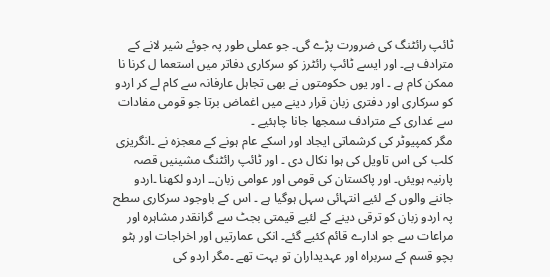ٹائپ رائٹنگ کی ضرورت پڑے گی۔ جو عملی طور پہ جوئے شیر لانے کے مترادف ہے۔ اور ایسے ٹائپ رائٹرز کو سرکاری دفاتر میں استعما ل کرنا نا ممکن کام ہے ۔ اور یوں حکومتوں نے بھی تجاہل عارفانہ سے کام لے کر اردو کو سرکاری اور دفتری زبان قرار دینے میں اغماض برتا جو قومی مفادات سے غداری کے مترادف سمجھا جانا چاہئیے ۔
مگر کمپیوٹر کی کرشماتی ایجاد اور اسکے عام ہونے کے معجزہ نے ۔انگریزی کلب کی اس تاویل کی ہوا نکال دی ۔ اور ٹائپ رائٹنگ مشینیں قصہ پارنیہ ہویئں۔ اور پاکستان کی قومی اور عوامی زبان۔۔ اردو لکھنا ۔اردو جاننے والوں کے لئیے انتہائی سہل ہوگیا ہے ۔ اس کے باوجود سرکاری سطح پہ اردو زبان کو ترقی دینے کے لئیے قیمتی بجٹ سے گرانقدر مشاہرہ اور مراعات سے جو ادارے قائم کئیے گئے۔ انکی عمارتیں اور اخراجات اور ہٹو بچو قسم کے سربراہ اور عہدیداران تو بہت تھے ۔مگر اردو کی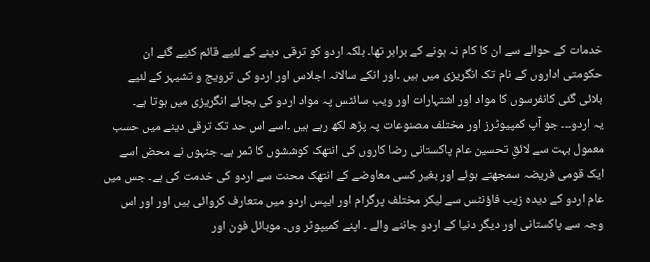خدمات کے حوالے سے ان کا کام نہ ہونے کے برابر تھا۔ بلکہ اردو کو ترقی دینے کے لئیے قائم کئیے گئے ان حکومتی اداروں کے نام تک انگریزی میں ہیں ۔اور انکے سالانہ اجلاس اور اردو کی ترویج و تشیہر کے لئیے بلائی گئی کانفرسوں کا مواد اور اشتہارات اور ویب سائٹس پہ مواد اردو کی بجائے انگریزی میں ہوتا ہے۔
یہ اردو۔۔۔ جو آپ کمپیوٹرز اور مختلف مصنوعات پہ پڑھ لکھ رہے ہیں ۔اسے اس حد تک ترقی دینے میں حسب معمول بہت سے لائقِ تحسین عام پاکستانی رضا کاروں کی انتھک کوششوں کا ثمر ہے۔ جنہوں نے محض اسے ایک قومی فریضہ سمجھتے ہوئے اور بغیر کسی معاوضے کے انتھک محنت سے اردو کی خدمت کی ہے۔ جس میں عام اردو کے دیدہ زیب فاؤنٹس سے لیکر مختلف پرگرام اور ایپس اردو میں متعارف کروائی ہیں اور اور اس وجہ سے پاکستانی اور دیگر دنیا کے اردو جاننے والے ۔ اپنے کمیپوٹر وں۔ موبائل فون اور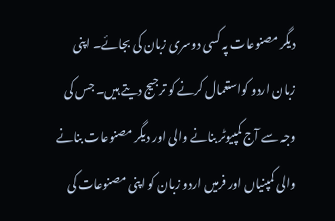دیگر مصنوعات پہ کسی دوسری زبان کی بجائے۔ اپنی زبان اردو کواستعمال کرنے کو ترجیج دیتے ہیں۔ جس کی وجہ سے آج کمپیوٹر بنانے والی اور دیگر مصنوعات بنانے والی کمپنیاں اور فرمیں اردو زبان کو اپنی مصنوعات کی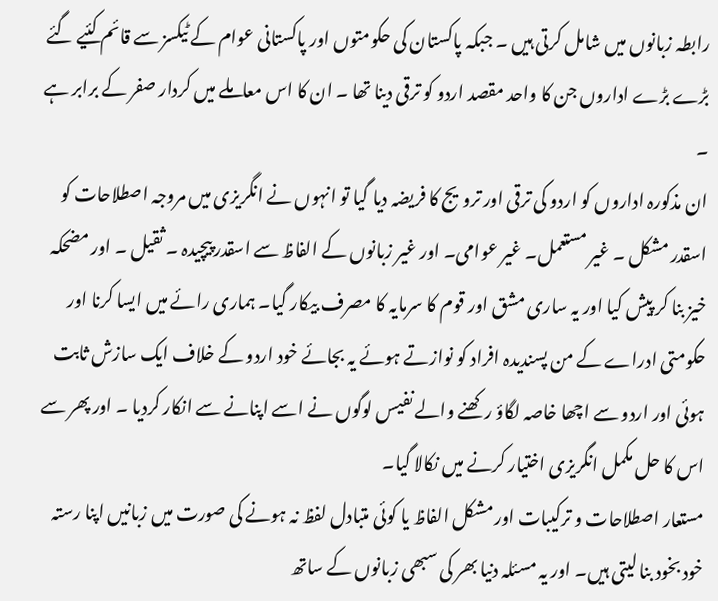رابطہ زبانوں میں شامل کرتی ہیں ۔ جبکہ پاکستان کی حکومتوں اور پاکستانی عوام کے ٹیکسز سے قائم کئیے گئے بڑے بڑے اداروں جن کا واحد مقصد اردو کو ترقی دینا تھا ۔ ان کا اس معاملے میں کردار صفر کے برابر ہے ۔
ان مذکورہ اداروں کو اردو کی ترقی اور ترویج کا فریضہ دیا گیا تو انہوں نے انگریزی میں مروجہ اصطلاحات کو اسقدر مشکل ۔ غیر مستعمل۔ غیر عوامی۔ اور غیر زبانوں کے الفاظ سے اسقدر پیچیدہ ۔ ثقیل ۔ اور مضحکہ خیز بنا کر پیش کیا اور یہ ساری مشق اور قوم کا سرمایہ کا مصرف بیکار گیا۔ ہماری رائے میں ایسا کرنا اور حکومتی ادراے کے من پسندیدہ افراد کو نوازتے ہوئے یہ بجائے خود اردو کے خلاف ایک سازش ثابت ہوئی اور اردو سے اچھا خاصہ لگاؤ رکھنے والے نفیس لوگوں نے اسے اپنانے سے انکار کردیا ۔ اور پھر سے اس کا حل مکمل انگریزی اختیار کرنے میں نکالا گیا۔
مستعار اصطلاحات و ترکیبات اور مشکل الفاظ یا کوئی متبادل لفظ نہ ہونے کی صورت میں زبانیں اپنا رستہ خود بخود بنا لیتی ہیں۔ اور یہ مسئلہ دنیا بھر کی سبھی زبانوں کے ساتھ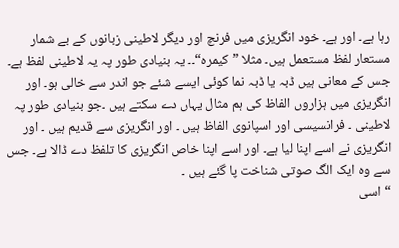رہا ہے۔ اور ہے۔ خود انگریزی میں فرنچ اور دیگر لاطینی زبانوں کے بے شمار مستعار لفظ مستعمل ہیں۔ مثلا ”کیمرہ“۔۔ یہ بنیادی طور پہ یہ لاطینی لفظ ہے۔ جس کے معانی ہیں ڈبہ یا ڈبہ نما کوئی ایسے شئے جو اندر سے خالی ہو۔ اور انگریزی میں ہزاروں الفاظ کی ہم مثال یہاں دے سکتے ہیں ۔جو بنیادی طور پہ لاطینی ۔ فرانسیسی اور اسپانوی الفاظ ہیں ۔ اور انگریزی سے قدیم ہیں ۔ اور انگریزی نے اسے اپنا لیا ہے۔ اور اسے اپنا خاص انگریزی کا تلفظ دے ڈالا ہے۔ جس سے وہ ایک الگ صوتی شناخت پا گئے ہیں ۔
“اسی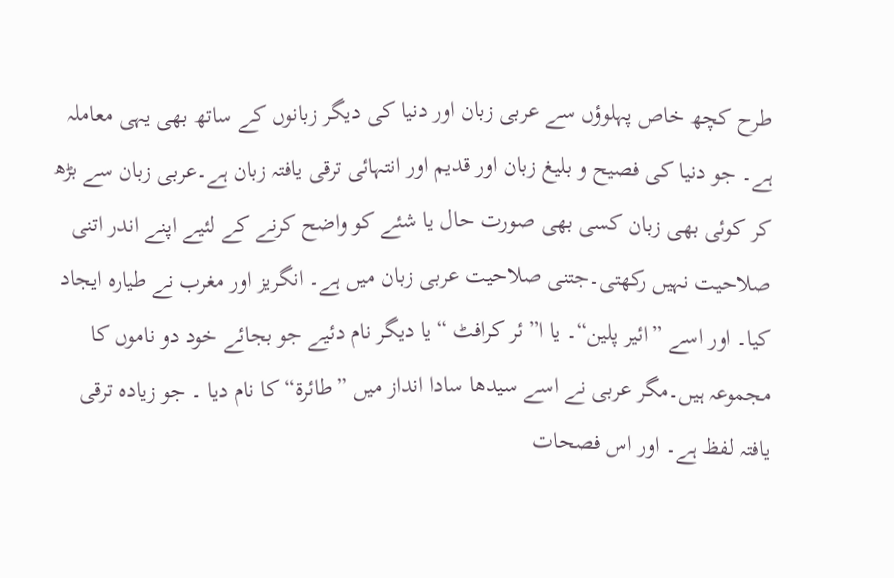طرح کچھ خاص پہلوؤں سے عربی زبان اور دنیا کی دیگر زبانوں کے ساتھ بھی یہی معاملہ ہے۔ جو دنیا کی فصیح و بلیغ زبان اور قدیم اور انتہائی ترقی یافتہ زبان ہے۔عربی زبان سے بڑھ کر کوئی بھی زبان کسی بھی صورت حال یا شئے کو واضح کرنے کے لئیے اپنے اندر اتنی صلاحیت نہیں رکھتی۔جتنی صلاحیت عربی زبان میں ہے۔ انگریز اور مغرب نے طیارہ ایجاد کیا۔ اور اسے ”ائیر پلین“۔ یا ا”ئر کرافٹ “یا دیگر نام دئیے جو بجائے خود دو ناموں کا مجموعہ ہیں۔مگر عربی نے اسے سیدھا سادا انداز میں ”طائرۃ“ کا نام دیا ۔ جو زیادہ ترقی یافتہ لفظ ہے۔ اور اس فصحات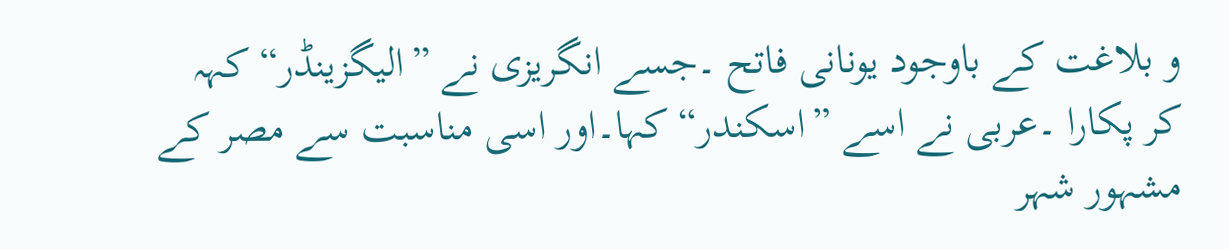و بلاغت کے باوجود یونانی فاتح ۔جسے انگریزی نے ”الیگزینڈر“ کہہ کر پکارا ۔عربی نے اسے ”اسکندر“ کہا۔اور اسی مناسبت سے مصر کے مشہور شہر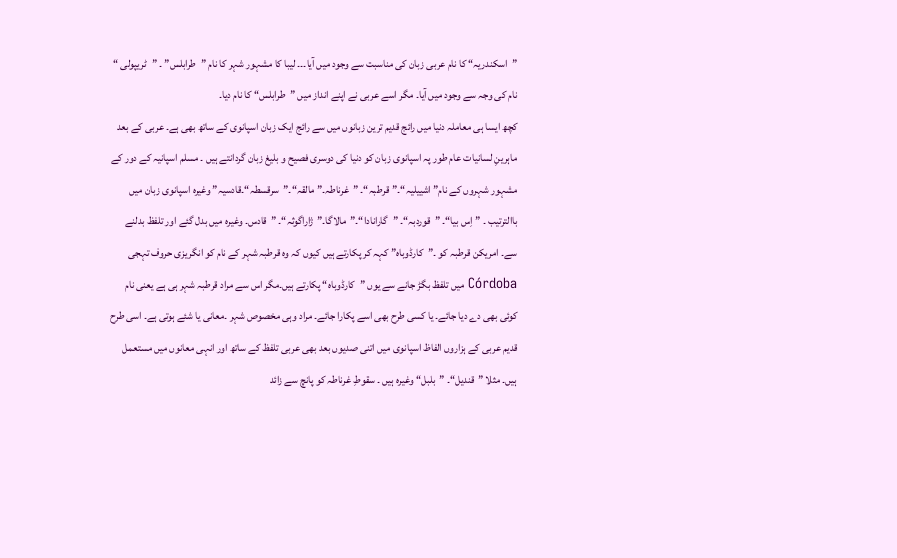”اسکندریہ“ کا نام عربی زبان کی مناسبت سے وجود میں آیا۔۔۔ لیبا کا مشہور شہر کا نام ”طرابلس” ۔ ”ٹریپولی “ نام کی وجہ سے وجود میں آیا۔ مگر اسے عربی نے اپنے انداز میں ”طرابلس“ کا نام دیا۔
کچھ ایسا ہی معاملہ دنیا میں رائج قدیم ترین زبانوں میں سے رائج ایک زبان اسپانوی کے ساتھ بھی ہے۔ عربی کے بعد ماہرینِ لسانیات عام طور پہ اسپانوی زبان کو دنیا کی دوسری فصیح و بلیغ زبان گردانتے ہیں ۔ مسلم اسپانیہ کے دور کے مشہور شہروں کے نام” اشییلیہ“۔”قرطبہ“۔ ”غرناطہ۔” مالقہ“۔”سرقسطہ“۔قادسیہ” وغیرہ اسپانوی زبان میں باالترتیب ۔ ”اِس بیا“۔ ”قوردبہ“۔ ”گارانادا“۔”مالاگا۔”ژاراگوثہ“۔ ”قادس۔ وغیرہ میں بدل گئے اور تلفظ بدلنے سے۔ امریکن قرطبہ کو ۔”کارڈوباہ” کہہ کر پکارتے ہیں کیوں کہ وہ قرطبہ شہر کے نام کو انگریزی حروف تہجی Córdoba میں تلفظ بگڑ جانے سے یوں ”کارڈوباہ“ پکارتے ہیں۔مگر اس سے مراد قرطبہ شہر ہی ہے یعنی نام کوئی بھی دے دیا جائے۔ یا کسی طرح بھی اسے پکارا جائے۔ مراد وہی مخصوص شہر ۔معانی یا شئے ہوتی ہے۔ اسی طرح قدیم عربی کے ہزاروں الفاظ اسپانوی میں اتنی صدیوں بعد بھی عربی تلفظ کے ساتھ اور انہی معانوں میں مستعمل ہیں۔ مثلا ”قندیل“۔ ”بلبل“ وغیرہ ہیں ۔ سقوطِ غرناطہ کو پانچ سے زائد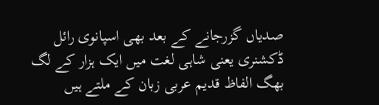صدیاں گزرجانے کے بعد بھی اسپانوی رائل ڈکشنری یعنی شاہی لغت میں ایک ہزار کے لگ بھگ الفاظ قدیم عربی زبان کے ملتے ہیں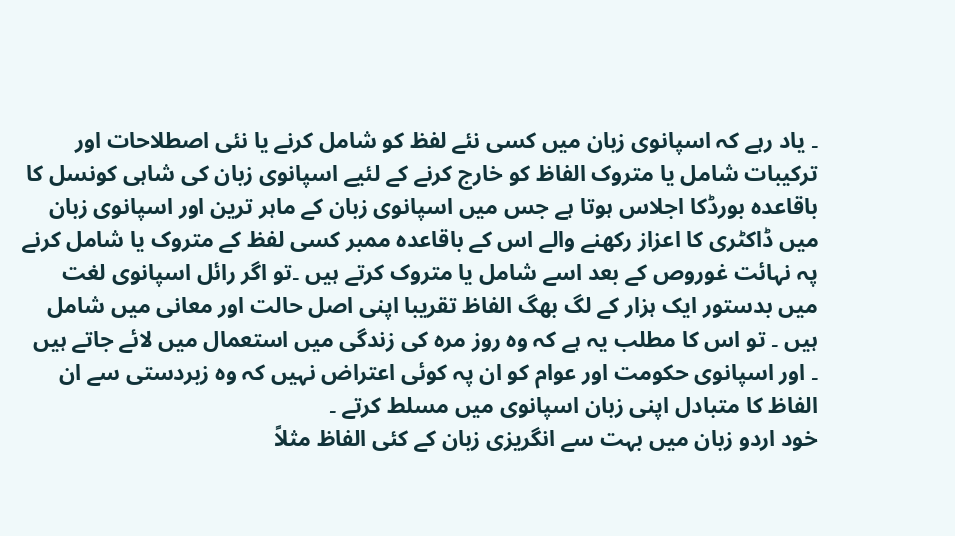۔ یاد رہے کہ اسپانوی زبان میں کسی نئے لفظ کو شامل کرنے یا نئی اصطلاحات اور ترکیبات شامل یا متروک الفاظ کو خارج کرنے کے لئیے اسپانوی زبان کی شاہی کونسل کا باقاعدہ بورڈکا اجلاس ہوتا ہے جس میں اسپانوی زبان کے ماہر ترین اور اسپانوی زبان میں ڈاکٹری کا اعزاز رکھنے والے اس کے باقاعدہ ممبر کسی لفظ کے متروک یا شامل کرنے پہ نہائت غوروص کے بعد اسے شامل یا متروک کرتے ہیں ۔تو اگر رائل اسپانوی لغت میں بدستور ایک ہزار کے لگ بھگ الفاظ تقریبا اپنی اصل حالت اور معانی میں شامل ہیں ۔ تو اس کا مطلب یہ ہے کہ وہ روز مرہ کی زندگی میں استعمال میں لائے جاتے ہیں ۔ اور اسپانوی حکومت اور عوام کو ان پہ کوئی اعتراض نہیں کہ وہ زبردستی سے ان الفاظ کا متبادل اپنی زبان اسپانوی میں مسلط کرتے ۔
خود اردو زبان میں بہت سے انگریزی زبان کے کئی الفاظ مثلاً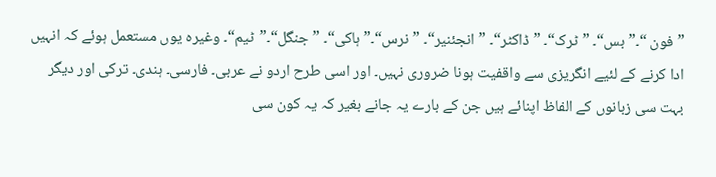”فون “۔”بس“۔ ”ٹرک“۔ ”ڈاکٹر“۔ ”انجئنیر“۔ ”نرس“۔” ہاکی“۔ ”جنگل“۔”ٹیم“۔ وغیرہ یوں مستعمل ہوئے کہ انہیں ادا کرنے کے لئیے انگریزی سے واقفیت ہونا ضروری نہیں۔ اور اسی طرح اردو نے عربی۔ فارسی۔ ہندی۔ ترکی اور دیگر بہت سی زبانوں کے الفاظ اپنائے ہیں جن کے بارے یہ جانے بغیر کہ یہ کون سی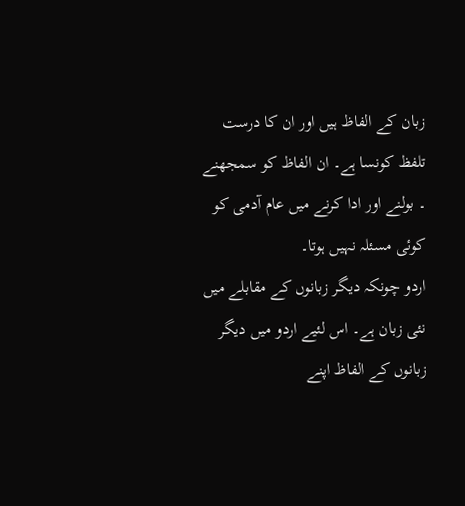زبان کے الفاظ ہیں اور ان کا درست تلفظ کونسا ہے۔ ان الفاظ کو سمجھنے ۔ بولنے اور ادا کرنے میں عام آدمی کو کوئی مسئلہ نہیں ہوتا۔
اردو چونکہ دیگر زبانوں کے مقابلے میں نئی زبان ہے۔ اس لئیے اردو میں دیگر زبانوں کے الفاظ اپنے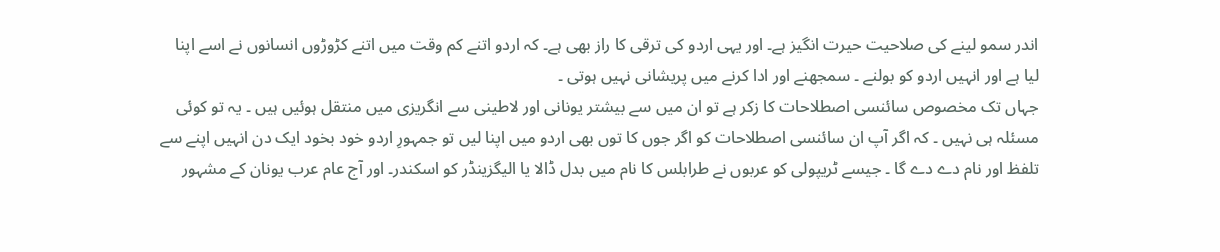اندر سمو لینے کی صلاحیت حیرت انگیز ہے۔ اور یہی اردو کی ترقی کا راز بھی ہے۔ کہ اردو اتنے کم وقت میں اتنے کڑوڑوں انسانوں نے اسے اپنا لیا ہے اور انہیں اردو کو بولنے ۔ سمجھنے اور ادا کرنے میں پریشانی نہیں ہوتی ۔
جہاں تک مخصوص سائنسی اصطلاحات کا زکر ہے تو ان میں سے بیشتر یونانی اور لاطینی سے انگریزی میں منتقل ہوئیں ہیں ۔ یہ تو کوئی مسئلہ ہی نہیں ۔ کہ اگر آپ ان سائنسی اصطلاحات کو اگر جوں کا توں بھی اردو میں اپنا لیں تو جمہورِ اردو خود بخود ایک دن انہیں اپنے سے تلفظ اور نام دے دے گا ۔ جیسے ٹریپولی کو عربوں نے طرابلس کا نام میں بدل ڈالا یا الیگزینڈر کو اسکندر۔ اور آج عام عرب یونان کے مشہور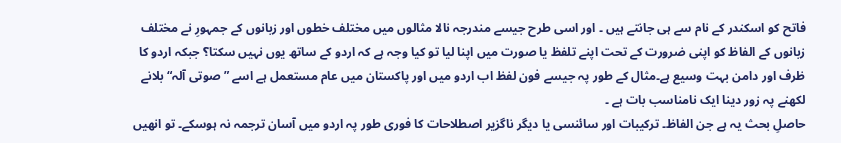فاتح کو اسکندر کے نام سے ہی جانتے ہیں ۔ اور اسی طرح جیسے مندرجہ نالا مثالوں میں مختلف خطوں اور زبانوں کے جمہورِ نے مختلف زبانوں کے الفاظ کو اپنی ضرورت کے تحت اپنے تلفظ یا صورت میں اپنا لیا تو کیا وجہ ہے کہ اردو کے ساتھ یوں نہیں سکتا؟ جبکہ اردو کا ظرف اور دامن بہت وسیع ہے۔مثال کے طور پہ جیسے فون لفظ اب اردو میں اور پاکستان میں عام مستعمل ہے اسے ” صوتی آلہ“ بلانے لکھنے پہ زور دینا ایک نامناسب بات ہے ۔
حاصلِ بحث یہ ہے جن الفاظ۔ ترکیبات اور سائنسی یا دیگر ناگزیر اصطلاحات کا فوری طور پہ اردو میں آسان ترجمہ نہ ہوسکے۔ تو انھیں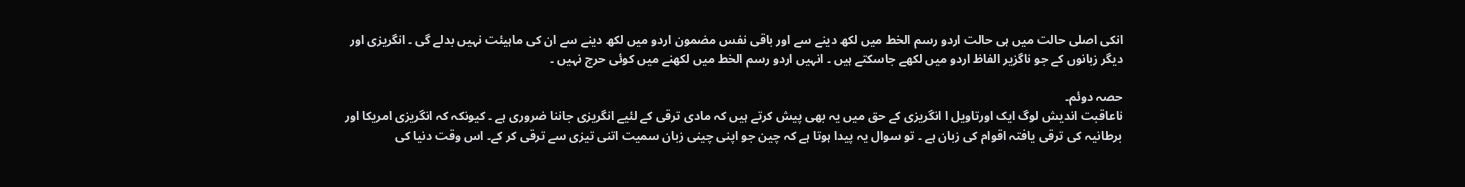انکی اصلی حالت میں ہی حالت اردو رسم الخط میں لکھ دینے سے اور باقی نفس مضمون اردو میں لکھ دینے سے ان کی ماہیئت نہیں بدلے گی ۔ انگریزی اور دیگر زبانوں کے جو ناگزیر الفاظ اردو میں لکھے جاسکتے ہیں ۔ انہیں اردو رسم الخط میں لکھنے میں کوئی حرج نہیں ۔

حصہ دوئم۔
ناعاقبت اندیش لوگ ایک اورتاویل ا انگریزی کے حق میں یہ بھی پیش کرتے ہیں کہ مادی ترقی کے لئیے انگریزی جاننا ضروری ہے ۔ کیونکہ کہ انگریزی امریکا اور برطانیہ کی ترقی یافتہ اقوام کی زبان ہے ۔ تو سوال یہ پیدا ہوتا ہے کہ چین جو اپنی چینی زبان سمیت اتنی تیزی سے ترقی کر کے۔ اس وقت دنیا کی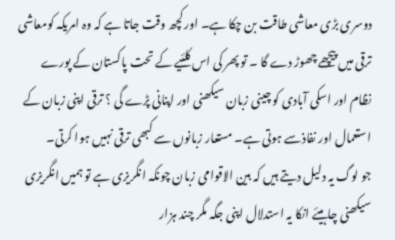دوسری بڑی معاشی طاقت بن چکا ہے۔ اور کچھ وقت جاتا ہے کہ وہ امریکہ کومعاشی ترقی میں پیچھے چھوڑ دے گا ۔ تو پھر کی اس کلئیے کے تحت پاکستان کے پورے نظام اور اسکی آبادی کو چینی زبان سیکھنی اور اپنانی پڑے گی ؟ ترقی اپنی زبان کے استعمال اور نفاذسے ہوتی ہے۔ مستعار زبانوں سے کبھی ترقی نہیں ہوا کرتی۔
جو لوگ یہ دلیل دیتے ہیں کہ بین الاقوامی زبان چونکہ انگریزی ہے تو ہمیں انگریزی سیکھنی چاہیئے انکا یہ استدلال اپنی جگہ مگر چند ہزار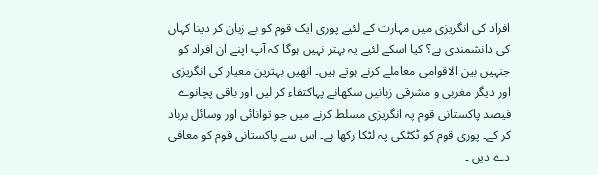افراد کی انگریزی میں مہارت کے لئیے پوری ایک قوم کو بے زبان کر دینا کہاں کی دانشمندی ہے؟ کیا اسکے لئیے یہ بہتر نہیں ہوگا کہ آپ اپنے ان افراد کو جنہیں بین الاقوامی معاملے کرنے ہوتے ہیں۔ انھیں بہترین معیار کی انگریزی اور دیگر مغربی و مشرقی زبانیں سکھانے پہاکتفاء کر لیں اور باقی پچانوے فیصد پاکستانی قوم پہ انگریزی مسلط کرنے میں جو توانائی اور وسائل برباد کر کے۔ پوری قوم کو ٹکٹکی پہ لٹکا رکھا ہے۔ اس سے پاکستانی قوم کو معافی دے دیں ۔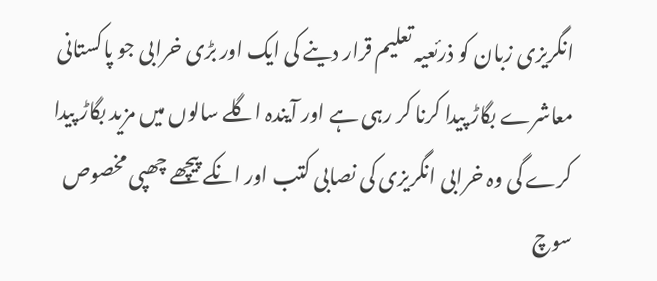انگریزی زبان کو ذرئعیہ تعلیم قرار دینے کی ایک اور بڑی خرابی جو پاکستانی معاشرے بگاڑ پیدا کرنا کر رہی ہے اور آیندہ اگلے سالوں میں مزید بگاڑ پیدا کرے گی وہ خرابی انگریزی کی نصابی کتب اور انکے پیچھے چھپی مخصوص سوچ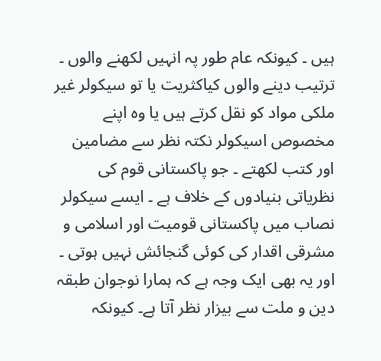ہیں ۔ کیونکہ عام طور پہ انہیں لکھنے والوں ۔ ترتیب دینے والوں کیاکثریت یا تو سیکولر غیر ملکی مواد کو نقل کرتے ہیں یا وہ اپنے مخصوص اسیکولر نکتہ نظر سے مضامین اور کتب لکھتے ۔ جو پاکستانی قوم کی نظریاتی بنیادوں کے خلاف ہے ۔ ایسے سیکولر نصاب میں پاکستانی قومیت اور اسلامی و مشرقی اقدار کی کوئی گنجائش نہیں ہوتی ۔ اور یہ بھی ایک وجہ ہے کہ ہمارا نوجوان طبقہ دین و ملت سے بیزار نظر آتا ہے۔ کیونکہ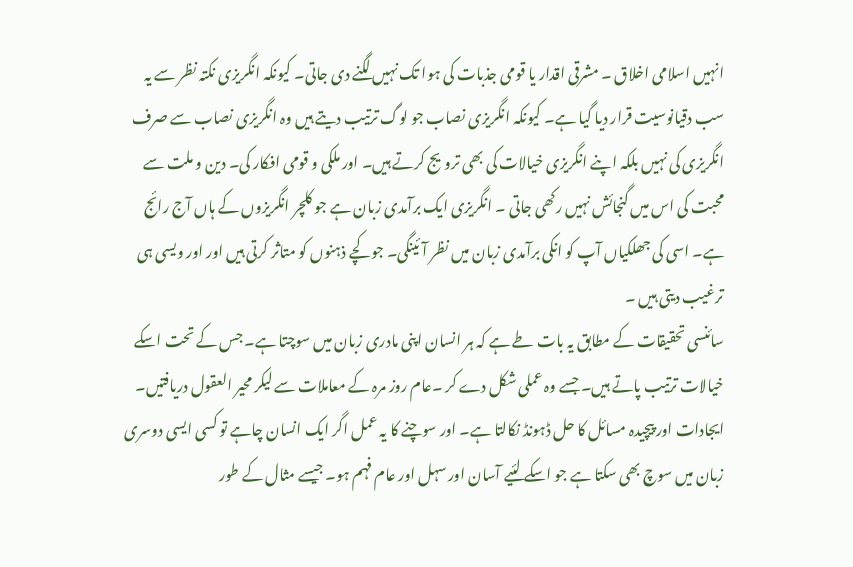انہیں اسلامی اخلاق ۔ مشرقی اقدار یا قومی جذبات کی ہوا تک نہیں لگنے دی جاتی۔ کیونکہ انگریزی نکتہ نظر سے یہ سب دقیانوسیت قرار دیا گیا ہے۔ کیونکہ انگریزی نصاب جو لوگ ترتیب دیتے ہیں وہ انگریزی نصاب سے صرف انگریزی کی نہیں بلکہ اپنے انگریزی خیالات کی بھی ترویج کرتے ہیں۔ اور ملکی و قومی افکار کی۔ دین و ملت سے محبت کی اس میں گنجائش نہیں رکھی جاتی ۔ انگریزی ایک برآمدی زبان ہے جو کلچر انگریزوں کے ہاں آج رائج ہے۔ اسی کی جھلکیاں آپ کو انکی برآمدی زبان میں نظر آئینگی۔ جو کچے ذہنوں کو متاثر کرتی ہیں اور اور ویسی ہی ترغیب دیتی ہیں ۔
سائنسی تحقیقات کے مطابق یہ بات طے ہے کہ ہر انسان اپنی مادری زبان میں سوچتا ہے۔ جس کے تحت اسکے خیالات ترتیب پاتے ہیں۔ جسے وہ عملی شکل دے کر ۔عام روز مرہ کے معاملات سے لیکر محیر العقول دریافتیں۔ ایجادات اور پیچیدہ مسائل کا حل ڈہونڈ نکالتا ہے۔ اور سوچنے کا یہ عمل اگر ایک انسان چاہے تو کسی ایسی دوسری زبان میں سوچ بھی سکتا ہے جو اسکے لئیے آسان اور سہل اور عام فہم ہو۔ جیسے مثال کے طور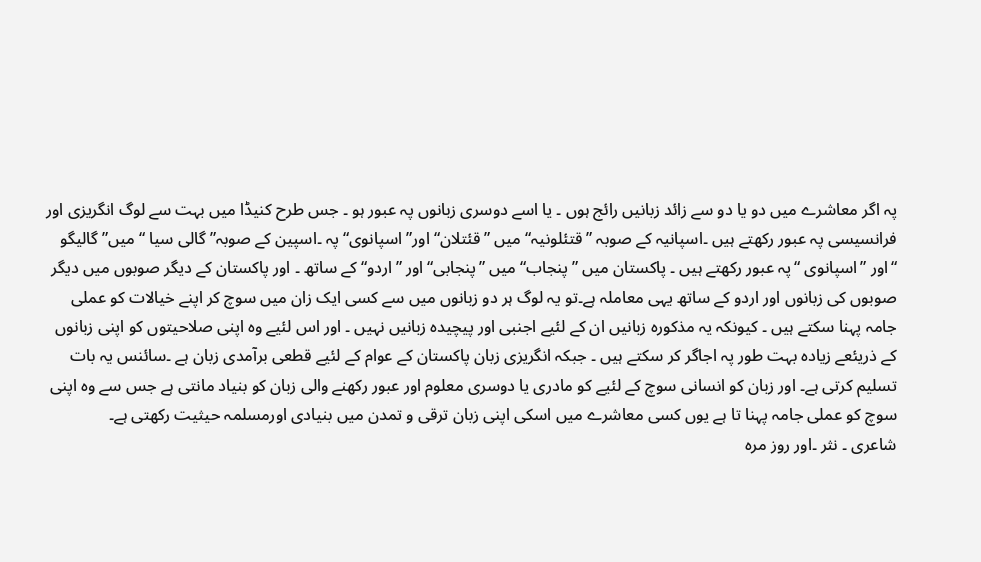پہ اگر معاشرے میں دو یا دو سے زائد زبانیں رائج ہوں ۔ یا اسے دوسری زبانوں پہ عبور ہو ۔ جس طرح کنیڈا میں بہت سے لوگ انگریزی اور فرانسیسی پہ عبور رکھتے ہیں ۔اسپانیہ کے صوبہ ”قتئلونیہ“ میں ”قئتلان“ اور” اسپانوی“ پہ ۔اسپین کے صوبہ” گالی سیا “میں” گالیگو “اور ”اسپانوی “پہ عبور رکھتے ہیں ۔ پاکستان میں ”پنجاب“ میں ”پنجابی“ اور ”اردو“ کے ساتھ ۔ اور پاکستان کے دیگر صوبوں میں دیگر صوبوں کی زبانوں اور اردو کے ساتھ یہی معاملہ ہے۔تو یہ لوگ ہر دو زبانوں میں سے کسی ایک زان میں سوچ کر اپنے خیالات کو عملی جامہ پہنا سکتے ہیں ۔ کیونکہ یہ مذکورہ زبانیں ان کے لئیے اجنبی اور پیچیدہ زبانیں نہیں ۔ اور اس لئیے وہ اپنی صلاحیتوں کو اپنی زبانوں کے ذریئعے زیادہ بہت طور پہ اجاگر کر سکتے ہیں ۔ جبکہ انگریزی زبان پاکستان کے عوام کے لئیے قطعی برآمدی زبان ہے ۔سائنس یہ بات تسلیم کرتی ہے۔ اور زبان کو انسانی سوچ کے لئیے کو مادری یا دوسری معلوم اور عبور رکھنے والی زبان کو بنیاد مانتی ہے جس سے وہ اپنی سوچ کو عملی جامہ پہنا تا ہے یوں کسی معاشرے میں اسکی اپنی زبان ترقی و تمدن میں بنیادی اورمسلمہ حیثیت رکھتی ہے۔
شاعری ۔ نثر ۔اور روز مرہ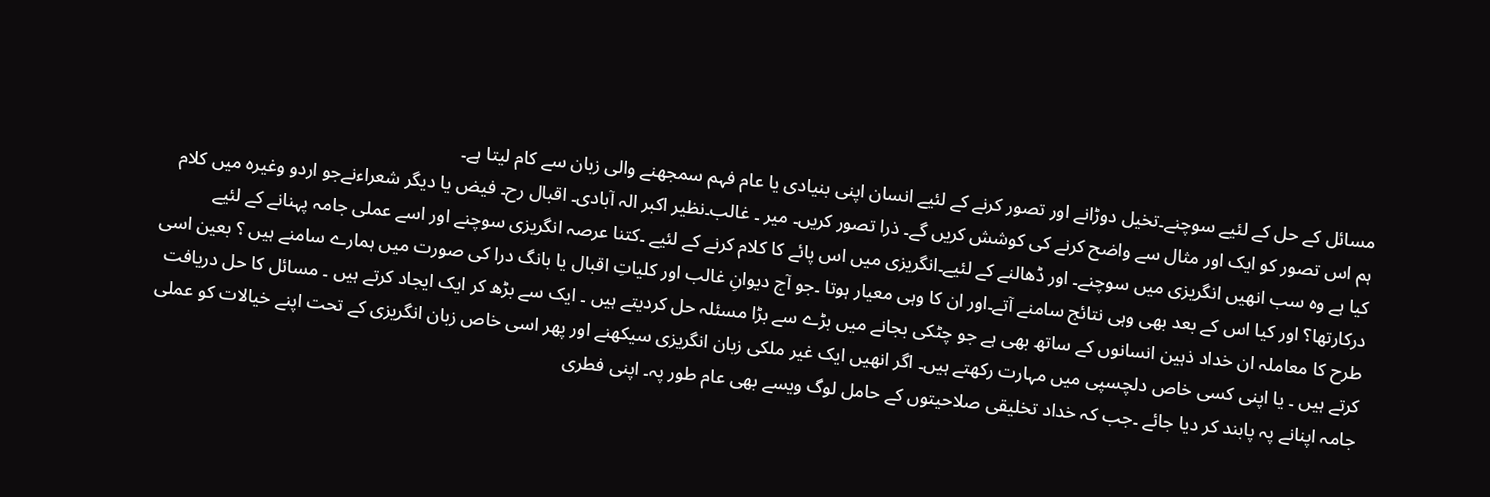مسائل کے حل کے لئیے سوچنے۔تخیل دوڑانے اور تصور کرنے کے لئیے انسان اپنی بنیادی یا عام فہم سمجھنے والی زبان سے کام لیتا ہے۔
ہم اس تصور کو ایک اور مثال سے واضح کرنے کی کوشش کریں گے۔ ذرا تصور کریں۔ میر ۔ غالب۔نظیر اکبر الہ آبادی۔ اقبال رح۔ فیض یا دیگر شعراءنےجو اردو وغیرہ میں کلام کیا ہے وہ سب انھیں انگریزی میں سوچنے۔ اور ڈھالنے کے لئیے۔انگریزی میں اس پائے کا کلام کرنے کے لئیے ۔کتنا عرصہ انگریزی سوچنے اور اسے عملی جامہ پہنانے کے لئیے درکارتھا؟ اور کیا اس کے بعد بھی وہی نتائج سامنے آتے۔اور ان کا وہی معیار ہوتا ۔جو آج دیوانِ غالب اور کلیاتِ اقبال یا بانگ درا کی صورت میں ہمارے سامنے ہیں ؟ بعین اسی طرح کا معاملہ ان خداد ذہین انسانوں کے ساتھ بھی ہے جو چٹکی بجانے میں بڑے سے بڑا مسئلہ حل کردیتے ہیں ۔ ایک سے بڑھ کر ایک ایجاد کرتے ہیں ۔ مسائل کا حل دریافت کرتے ہیں ۔ یا اپنی کسی خاص دلچسپی میں مہارت رکھتے ہیں۔ اگر انھیں ایک غیر ملکی زبان انگریزی سیکھنے اور پھر اسی خاص زبان انگریزی کے تحت اپنے خیالات کو عملی جامہ اپنانے پہ پابند کر دیا جائے ۔جب کہ خداد تخلیقی صلاحیتوں کے حامل لوگ ویسے بھی عام طور پہ۔ اپنی فطری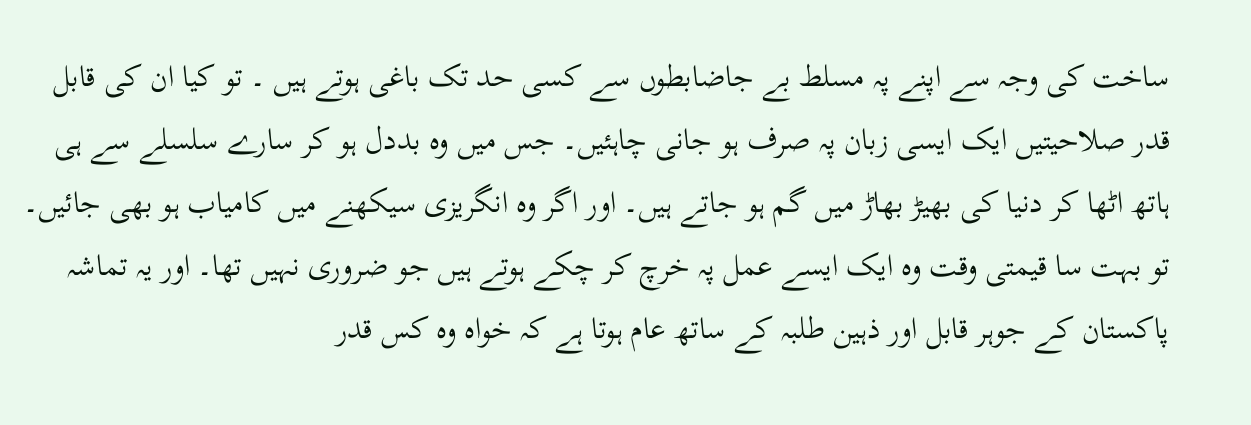ساخت کی وجہ سے اپنے پہ مسلط بے جاضابطوں سے کسی حد تک باغی ہوتے ہیں ۔ تو کیا ان کی قابل قدر صلاحیتیں ایک ایسی زبان پہ صرف ہو جانی چاہئیں۔ جس میں وہ بددل ہو کر سارے سلسلے سے ہی ہاتھ اٹھا کر دنیا کی بھیڑ بھاڑ میں گم ہو جاتے ہیں۔ اور اگر وہ انگریزی سیکھنے میں کامیاب ہو بھی جائیں۔ تو بہت سا قیمتی وقت وہ ایک ایسے عمل پہ خرچ کر چکے ہوتے ہیں جو ضروری نہیں تھا۔ اور یہ تماشہ پاکستان کے جوہر قابل اور ذہین طلبہ کے ساتھ عام ہوتا ہے کہ خواہ وہ کس قدر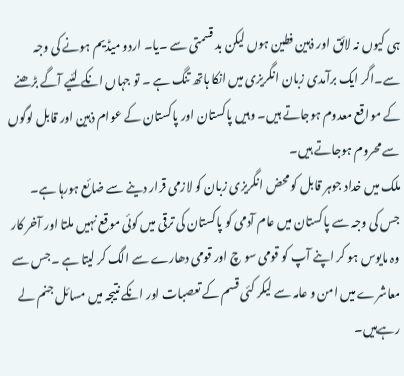ہی کیوں نہ لائق اور ذہین فطین ہوں لیکن بد قسمتی سے ۔یا۔ اردو میڈیم ہونے کی وجہ سے۔اگر ایک برآمدی زبان انگریزی میں انکا ہاتھ تنگ ہے ۔ تو جہاں انکے لئیے آگے بڑھنے کے مواقع معدوم ہوجاتے ہیں۔ وہیں پاکستان اور پاکستان کے عوام ذہین اور قابل لوگوں سے محروم ہوجاتے ہیں۔
ملک میں خداد جوہر قابل کو محض انگریزی زبان کو لازمی قرار دینے سے ضائع ہورہا ہے۔ جس کی وجہ سے پاکستان میں عام آدمی کو پاکستان کی ترقی میں کوئی موقع نہیں ملتا اور آخر کار وہ مایوس ہو کر اپنے آپ کو قومی سو چ اور قومی دھارے سے الگ کر لیتا ہے ۔جس سے معاشرے میں امن و عامہ سے لیکر کئی قسم کے تعصبات اور انکے نتیجہ میں مسائل جنم لے رہےہیں۔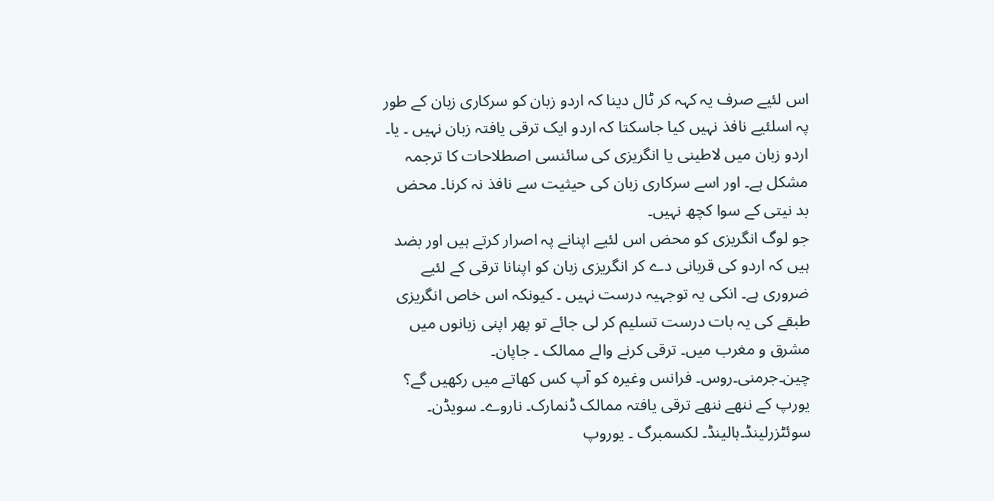اس لئیے صرف یہ کہہ کر ٹال دینا کہ اردو زبان کو سرکاری زبان کے طور پہ اسلئیے نافذ نہیں کیا جاسکتا کہ اردو ایک ترقی یافتہ زبان نہیں ۔ یا۔ اردو زبان میں لاطینی یا انگریزی کی سائنسی اصطلاحات کا ترجمہ مشکل ہے۔ اور اسے سرکاری زبان کی حیثیت سے نافذ نہ کرنا۔ محض بد نیتی کے سوا کچھ نہیں۔
جو لوگ انگریزی کو محض اس لئیے اپنانے پہ اصرار کرتے ہیں اور بضد ہیں کہ اردو کی قربانی دے کر انگریزی زبان کو اپنانا ترقی کے لئیے ضروری ہے۔ انکی یہ توجہیہ درست نہیں ۔ کیونکہ اس خاص انگریزی طبقے کی یہ بات درست تسلیم کر لی جائے تو پھر اپنی زبانوں میں مشرق و مغرب میں۔ ترقی کرنے والے ممالک ۔ جاپان۔ چین۔جرمنی۔روس۔ فرانس وغیرہ کو آپ کس کھاتے میں رکھیں گے؟ یورپ کے ننھے ننھے ترقی یافتہ ممالک ڈنمارک۔ ناروے۔ سویڈن۔ سوئٹزرلینڈ۔ہالینڈ۔ لکسمبرگ ۔ یوروپ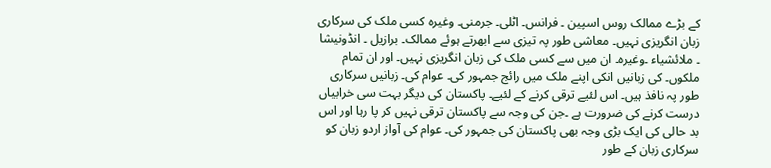کے بڑے ممالک روس اسپین ۔ فرانس۔ اٹلی۔ جرمنی۔ وغیرہ کسی ملک کی سرکاری زبان انگریزی نہیں۔ معاشی طور پہ تیزی سے ابھرتے ہوئے ممالک۔ برازیل ۔ انڈونیشا ۔ ملائشیاء ۔وغیرہ۔ ان میں سے کسی ملک کی زبان انگریزی نہیں۔ اور ان تمام ملکوں۔ کی زبانیں انکی اپنے ملک میں رائج جمہور کی۔ عوام کی۔ زبانیں سرکاری طور پہ نافذ ہیں۔ اس لئیے ترقی کرنے کے لئیے۔ پاکستان کی دیگر بہت سی خرابیاں درست کرنے کی ضرورت ہے ۔جن کی وجہ سے پاکستان ترقی نہیں کر پا رہا اور اس بد حالی کی ایک بڑی وجہ بھی پاکستان کی جمہور کی۔ عوام کی آواز اردو زبان کو سرکاری زبان کے طور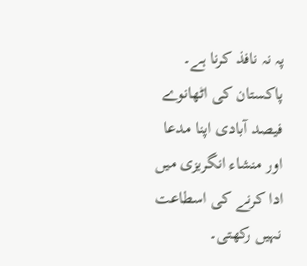پہ نہ نافذ کرنا ہے۔
پاکستان کی اٹھانوے فیصد آبادی اپنا مدعا اور منشاء انگریزی میں ادا کرنے کی اسطاعت نہیں رکھتی۔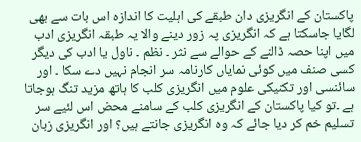پاکستان کے انگریزی دان طبقے کی اہلیت کا اندازہ اس بات سے بھی لگایا جاسکتا ہے کہ انگریزی پہ زور دینے والا یہ طبقہ انگریزی ادب میں اپنا حصہ ڈالنے کے حوالے سے نثر ۔ نظم ۔ ناول یا ادب کی دیگر کسی صنف میں کوئی نمایاں کارنامہ سر انجام نہیں دے سکا ۔ اور سائنسی اور تکنیکی علوم میں انگریزی کلب کا ہاتھ مزید تنگ ہوجاتا ہے ۔تو کیا پاکستان کے انگریزی کلب کے سامنے محض اس لئیے سر تسلیم خم کر دیا جائے کہ وہ انگریزی جانتے ہیں؟ اور انگریزی زبان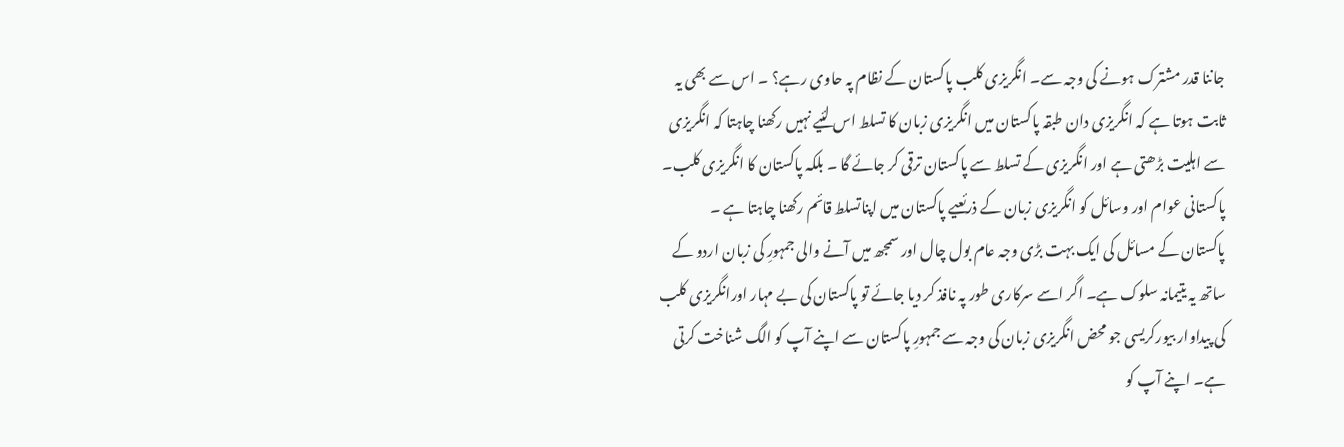جاننا قدر مشترک ہونے کی وجہ سے۔ انگریزی کلب پاکستان کے نظام پہ حاوی رہے؟ ۔ اس سے بھی یہ ثابت ہوتا ہے کہ انگریزی دان طبقہ پاکستان میں انگریزی زبان کا تسلط اس لئیے نہیں رکھنا چاہتا کہ انگریزی سے اہلیت بڑھتی ہے اور انگریزی کے تسلط سے پاکستان ترقی کر جائے گا ۔ بلکہ پاکستان کا انگریزی کلب۔ پاکستانی عوام اور وسائل کو انگریزی زبان کے ذرئعیے پاکستان میں اپناتسلط قائم رکھنا چاہتا ہے ۔
پاکستان کے مسائل کی ایک بہت بڑی وجہ عام بول چال اور سمجھ میں آنے والی جمہورِ کی زبان اردو کے ساتھ یہ یتیمانہ سلوک ہے۔ اگر اسے سرکاری طور پہ نافذ کر دیا جائے تو پاکستان کی بے مہار اورانگریزی کلب کی پیداوار بیورکریسی جو محض انگریزی زبان کی وجہ سے جمہورِ پاکستان سے اپنے آپ کو الگ شناخت کرتی ہے۔ اپنے آپ کو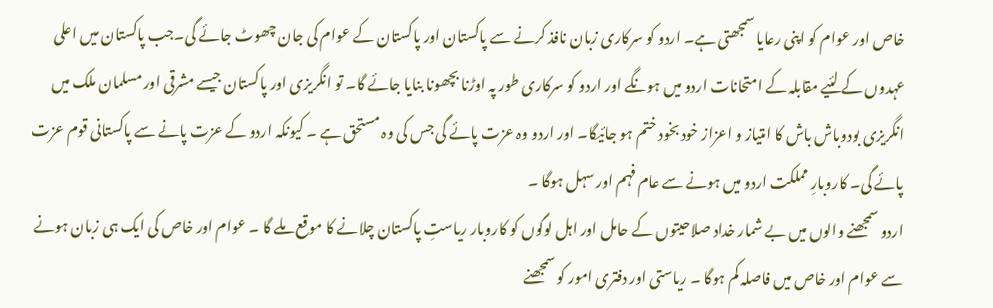خاص اور عوام کو اپنی رعایا سمجھتی ہے۔ اردو کو سرکاری زبان نافذ کرنے سے پاکستان اور پاکستان کے عوام کی جان چھوٹ جائے گی۔جب پاکستان میں اعلی عہدوں کے لئیے مقابلہ کے امتحانات اردو میں ہونگے اور اردو کو سرکاری طور پہ اوڑنا بچھونا بنایا جائے گا۔ تو انگریزی اور پاکستان جیسے مشرقی اور مسلمان ملک میں انگریزی بودوباش باش کا امتیاز و اعزاز خود بخود ختم ہو جائیگا۔ اور اردو وہ عزت پائے گی جس کی وہ مستحق ہے ۔ کیونکہ اردو کے عزت پانے سے پاکستانی قوم عزت پائے گی۔ کاروبارِ مملکت اردو میں ہونے سے عام فہم اور سہل ہوگا ۔
اردو سمجھنے والوں میں بے شمار خداد صلاحیتوں کے حامل اور اہل لوگوں کو کاروبار ریاستِ پاکستان چلانے کا موقع ملے گا ۔ عوام اور خاص کی ایک ہی زبان ہونے سے عوام اور خاص میں فاصلہ کم ہوگا ۔ ریاستی اور دفتری امور کو سمجھنے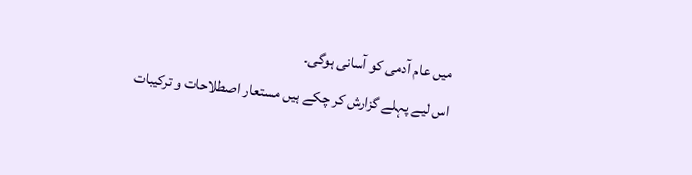میں عام آدمی کو آسانی ہوگی۔
اس لیے پہلے گزارش کر چکے ہیں مستعار اصطلاحات و ترکیبات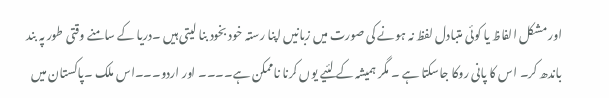اور مشکل الفاظ یا کوئی متبادل لفظ نہ ہونے کی صورت میں زبانیں اپنا رستہ خود بخود بنا لیتی ہیں ۔دریا کے سامنے وقتی طور پہ بند باندھ کر۔ اس کا پانی روکا جاسکتا ہے ۔ مگر ہمیشہ کے لئیے یوں کرنا ناممکن ہے۔۔۔۔ اور اردو۔۔۔اس ملک ۔پاکستان میں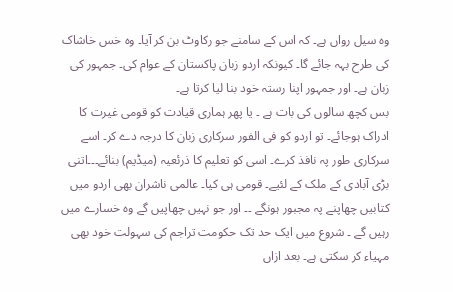وہ سیل رواں ہے۔ کہ اس کے سامنے جو رکاوٹ بن کر آیا۔ وہ خس خاشاک کی طرح بہہ جائے گا۔ کیونکہ اردو زبان پاکستان کے عوام کی۔ جمہور کی زبان ہے۔ اور جمہور اپنا رستہ خود بنا لیا کرتا ہے۔
بس کچھ سالوں کی بات ہے ۔ یا پھر ہماری قیادت کو قومی غیرت کا ادراک ہوجائے۔ تو اردو کو فی الفور سرکاری زبان کا درجہ دے کر۔ اسے سرکاری طور پہ نافذ کرے۔ اسی کو تعلیم کا ذرئعیہ (میڈیم) بنائے۔۔۔اتنی بڑی آبادی کے ملک کے لئیے۔ قومی ہی کیا۔ عالمی ناشران بھی اردو میں کتابیں چھاپنے پہ مجبور ہونگے ۔۔ اور جو نہیں چھاپیں گے وہ خسارے میں رہیں گے ۔ شروع میں ایک حد تک حکومت تراجم کی سہولت خود بھی مہیاء کر سکتی ہے۔ بعد ازاں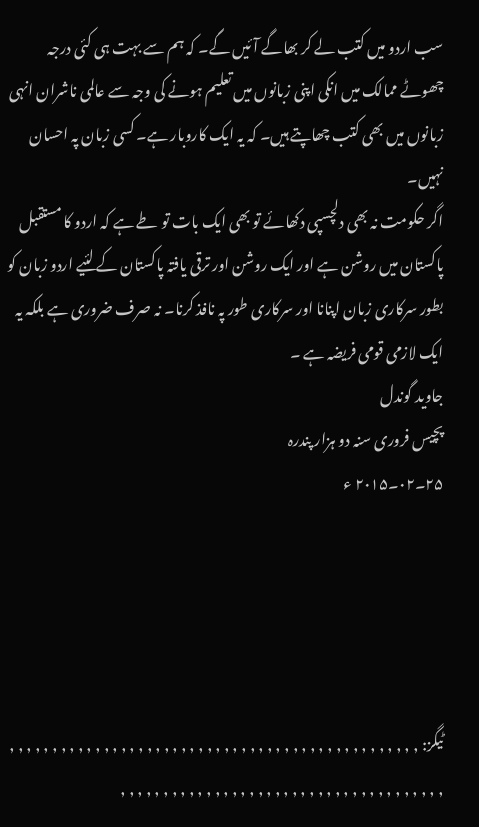سب اردو میں کتب لے کر بھاگے آئیں گے۔ کہ ہم سے بہت ہی کئی درجہ چھوٹے ممالک میں انکی اپنی زبانوں میں تعلیم ہونے کی وجہ سے عالمی ناشران انہی زبانوں میں بھی کتب چھاپتے ہیں۔ کہ یہ ایک کاروبار ہے۔ کسی زبان پہ احسان نہیں۔
اگر حکومت نہ بھی دلچسپی دکھائے تو بھی ایک بات تو طے ہے کہ اردو کا مستقبل پاکستان میں روشن ہے اور ایک روشن اور ترقی یافتہ پاکستان کے لئیے اردو زبان کو بطور سرکاری زبان اپنانا اور سرکاری طور پہ نافذ کرنا۔ نہ صرف ضروری ہے بلکہ یہ ایک لازمی قومی فریضہ ہے ۔
جاوید گوندل
پچیس فروری سنہ دو ہزار پندرہ
۲۵۔۰۲۔۲۰۱۵ ء





ٹیگز: , , , , , , , , , , , , , , , , , , , , , , , , , , , , , , , , , , , , , , , , , , , , , , , , , , , , , , , , , , , , , , , , , , , , , , , , , , , , , , , , , , , , , ,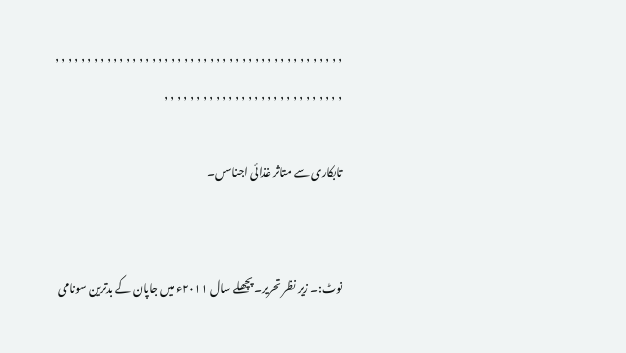, , , , , , , , , , , , , , , , , , , , , , , , , , , , , , , , , , , , , , , , , , , , , , , , , , , , , , , , , , , , , , , , , , , , , , , , ,

تابکاری سے متاثر غذائی اجناسں۔


نوٹ:۔ زیر نظر تحریر۔ پچھلے سال ۲۰۱۱ء میں جاپان کے بدترین سونامی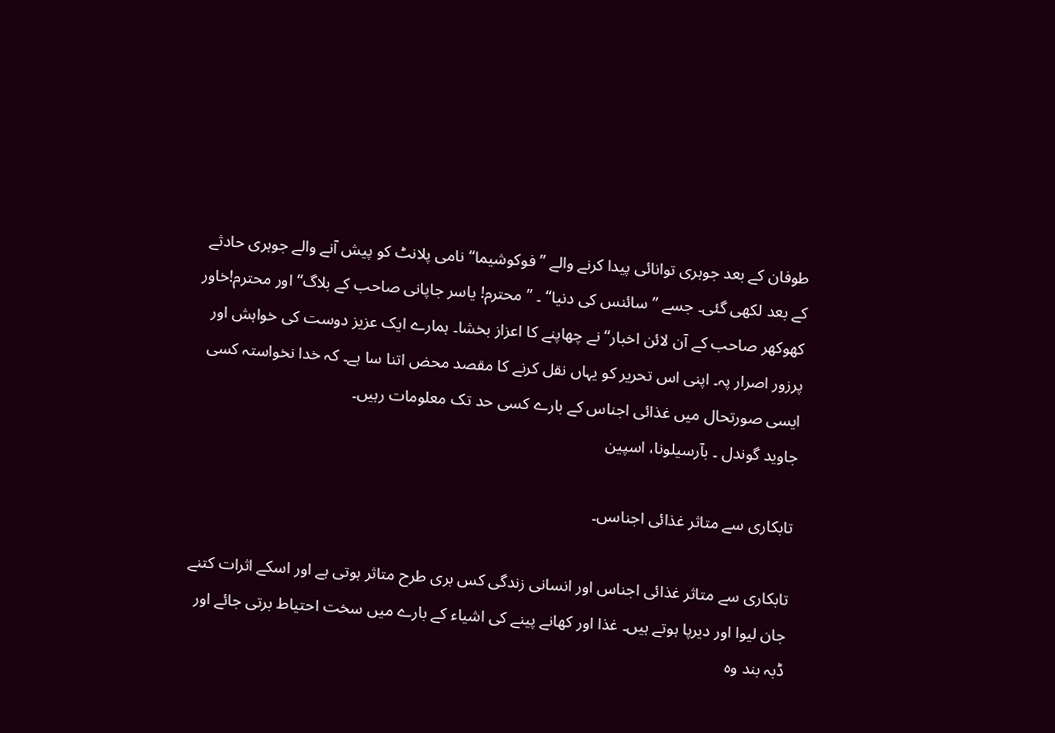طوفان کے بعد جوہری توانائی پیدا کرنے والے ”فوکوشیما“ نامی پلانٹ کو پیش آنے والے جوہری حادثے کے بعد لکھی گئی۔ جسے ”سائنس کی دنیا“ ۔ ”محترم! یاسر جاپانی صاحب کے بلاگ“ اور محترم!خاور کھوکھر صاحب کے آن لائن اخبار“ نے چھاپنے کا اعزاز بخشا۔ ہمارے ایک عزیز دوست کی خواہش اور پرزور اصرار پہ۔ اپنی اس تحریر کو یہاں نقل کرنے کا مقصد محض اتنا سا ہے۔ کہ خدا نخواستہ کسی ایسی صورتحال میں غذائی اجناس کے بارے کسی حد تک معلومات رہیں۔
جاوید گوندل ۔ بآرسیلونا، اسپین

تابکاری سے متاثر غذائی اجناسں۔

تابکاری سے متاثر غذائی اجناس اور انسانی زندگی کس بری طرح متاثر ہوتی ہے اور اسکے اثرات کتنے جان لیوا اور دیرپا ہوتے ہیں۔ غذا اور کھانے پینے کی اشیاء کے بارے میں سخت احتیاط برتی جائے اور ڈبہ بند وہ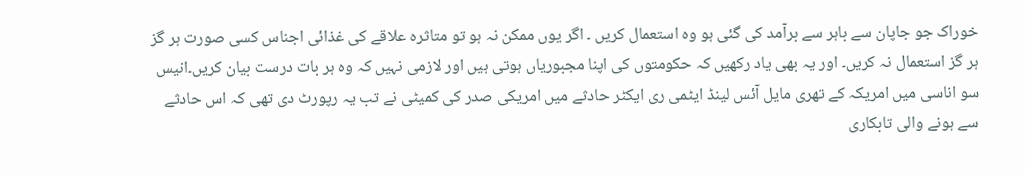خوراک جو جاپان سے باہر سے برآمد کی گئی ہو وہ استعمال کریں ۔ اگر یوں ممکن نہ ہو تو متاثرہ علاقے کی غذائی اجناس کسی صورت ہر گز ہر گز استعمال نہ کریں۔ اور یہ بھی یاد رکھیں کہ حکومتوں کی اپنا مجبوریاں ہوتی ہیں اور لازمی نہیں کہ وہ ہر بات درست بیان کریں۔انیس سو اناسی میں امریکہ کے تھری مایل آئس لینڈ ایٹمی ری ایکٹر حادثے میں امریکی صدر کی کمیٹی نے تب یہ رپورٹ دی تھی کہ اس حادثے سے ہونے والی تابکاری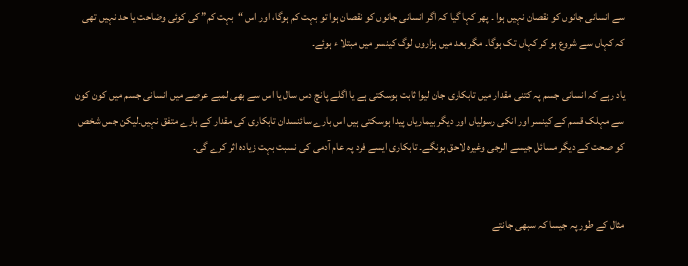سے انسانی جانوں کو نقصان نہیں ہوا ۔ پھر کہا گیا کہ اگر انسانی جانوں کو نقصان ہوا تو بہت کم ہوگا، اور اس “بہت کم” کی کوئی وضاحت یا حد نہیں تھی کہ کہاں سے شروع ہو کر کہاں تک ہوگا۔ مگر بعد میں ہزاروں لوگ کینسر میں مبتلا ء ہوئے۔

یاد رہے کہ انسانی جسم پہ کتنی مقدار میں تابکاری جان لیوا ثابت ہوسکتی ہے یا اگلے پانچ دس سال یا اس سے بھی لمبے عرصے میں انسانی جسم میں کون کون سے مہلک قسم کے کینسر اور انکی رسولیاں اور دیگر بیماریاں پیدا ہوسکتی ہیں اس بارے سائنسدان تابکاری کی مقدار کے بارے متفق نہیں۔لیکن جس شخص کو صحت کے دیگر مسائل جیسے الرجی وغیرہ لاحق ہونگے۔ تابکاری ایسے فرد پہ عام آدمی کی نسبت بہت زیادہ اثر کرے گی۔


مثال کے طور پہ جیسا کہ سبھی جانتے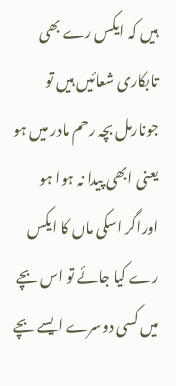ہیں کہ ایکس رے بھی تابکاری شعائیں ہیں تو جونارمل بچہ رحم مادر میں ہو یعنی ابھی پیدا نہ ہوا ہو اوراگر اسکی ماں کا ایکس رے کیا جائے تو اس بچے میں کسی دوسرے ایسے بچے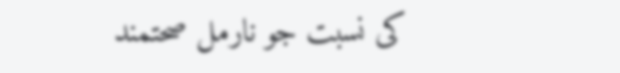کی نسبت جو نارمل صحتمند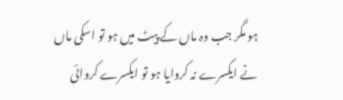ہو مگر جب وہ ماں کے پیٹ میں ہو تو اسکی ماں نے ایکسرے نہ کروایا ہو تو ایکسرے کروائی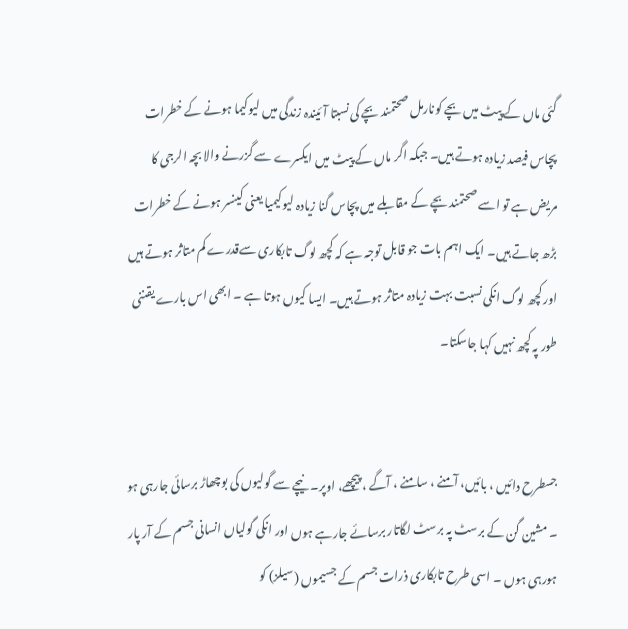گئی ماں کے پیٹ میں بچے کونارمل صحتمند بچے کی نسبتا آئیندہ زندگی میں لیوکیما ہونے کے خطرات پچاس فیصد زیادہ ہوتے ہیں۔ جبکہ اگر ماں کے پیٹ میں ایکسرے سے گزرنے والا بچہ الرجی کا مریض ہے تو اسے صحتمند بچے کے مقابلے میں پچاس گنا زیادہ لیوکیمیا یعنی کینسر ہونے کے خطرات بڑھ جاتے ہیں۔ ایک اہم بات جو قابل توجہ ہے کہ کچھ لوگ تابکاری سےقدرے کم متاثر ہوتے ہیں اور کچھ لوگ انکی نسبت بہت زیادہ متاثر ہوتے ہیں۔ ایسا کیوں ہوتا ہے ۔ ابھی اس بارے یقننی طور پہ کچھ نہیں کہا جاسکتا۔


جسطرح دائیں ، بائیں، آمنے ، سامنے ، آگے ، پیچھے، اوپر۔ نیچے سے گولیوں کی بوچھاڑ برسائی جارہی ہو ۔ مشین گن کے برسٹ پہ برسٹ لگاتار برسائے جارہے ہوں اور انکی گولیاں انسانی جسم کے آر پار ہورہی ہوں ۔ اسی طرح تابکاری ذرات جسم کے جسیموں (سیلز) کو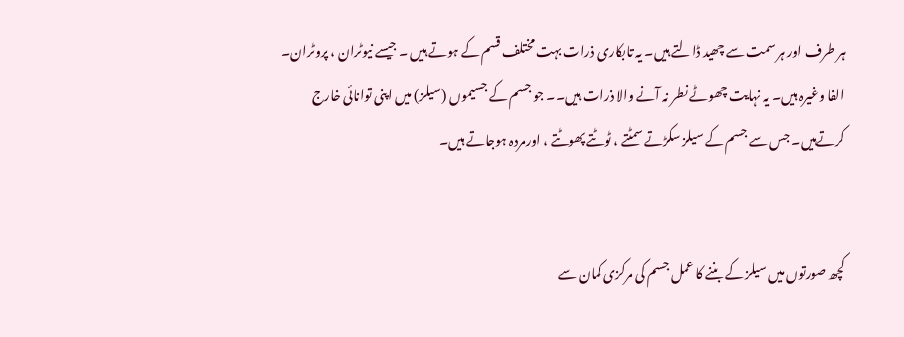ہر طرف اور ہر سمت سے چھید ڈالتے ہیں۔ یہ تابکاری ذرات بہت مختلف قسم کے ہوتے ہیں ۔ جیسے نیوٹران ، پروٹران۔ الفا وغیرہ ہیں۔ یہ نہایت چھوٹے نطر نہ آنے والا ذرات ہیں۔۔ جو جسم کے جسیموں (سیلز) میں اپنی توانائی خارج کرتےہیں۔ جس سے جسم کے سیلز سکڑتے سمٹتے ، ٹوٹتے پھوٹتے ، اورمردہ ہوجاتے ہیں۔


کچھ صورتوں میں سیلز کے بننے کا عمل جسم کی مرکزی کمان سے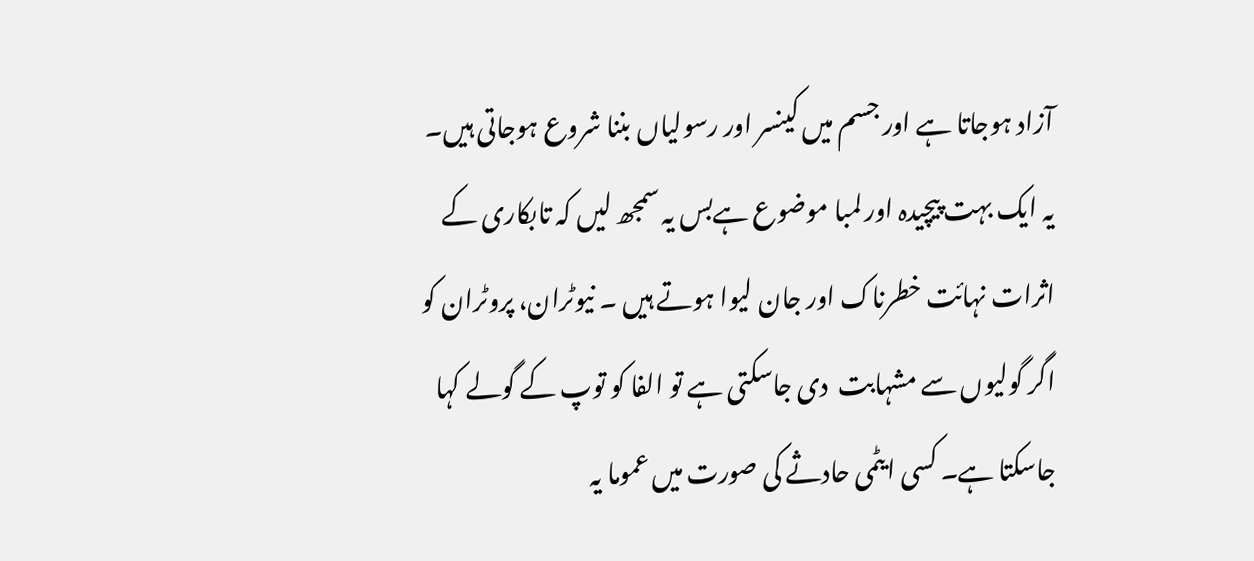آزاد ہوجاتا ہے اور جسم میں کینسر اور رسولیاں بننا شروع ہوجاتی ہیں۔ یہ ایک بہت پیچیدہ اور لمبا موضوع ہےبس یہ سمجھ لیں کہ تابکاری کے اثرات نہائت خطرناک اور جان لیوا ہوتے ہیں ۔ نیوٹران، پروٹران کو اگر گولیوں سے مشہابت  دی جاسکتی ہے تو الفا کو توپ کے گولے کہا جاسکتا ہے۔ کسی ایٹمی حادثے کی صورت میں عموما یہ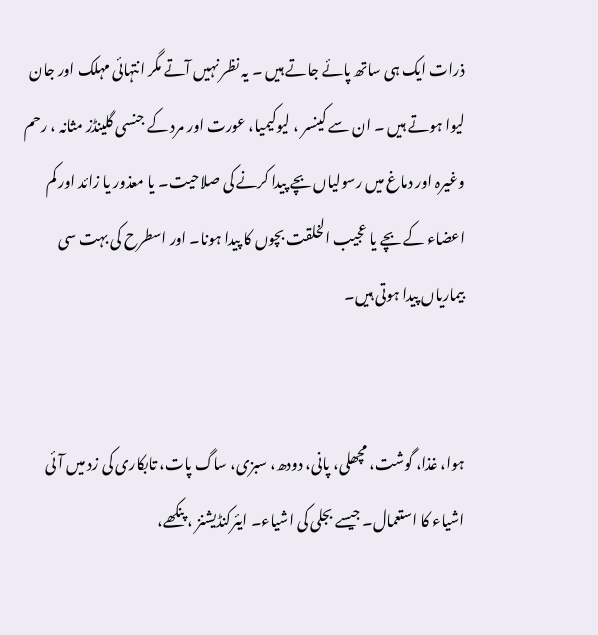ذرات ایک ہی ساتھ پائے جاتے ہیں ۔ یہ نظر نہیں آتے مگر انتہائی مہلک اور جان لیوا ہوتے ہیں ۔ ان سے کینسر ، لیوکیمیا، عورت اور مرد کے جنسی گلینڈز مثانہ ، رحم وغیرہ اور دماغ میں رسولیاں بچے پیدا کرنے کی صلاحیت۔ یا معذور یا زائد اور کم اعضاء کے بچے یا عجیب الخلقت بچوں کا پیدا ہونا۔ اور اسطرح کی بہت سی بیماریاں پیدا ہوتی ہیں۔


ہوا، غذا، گوشت، مچھلی، پانی، دودھ، سبزی، ساگ پات، تابکاری کی زد میں آئی اشیاء کا استعمال۔ جیسے بجلی کی اشیاء۔ ایئرکنڈیشنز ، پنکھے،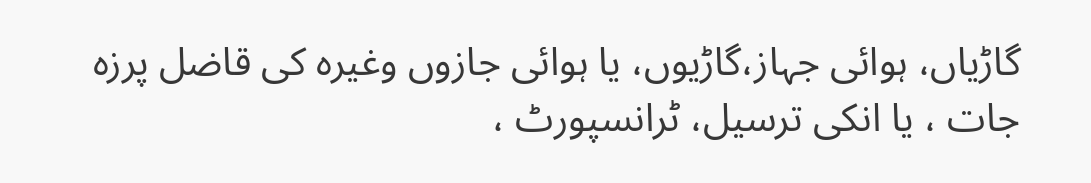گاڑیاں، ہوائی جہاز،گاڑیوں، یا ہوائی جازوں وغیرہ کی قاضل پرزہ جات ، یا انکی ترسیل، ٹرانسپورٹ ،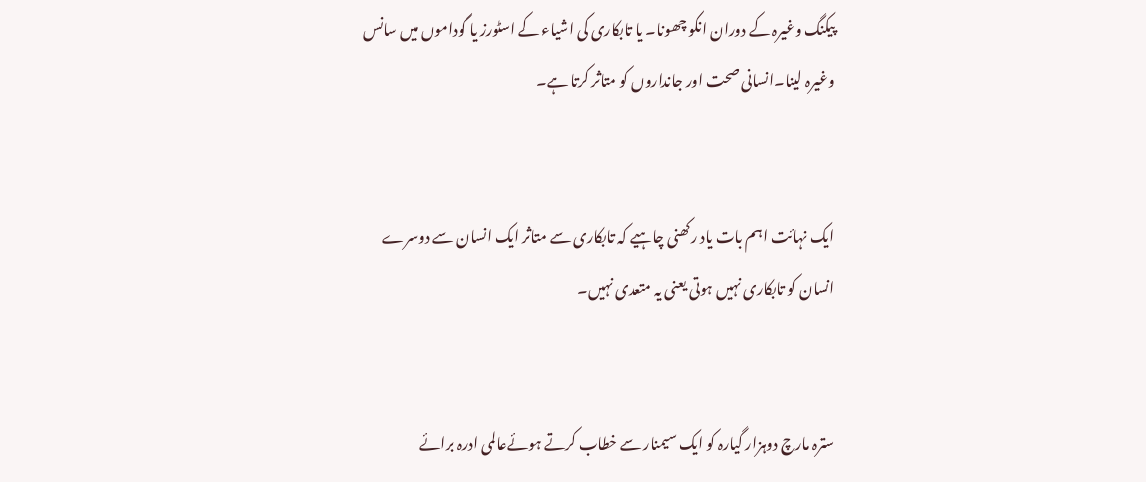پیکنگ وغیرہ کے دوران انکو چھونا۔ یا تابکاری کی اشیاء کے اسٹورز یا گوداموں میں سانس وغیرہ لینا۔انسانی صحت اور جانداروں کو متاثر کرتا ہے۔


ایک نہائت اہم بات یاد رکھنی چاہیے کہ تابکاری سے متاثر ایک انسان سے دوسرے انسان کو تابکاری نہیں ہوتی یعنی یہ متعدی نہیں۔


سترہ مارچ دوہزار گیارہ کو ایک سیمنار سے خطاب کرتے ہوئےعالمی ادرہ برائے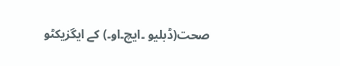صحت(ڈبلیو ۔ایچ۔او۔) کے ایگزیکٹو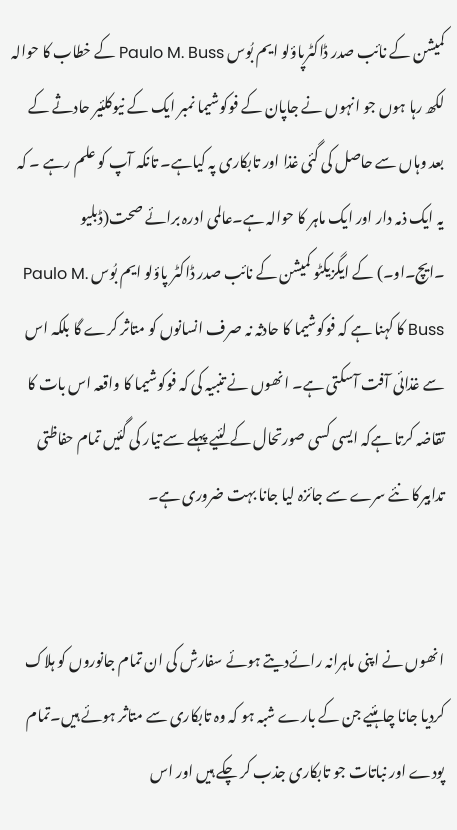کمیشن کے نائب صدر ڈاکٹرپاؤلو ایم بُوس Paulo M. Buss کے خطاب کا حوالہ لکھ رہا ہوں جو انہوں نے جاپان کے فوکوشیما نمبر ایک کے نیوکلئیر حادثے کے بعد وہاں سے حاصل کی گئی غذا اور تابکاری پہ کیاہے۔ تانکہ آپ کو علم رہے ۔ کہ یہ ایک ذمہ دار اور ایک ماہر کا حوالہ ہے۔عالمی ادرہ برائے صحت(ڈبلیو ۔ایچ۔او۔) کے ایگزیکٹو کمیشن کے نائب صدر ڈاکٹر پاؤلو ایم بُوس Paulo M. Buss کا کہنا ہے کہ فوکوشیما کا حادثہ نہ صرف انسانوں کو متاثر کرے گا بلکہ اس سے غذائی آفت آسکتی ہے۔ انھوں نے تنبیہ کی کہ فوکوشیما کا واقعہ اس بات کا تقاضہ کرتا ہےکہ ایسی کسی صورتحال کے لئیے پہلے سے تیار کی گئیں تمام حفاظتی تدابیرکا نئے سرے سے جائزہ لیا جانا بہت ضروری ہے۔


انھوں نے اپنی ماہرانہ رائےدیتے ہوئے سفارش کی ان تمام جانوروں کو ہلاک کردیا جانا چاہئیے جن کے بارے شبہ ہو کہ وہ تابکاری سے متاثر ہوئے ہیں۔تمام پودے اور نباتات جو تابکاری جذب کر چکے ہیں اور اس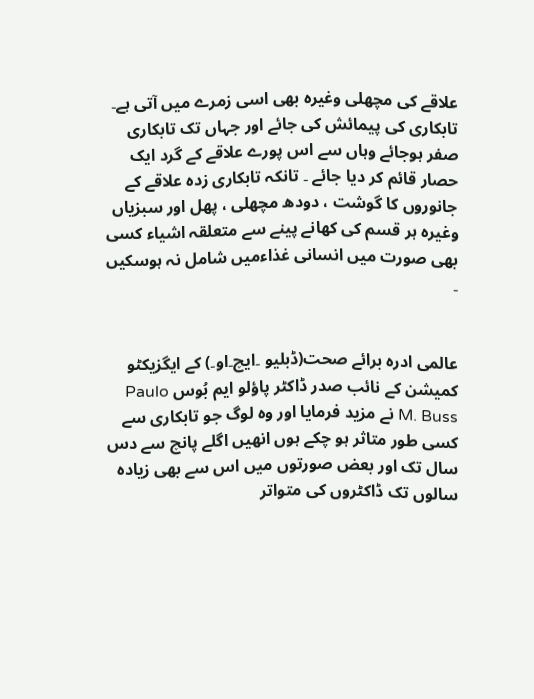علاقے کی مچھلی وغیرہ بھی اسی زمرے میں آتی ہے۔ تابکاری کی پیمائش کی جائے اور جہاں تک تابکاری صفر ہوجائے وہاں سے اس پورے علاقے کے گرد ایک حصار قائم کر دیا جائے ۔ تانکہ تابکاری زدہ علاقے کے جانوروں کا گوشت ، دودھ مچھلی ، پھل اور سبزیاں وغیرہ ہر قسم کی کھانے پینے سے متعلقہ اشیاء کسی بھی صورت میں انسانی غذاءمیں شامل نہ ہوسکیں ۔


عالمی ادرہ برائے صحت(ڈبلیو ۔ایچ۔او۔) کے ایگزیکٹو کمیشن کے نائب صدر ڈاکٹر پاؤلو ایم بُوس Paulo M. Buss نے مزید فرمایا اور وہ لوگ جو تابکاری سے کسی طور متاثر ہو چکے ہوں انھیں اگلے پانچ سے دس سال تک اور بعض صورتوں میں اس سے بھی زیادہ سالوں تک ڈاکٹروں کی متواتر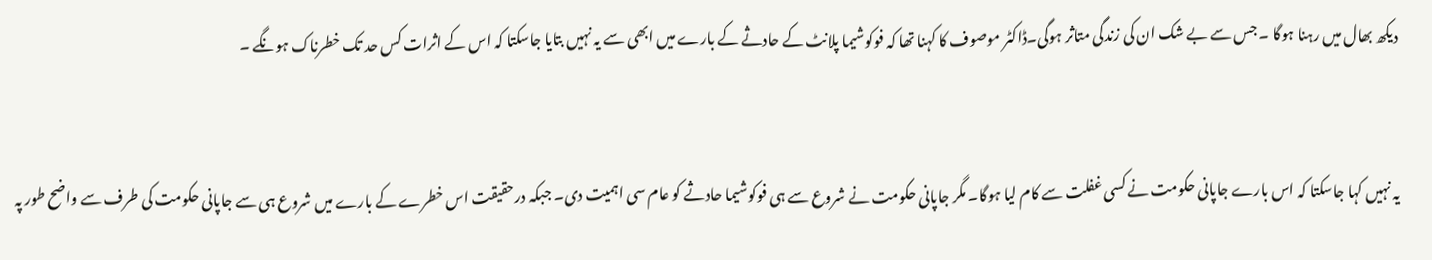دیکھ بھال میں رہنا ہوگا ۔ جس سے بے شک ان کی زندگی متاثر ہوگی۔ڈاکٹر موصوف کا کہنا تھا کہ فوکوشیما پلانٹ کے حادثے کے بارے میں ابھی سے یہ نہیں بتایا جاسکتا کہ اس کے اثرات کس حد تک خطرناک ہونگے ۔


یہ نہیں کہا جاسکتا کہ اس بارے جاپانی حکومت نے کسی غفلت سے کام لیا ہوگا۔ مگر جاپانی حکومت نے شروع سے ہی فوکوشیما حادثے کو عام سی اہمیت دی۔ جبکہ درحقیقت اس خطرے کے بارے میں شروع ہی سے جاپانی حکومت کی طرف سے واضح طور پہ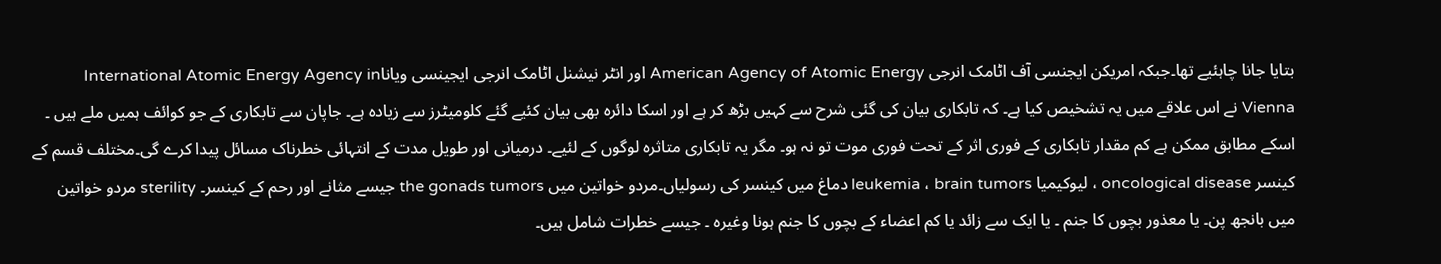بتایا جانا چاہئیے تھا۔جبکہ امریکن ایجنسی آف اٹامک انرجی American Agency of Atomic Energy اور انٹر نیشنل اٹامک انرجی ایجینسی ویاناInternational Atomic Energy Agency in Vienna نے اس علاقے میں یہ تشخیص کیا ہے۔ کہ تابکاری بیان کی گئی شرح سے کہیں بڑھ کر ہے اور اسکا دائرہ بھی بیان کئیے گئے کلومیٹرز سے زیادہ ہے۔ جاپان سے تابکاری کے جو کوائف ہمیں ملے ہیں ۔ اسکے مطابق ممکن ہے کم مقدار تابکاری کے فوری اثر کے تحت فوری موت تو نہ ہو۔ مگر یہ تابکاری متاثرہ لوگوں کے لئیے۔ درمیانی اور طویل مدت کے انتہائی خطرناک مسائل پیدا کرے گی۔مختلف قسم کے کینسر oncological disease ، لیوکیمیا leukemia ، brain tumors دماغ میں کینسر کی رسولیاں۔مردو خواتین میں the gonads tumors جیسے مثانے اور رحم کے کینسر۔ sterility مردو خواتین میں بانجھ پن۔ یا معذور بچوں کا جنم ۔ یا ایک سے زائد یا کم اعضاء کے بچوں کا جنم ہونا وغیرہ ۔ جیسے خطرات شامل ہیں۔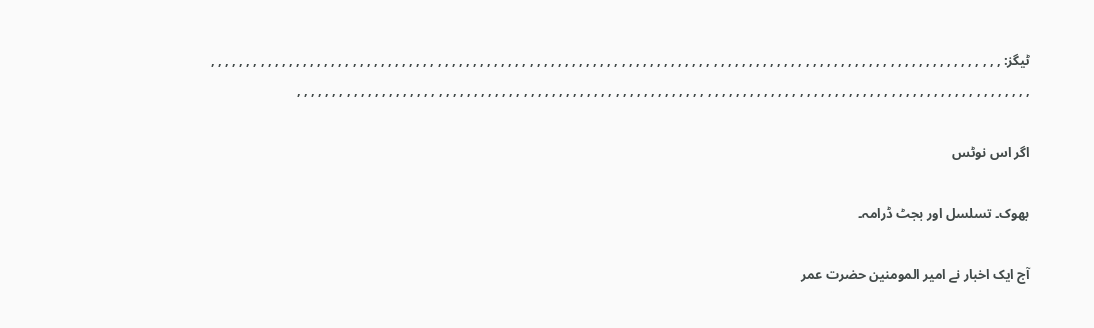ٹیگز: , , , , , , , , , , , , , , , , , , , , , , , , , , , , , , , , , , , , , , , , , , , , , , , , , , , , , , , , , , , , , , , , , , , , , , , , , , , , , , , , , , , , , , , , , , , , , , , , , , , , , , , , , , , , , , , , , , , , , , , , , , , , , , , , , , , , , , , , , , , , , , , , , , , , , , , , , , , , , , , , , , , , , , , , , , , , , , , , , , , , , , , , , , , , , , , , , , , , , , , , , , , , , , , , , , , , , , , ,

اگر اس نوٹس

بھوک۔ تسلسل اور بجٹ ڈرامہ۔

آج ایک اخبار نے امیر المومنین حضرت عمر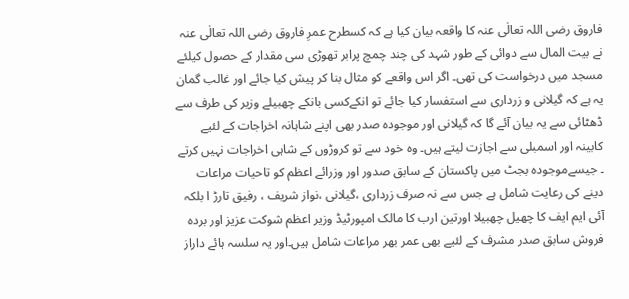فاروق رضی اللہ تعالٰی عنہ کا واقعہ بیان کیا ہے کہ کسطرح عمرِ فاروق رضی اللہ تعالٰی عنہ نے بیت المال سے دوائی کے طور شہد کی چند چمچ پرابر تھوڑی سی مقدار کے حصول کیلئے مسجد میں درخواست کی تھی۔ اگر اس واقعے کو مثال بنا کر پیش کیا جائے اور غالب گمان یہ ہے کہ گیلانی و زرداری سے استفسار کیا جائے تو انکےکسی بانکے چھبیلے وزیر کی طرف سے ڈھٹائی سے یہ بیان آئے گا کہ گیلانی اور موجودہ صدر بھی اپنے شاہانہ اخراجات کے لئیے کابینہ اور اسمبلی سے اجازت لیتے ہیں۔ وہ خود سے تو کروڑوں کے شاہی اخراجات نہیں کرتے ۔ جیسےموجودہ بجٹ میں پاکستان کے سابق صدور اور وزرائے اعظم کو تاحیات مراعات دینے کی رعایت شامل ہے جس سے نہ صرف زرداری ،گیلانی ،نواز شریف ، رفیق تارڑ ا بلکہ آئی ایم ایف کا چھیل چھبیلا اورتین ارب کا مالک امپورٹیڈ وزیر اعظم شوکت عزیز اور بردہ فروش سابق صدر مشرف کے لئیے بھی عمر بھر مراعات شامل ہیں۔اور یہ سلسہ ہائے داراز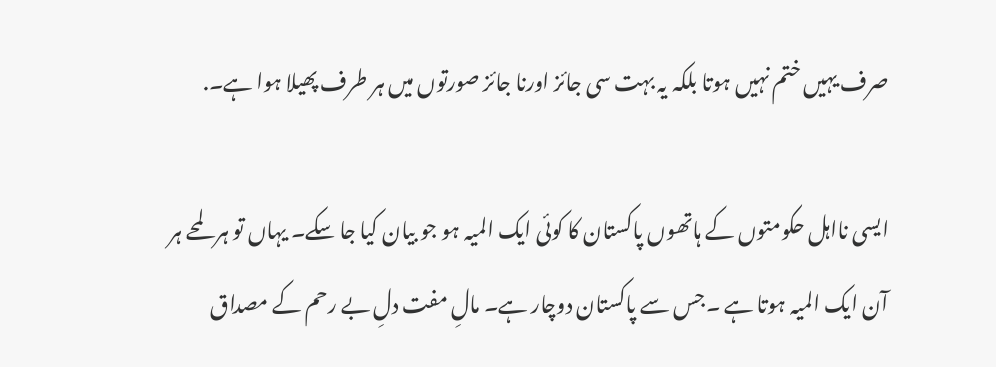صرف یہیں ختم نہیں ہوتا بلکہ یہ بہت سی جائز اورنا جائز صورتوں میں ہر طرف پھیلا ہوا ہے۔.

ایسی نااہل حکومتوں کے ہاتھوں پاکستان کا کوئی ایک المیہ ہو جو بیان کیا جا سکے۔ یہاں تو ہر لمحے ہر آن ایک المیہ ہوتا ہے ۔جس سے پاکستان دوچار ہے۔ مالِ مفت دلِ بے رحم کے مصداق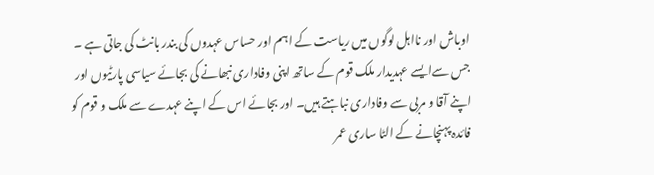اوباش اور نااہل لوگوں میں ریاست کے اہم اور حساس عہدوں کی بندر بانٹ کی جاتی ہے ۔ جس سےایسے عہدیدار ملک قوم کے ساتھ اپنی وفاداری نبھانے کی بجائے سیاسی پارٹیوں اور اپنے آقا و مربی سے وفاداری نباہتے ہیں۔ اور بجائے اس کے اپنے عہدے سے ملک و قوم کو فائدہ پہنچانے کے الٹا ساری عمر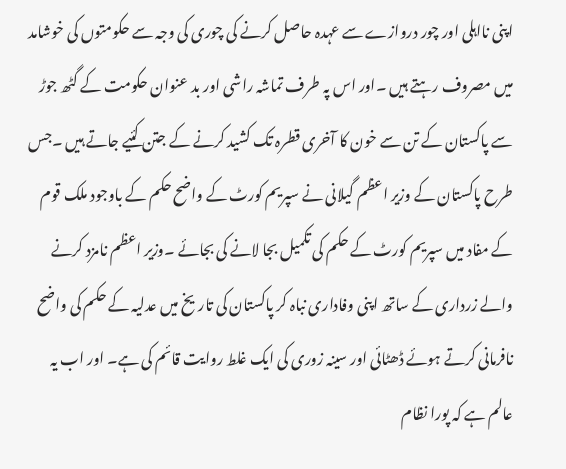اپنی نااہلی اور چور دروازے سے عہدہ حاصل کرنے کی چوری کی وجہ سے حکومتوں کی خوشامد میں مصروف رہتے ہیں ۔اور اس پہ طرف تماشہ راشی اور بد عنوان حکومت کے گٹھ جوڑ سے پاکستان کے تن سے خون کا آخری قطرہ تک کشید کرنے کے جتن کئیے جاتے ہیں ۔جس طرح پاکستان کے وزیر اعظم گیلانی نے سپریم کورٹ کے واضح حکم کے باوجود ملک قوم کے مفاد میں سپریم کورٹ کے حکم کی تکمیل بجا لانے کی بجائے ۔وزیر اعظم نامزد کرنے والے زرداری کے ساتھ اپنی وفاداری نباہ کر پاکستان کی تاریخ میں عدلیہ کے حکم کی واضح نافرمانی کرتے ہوئے ڈھٹائی اور سینہ زوری کی ایک غلط روایت قائم کی ہے۔ اور اب یہ عالم ہے کہ پورا نظام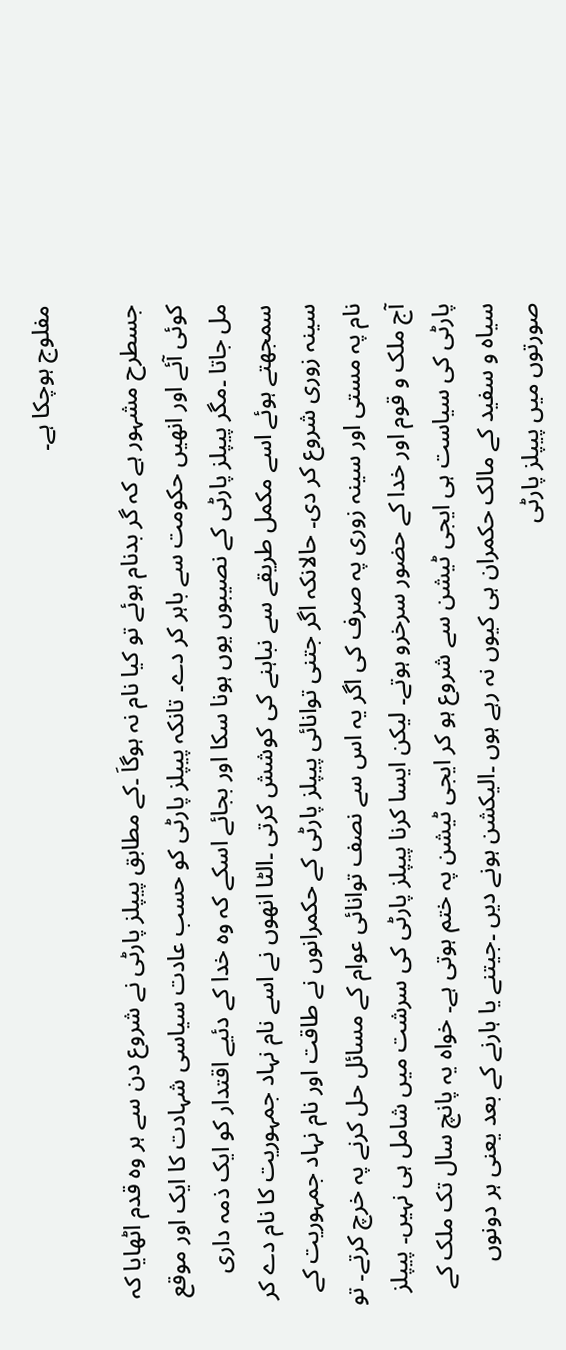مفلوج ہوچکا ہے۔

جسطرح مشہور ہے کہ گر بدنام ہوئے تو کیا نام نہ ہوگاَ ۔کے مطابق پیپلز پارٹی نے شروع دن سے ہر وہ قدم اٹھایا کہ کوئی آئے اور انھیں حکومت سے باہر کر دے۔ تانکہ پیپلز پارٹی کو حسب عادت سیاسی شہادت کا ایک اور موقع مل جاتا ۔مگر پیپلز پارٹی کے نصیبوں یوں ہونا سکا اور بجائے اسکے کہ وہ خدا کے دئیے اقتدار کو ایک ذمہ داری سمجھتے ہوئے اسے مکمل طریقے سے نباہنے کی کوشش کرتی ۔الٹا انھوں نے اسے نام نہاد جمہوریت کا نام دے کر سینہ زوری شروع کر دی۔ حالانکہ اگر جتنی توانائی پیپلز پارٹی کے حکمرانوں نے طاقت اور نام نہاد جمہوریت کے نام پہ مستی اور سینہ زوری پہ صرف کی اگر یہ اس سے نصف توانائی عوام کے مسائل حل کرنے پہ خرچ کرتے۔ تو آج ملک و قوم اور خدا کے حضور سرخرو ہوتے۔ لیکن ایسا کرنا پیپلز پارٹی کی سرشت میں شامل ہی نہیں۔ پیپلز پارٹی کی سیاست ہی ایجی ٹیشن سے شروع ہو کر ایجی ٹیشن پہ ختم ہوتی ہے۔ خواہ یہ پانچ سال تک ملک کے سیاہ و سفید کے مالک حکمران ہی کیوں نہ رہے ہوں ۔الیکشن ہونے دیں ۔جیتنے یا ہارنے کے بعد یعنی ہر دونوں صورتوں میں پیپلز پارٹی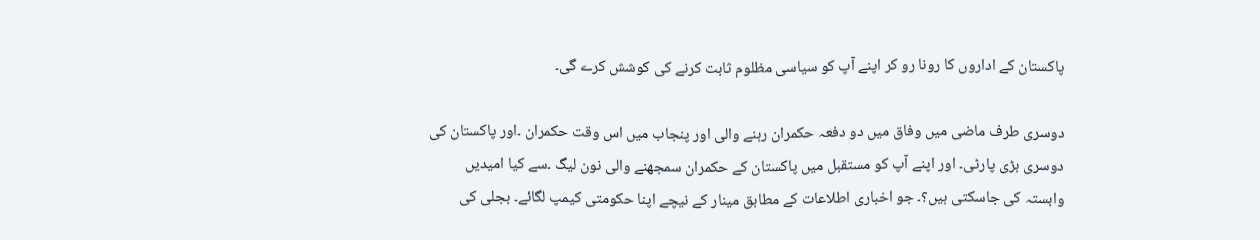پاکستان کے اداروں کا رونا رو کر اپنے آپ کو سیاسی مظلوم ثابت کرنے کی کوشش کرے گی۔

دوسری طرف ماضی میں وفاق میں دو دفعہ حکمران رہنے والی اور پنجاب میں اس وقت حکمران ۔اور پاکستان کی دوسری بڑی پارٹی۔ اور اپنے آپ کو مستقبل میں پاکستان کے حکمران سمجھنے والی نون لیگ ۔سے کیا امیدیں وابستہ کی جاسکتی ہیں؟۔ جو اخباری اطلاعات کے مطابق مینار کے نیچے اپنا حکومتی کیمپ لگائے۔ بجلی کی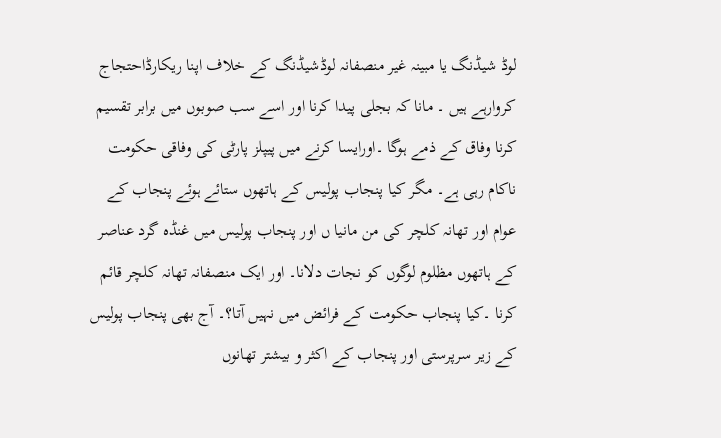لوڈ شیڈنگ یا مبینہ غیر منصفانہ لوڈشیڈنگ کے خلاف اپنا ریکارڈاحتجاج کروارہے ہیں ۔ مانا کہ بجلی پیدا کرنا اور اسے سب صوبوں میں برابر تقسیم کرنا وفاق کے ذمے ہوگا ۔اورایسا کرنے میں پیپلز پارٹی کی وفاقی حکومت ناکام رہی ہے۔ مگر کیا پنجاب پولیس کے ہاتھوں ستائے ہوئے پنجاب کے عوام اور تھانہ کلچر کی من مانیا ں اور پنجاب پولیس میں غنڈہ گرد عناصر کے ہاتھوں مظلوم لوگوں کو نجات دلانا۔ اور ایک منصفانہ تھانہ کلچر قائم کرنا ۔کیا پنجاب حکومت کے فرائض میں نہیں آتا؟۔ آج بھی پنجاب پولیس کے زیر سرپرستی اور پنجاب کے اکثر و بیشتر تھانوں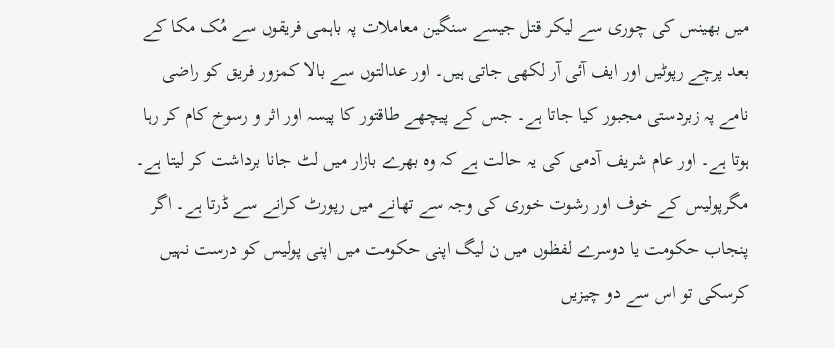میں بھینس کی چوری سے لیکر قتل جیسے سنگین معاملات پہ باہمی فریقوں سے مُک مکا کے بعد پرچے رپوٹیں اور ایف آئی آر لکھی جاتی ہیں۔ اور عدالتوں سے بالا کمزور فریق کو راضی نامے پہ زبردستی مجبور کیا جاتا ہے۔ جس کے پیچھے طاقتور کا پیسہ اور اثر و رسوخ کام کر رہا ہوتا ہے۔ اور عام شریف آدمی کی یہ حالت ہے کہ وہ بھرے بازار میں لٹ جانا برداشت کر لیتا ہے۔ مگرپولیس کے خوف اور رشوت خوری کی وجہ سے تھانے میں رپورٹ کرانے سے ڈرتا ہے۔ اگر پنجاب حکومت یا دوسرے لفظوں میں ن لیگ اپنی حکومت میں اپنی پولیس کو درست نہیں کرسکی تو اس سے دو چیزیں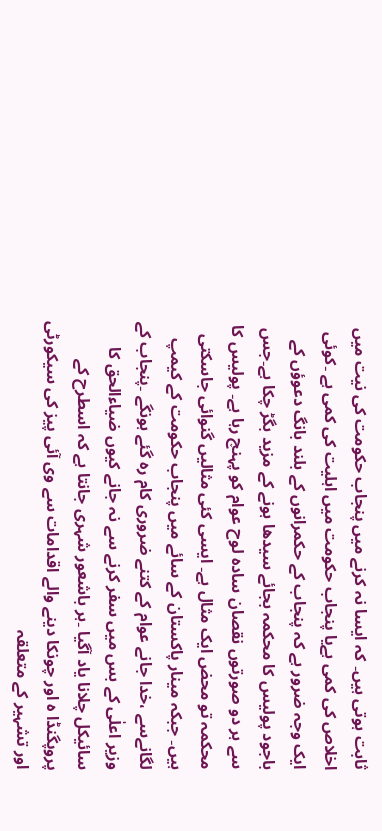ثابت ہوتی ہیں۔ کہ ایسا نہ کرنے میں پنجاب حکومت کی نیت میں اخلاص کی کمی ہےیا پنجاب حکومت میں اہلیت کی کمی ہے ۔کوئی ایک وجہ ضرور ہے کہ پنجاب کے حکمرانوں کے بلند بانگ دعوؤں کے باجود پولیس کا محکمہ بجائے سیدھا ہونے کے مزید بگڑ چکا ہے۔جس سے ہر دو صورتوں نقصان سادہ لوح عوام کو پہنچ رہا ہے۔ پولیس کا محکمہ تو محض ایک مثال ہے۔ ایسی کئی مثالیں گنوائی جاسکتی ہیں۔ جبکہ مینار پاکستان کے سائے میں پنجاب حکومت کے کیمپ لگانےسے ،خدا جانے عوام کے کتنے ضروری کام رہ گئے ہونگے ۔پنجاب کے وزیر اعلٰی کے بس میں سفر کرنے سے نہ جانے کیوں ضیاءالحق کا سائیکل چلانا یاد آگیا ۔ہر باشعور شہری جانتا ہے کہ اسطرح کے پروپگنڈا ہ اور چونکا دینے والے اقدامات سے وی آئی پیز کی سیکورٹی اور تشہیر کے متعلقہ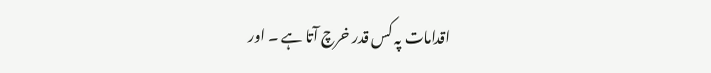اقدامات پہ کس قدر خرچ آتا ہے ۔ اور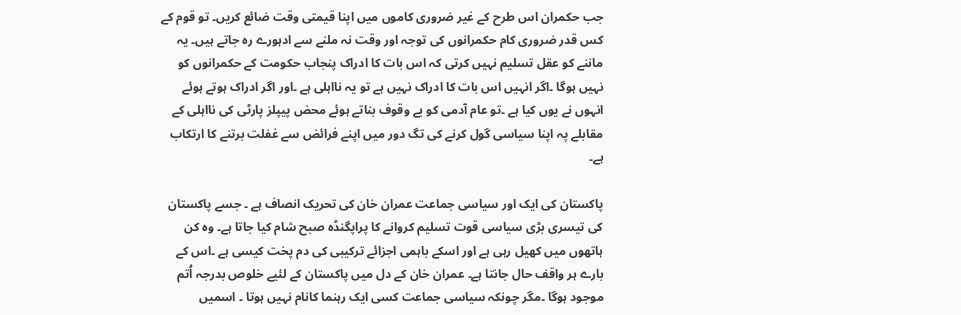جب حکمران اس طرح کے غیر ضروری کاموں میں اپنا قیمتی وقت ضائع کریں۔ تو قوم کے کس قدر ضروری کام حکمرانوں کی توجہ اور وقت نہ ملنے سے ادہورے رہ جاتے ہیں۔ یہ ماننے کو عقل تسلیم نہیں کرتی کہ اس بات کا ادراک پنجاب حکومت کے حکمرانوں کو نہیں ہوگا ۔اگر انہیں اس بات کا ادراک نہیں ہے تو یہ نااہلی ہے ۔اور اگر ادراک ہوتے ہوئے انہوں نے یوں کیا ہے ۔تو عام آدمی کو بے وقوف بناتے ہوئے محض پیپلز پارٹی کی نااہلی کے مقابلے پہ اپنا سیاسی گول کرنے کی تگ دور میں اپنے فرائض سے غفلت برتنے کا ارتکاب ہے۔

پاکستان کی ایک اور سیاسی جماعت عمران خان کی تحریک انصاف ہے ۔ جسے پاکستان کی تیسری بڑی سیاسی قوت تسلیم کروانے کا پراپگنڈہ صبح شام کیا جاتا ہے۔ وہ کن ہاتھوں میں کھیل رہی ہے اور اسکے باہمی اجزائے ترکیبی کی دم پخت کیسی ہے ۔اس کے بارے ہر واقف حال جانتا ہے۔ عمران خان کے دل میں پاکستان کے لئیے خلوص بدرجہ اُتم موجود ہوگا ۔مگر چونکہ سیاسی جماعت کسی ایک رہنما کانام نہیں ہوتا ۔ اسمیں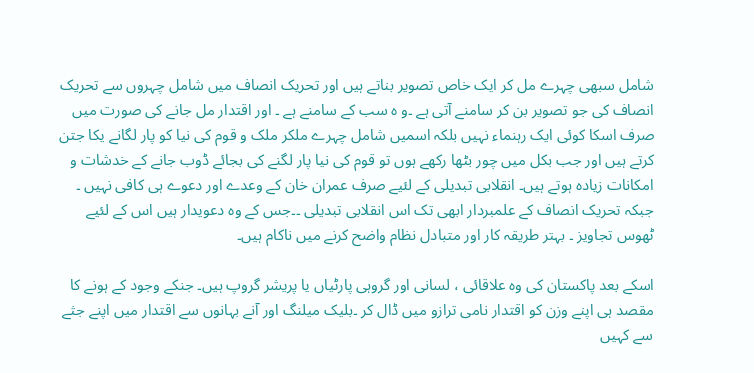شامل سبھی چہرے مل کر ایک خاص تصویر بناتے ہیں اور تحریک انصاف میں شامل چہروں سے تحریک انصاف کی جو تصویر بن کر سامنے آتی ہے ۔و ہ سب کے سامنے ہے ۔ اور اقتدار مل جانے کی صورت میں صرف اسکا کوئی ایک رہنماء نہیں بلکہ اسمیں شامل چہرے ملکر ملک و قوم کی نیا کو پار لگانے یکا جتن کرتے ہیں اور جب بکل میں چور بٹھا رکھے ہوں تو قوم کی نیا پار لگنے کی بجائے ڈوب جانے کے خدشات و امکانات زیادہ ہوتے ہیں۔ انقلابی تبدیلی کے لئیے صرف عمران خان کے وعدے اور دعوے ہی کافی نہیں ۔ جبکہ تحریک انصاف کے علمبردار ابھی تک اس انقلابی تبدیلی ۔۔جس کے وہ دعویدار ہیں اس کے لئیے ٹھوس تجاویز ۔ بہتر طریقہ کار اور متبادل نظام واضح کرنے میں ناکام ہیں۔

اسکے بعد پاکستان کی وہ علاقائی ، لسانی اور گروہی پارٹیاں یا پریشر گروپ ہیں۔ جنکے وجود کے ہونے کا مقصد ہی اپنے وزن کو اقتدار نامی ترازو میں ڈال کر ۔بلیک میلنگ اور آنے بہانوں سے اقتدار میں اپنے جثے سے کہیں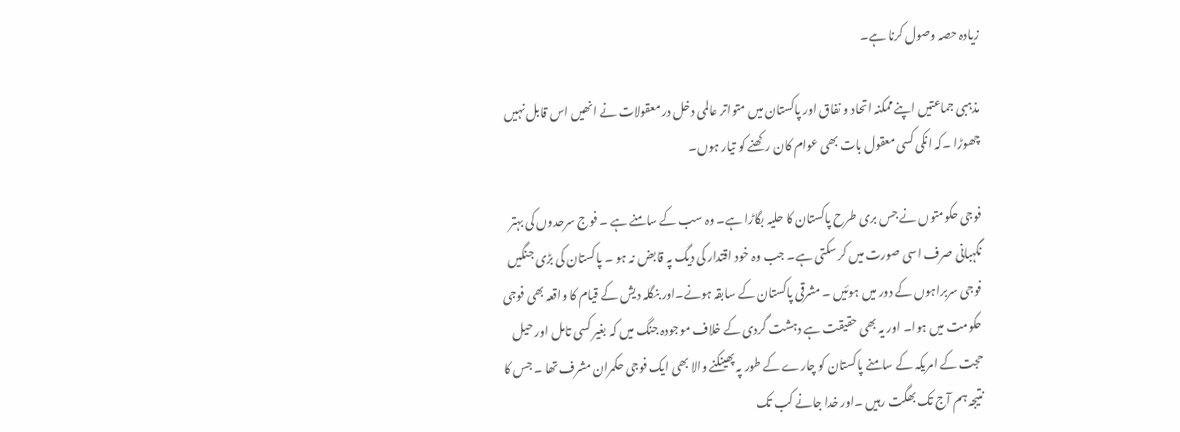زیادہ حصہ وصول کرنا ہے۔

مذہبی جماعتیں اپنے ممکنہ اتحاد و نفاق اور پاکستان میں متواتر عالمی دخل در معقولات نے انھیں اس قابل نہیں چھوڑا ۔کہ انکی کسی معقول بات بھی عوام کان رکھنے کو تیار ہوں۔

فوجی حکومتوں نے جس بری طرح پاکستان کا حلیہ بگاڑا ہے۔ وہ سب کے سامنے ہے ۔ فوج سرحدوں کی بہتر نگہبانی صرف اسی صورت میں کر سکتی ہے۔ جب وہ خود اقتدار کی دیگ پہ قابض نہ ہو ۔ پاکستان کی بڑی جنگیں فوجی سربراہوں کے دور میں ہوئیں ۔ مشرقی پاکستان کے سابقہ ہونے۔اور بنگلہ دیش کے قیام کا واقعہ بھی فوجی حکومت میں ہوا۔ اور یہ بھی حقیقت ہے دہشت گردی کے خلاف موجودہ جنگ میں کہ بغیر کسی تامل اور حیل حجت کے امریکہ کے سامنے پاکستان کو چارے کے طور پہ پھینکنے والا بھی ایک فوجی حکمران مشرف تھا ۔ جس کا نتیجہ ہم آج تک بھگت رہیں ۔اور خدا جانے کب تک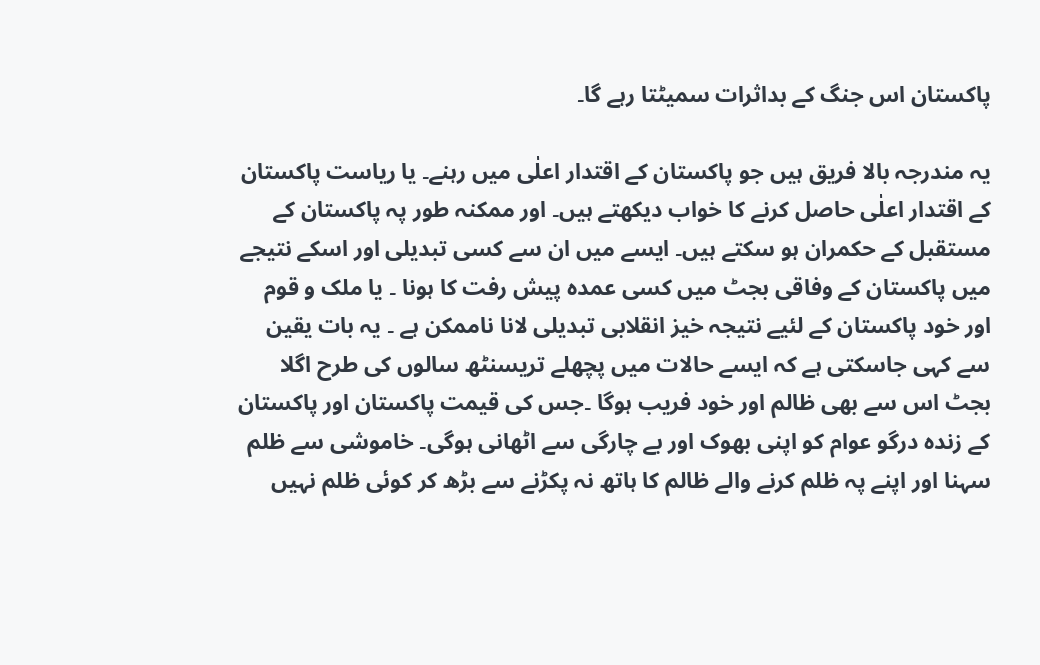پاکستان اس جنگ کے بداثرات سمیٹتا رہے گا۔

یہ مندرجہ بالا فریق ہیں جو پاکستان کے اقتدار اعلٰی میں رہنے۔ یا ریاست پاکستان کے اقتدار اعلٰی حاصل کرنے کا خواب دیکھتے ہیں۔ اور ممکنہ طور پہ پاکستان کے مستقبل کے حکمران ہو سکتے ہیں۔ ایسے میں ان سے کسی تبدیلی اور اسکے نتیجے میں پاکستان کے وفاقی بجٹ میں کسی عمدہ پیش رفت کا ہونا ۔ یا ملک و قوم اور خود پاکستان کے لئیے نتیجہ خیز انقلابی تبدیلی لانا ناممکن ہے ۔ یہ بات یقین سے کہی جاسکتی ہے کہ ایسے حالات میں پچھلے تریسنٹھ سالوں کی طرح اگلا بجٹ اس سے بھی ظالم اور خود فریب ہوگا ۔جس کی قیمت پاکستان اور پاکستان کے زندہ درگو عوام کو اپنی بھوک اور بے چارگی سے اٹھانی ہوگی۔ خاموشی سے ظلم سہنا اور اپنے پہ ظلم کرنے والے ظالم کا ہاتھ نہ پکڑنے سے بڑھ کر کوئی ظلم نہیں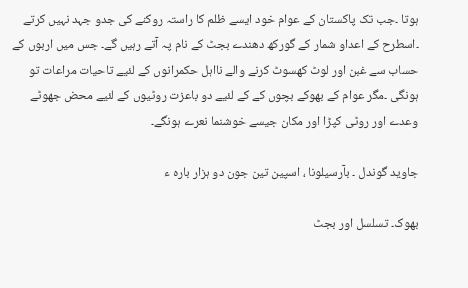ہوتا ۔جب تک پاکستان کے عوام خود ایسے ظلم کا راستہ روکنے کی جدو جہد نہیں کرتے ۔اسطرح کے اعداو شمار کے گورکھ دھندے بجٹ کے نام پہ آتے رہیں گے۔ جس میں اربوں کے حساب سے غبن اور لوٹ کھسوٹ کرنے والے نااہل حکمرانوں کے لئیے تاحیات مراعات تو ہونگی ۔مگر عوام کے بھوکے بچوں کے کے لئیے دو باعزت روٹیوں کے لئیے محض جھوٹے وعدے اور روٹی کپڑا اور مکان جیسے خوشنما نعرے ہونگے۔

جاوید گوندل ۔ بآرسیلونا ، اسپین تین جون دو ہزار بارہ ء

بھوک۔ تسلسل اور بجٹ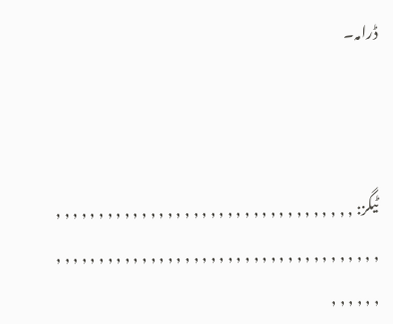ڈرامہ۔



ٹیگز: , , , , , , , , , , , , , , , , , , , , , , , , , , , , , , , , , , , , , , , , , , , , , , , , , , , , , , , , , , , , , , , , , , , , , , , , , , , , , , ,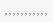, , , , , , , , , , ,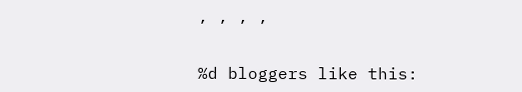, , , ,


%d bloggers like this: